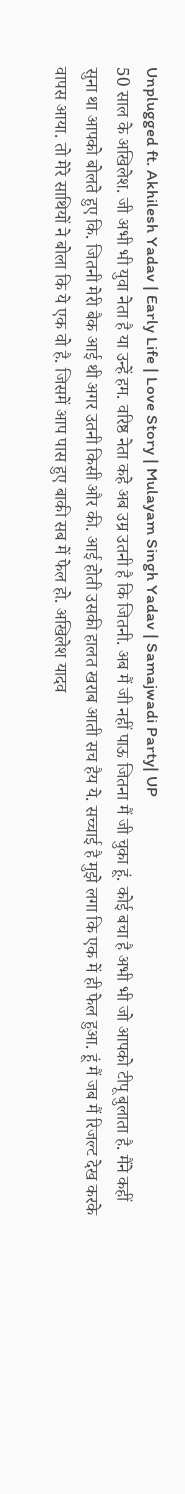Unplugged ft. Akhilesh Yadav | Early Life | Love Story | Mulayam Singh Yadav | Samajwadi Party| UP
50 साल के अखिलेश. जी अभी भी युवा नेता है या उन्हें हम. वरिष्ठ नेता कहे अब उम्र उतनी है कि जितनी. अब मैं जी नहीं पाऊ जितना मैं जी चुका हूं. कोई बचा है अभी भी जो आपको टीपू बुलाता है. मैंने कहीं सुना था आपको बोलते हुए कि. जितनी मेरी बैक आई थी अगर उतनी किसी और की. आई होती उसकी हालत खराब आती सच हैय ये. सच्चाई है मुझे लगा कि एक में ही फेल हुआ. हूं मैं जब मैं रिजल्ट देख करके वापस आया. तो मेरे साथियों ने बोला कि ये एक वो है. जिसमें आप पास हुए बाकी सब में फेल हो. अखिलेश यादव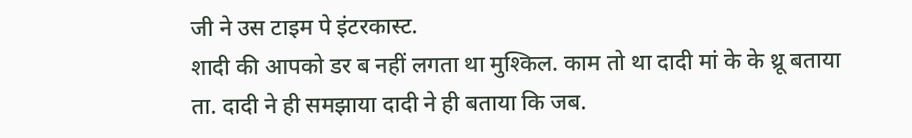जी ने उस टाइम पे इंटरकास्ट.
शादी की आपको डर ब नहीं लगता था मुश्किल. काम तो था दादी मां के के थ्रू बताया ता. दादी ने ही समझाया दादी ने ही बताया कि जब.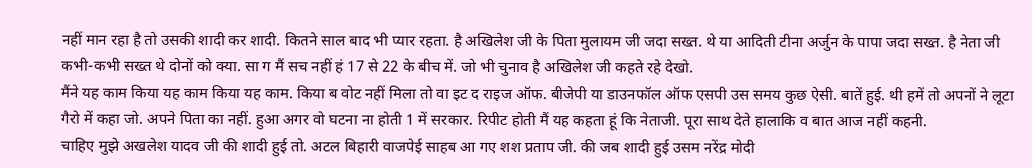नहीं मान रहा है तो उसकी शादी कर शादी. कितने साल बाद भी प्यार रहता. है अखिलेश जी के पिता मुलायम जी जदा सख्त. थे या आदिती टीना अर्जुन के पापा जदा सख्त. है नेता जी कभी-कभी सख्त थे दोनों को क्या. सा ग मैं सच नहीं हं 17 से 22 के बीच में. जो भी चुनाव है अखिलेश जी कहते रहे देखो.
मैंने यह काम किया यह काम किया यह काम. किया ब वोट नहीं मिला तो वा इट द राइज ऑफ. बीजेपी या डाउनफॉल ऑफ एसपी उस समय कुछ ऐसी. बातें हुई. थी हमें तो अपनों ने लूटा गैरो में कहा जो. अपने पिता का नहीं. हुआ अगर वो घटना ना होती 1 में सरकार. रिपीट होती मैं यह कहता हूं कि नेताजी. पूरा साथ देते हालाकि व बात आज नहीं कहनी.
चाहिए मुझे अखलेश यादव जी की शादी हुई तो. अटल बिहारी वाजपेई साहब आ गए शश प्रताप जी. की जब शादी हुई उसम नरेंद्र मोदी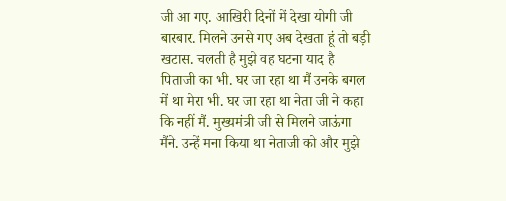जी आ गए. आखिरी दिनों में देखा योगी जी बारबार. मिलने उनसे गए अब देखता हूं तो बड़ी खटास. चलती है मुझे वह घटना याद है पिताजी का भी. घर जा रहा था मैं उनके बगल में था मेरा भी. घर जा रहा था नेता जी ने कहा कि नहीं मैं. मुख्यमंत्री जी से मिलने जाऊंगा मैंने. उन्हें मना किया था नेताजी को और मुझे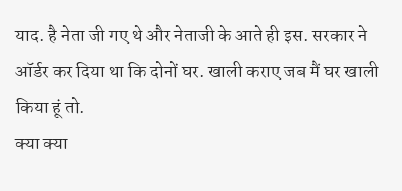याद. है नेता जी गए थे और नेताजी के आते ही इस. सरकार ने ऑर्डर कर दिया था कि दोनों घर. खाली कराए जब मैं घर खाली किया हूं तो.
क्या क्या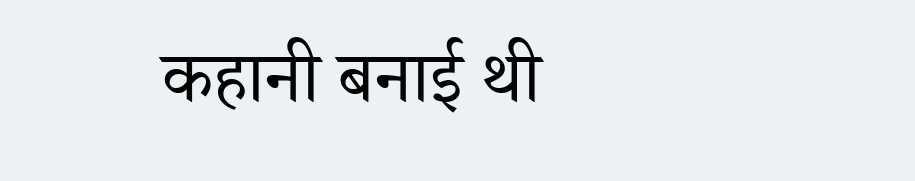कहानी बनाई थी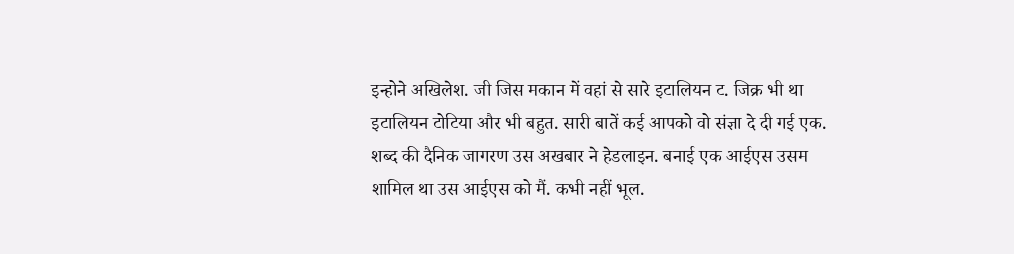इन्होने अखिलेश. जी जिस मकान में वहां से सारे इटालियन ट. जिक्र भी था इटालियन टोटिया और भी बहुत. सारी बातें कई आपको वो संज्ञा दे दी गई एक. शब्द की दैनिक जागरण उस अखबार ने हेडलाइन. बनाई एक आईएस उसम शामिल था उस आईएस को मैं. कभी नहीं भूल.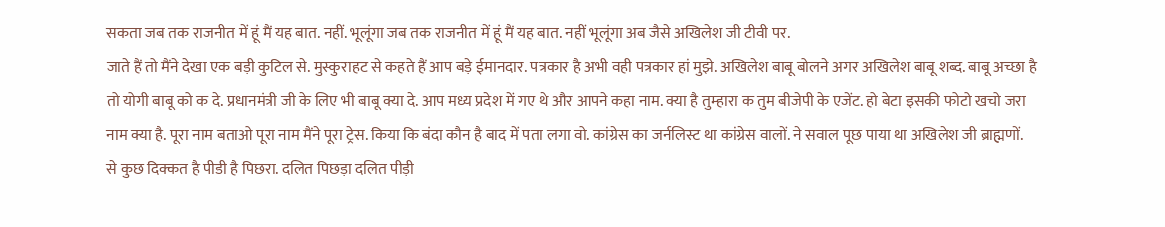सकता जब तक राजनीत में हूं मैं यह बात. नहीं. भूलूंगा जब तक राजनीत में हूं मैं यह बात. नहीं भूलूंगा अब जैसे अखिलेश जी टीवी पर.
जाते हैं तो मैंने देखा एक बड़ी कुटिल से. मुस्कुराहट से कहते हैं आप बड़े ईमानदार. पत्रकार है अभी वही पत्रकार हां मुझे. अखिलेश बाबू बोलने अगर अखिलेश बाबू शब्द. बाबू अच्छा है तो योगी बाबू को क दे. प्रधानमंत्री जी के लिए भी बाबू क्या दे. आप मध्य प्रदेश में गए थे और आपने कहा नाम. क्या है तुम्हारा क तुम बीजेपी के एजेंट. हो बेटा इसकी फोटो खचो जरा नाम क्या है. पूरा नाम बताओ पूरा नाम मैंने पूरा ट्रेस. किया कि बंदा कौन है बाद में पता लगा वो. कांग्रेस का जर्नलिस्ट था कांग्रेस वालों. ने सवाल पूछ पाया था अखिलेश जी ब्राह्मणों.
से कुछ दिक्कत है पीडी है पिछरा. दलित पिछड़ा दलित पीड़ी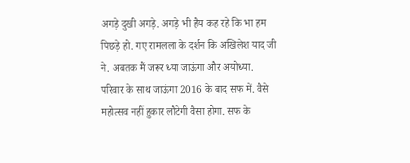अगड़े दुखी अगड़े. अगड़े भी हैय कह रहे कि भा हम पिछड़े हो. गए रामलला के दर्शन कि अखिलेश याद जी ने. अबतक मैं जरूर ध्या जाऊंगा और अयोध्या. परिवार के साथ जाऊंगा 2016 के बाद सफ में. वैसे महोत्सव नहीं हुकार लौटेगी वैसा होगा. सफ के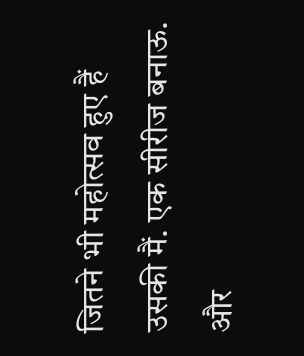जितने भी महोत्सव हुए हैं उसकी मैं. एक सीरीज बनाऊ.
और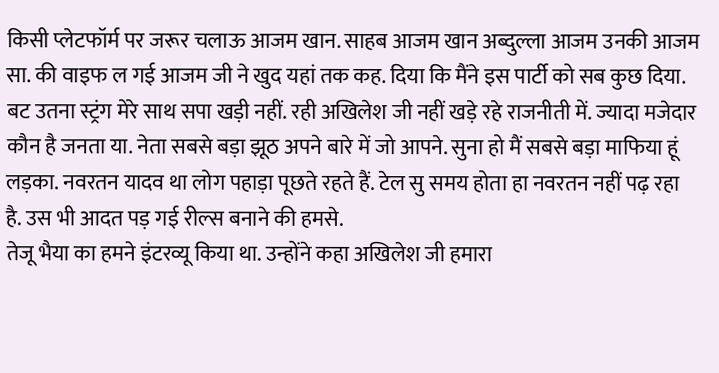किसी प्लेटफॉर्म पर जरूर चलाऊ आजम खान. साहब आजम खान अब्दुल्ला आजम उनकी आजम सा. की वाइफ ल गई आजम जी ने खुद यहां तक कह. दिया कि मैंने इस पार्टी को सब कुछ दिया. बट उतना स्ट्रंग मेरे साथ सपा खड़ी नहीं. रही अखिलेश जी नहीं खड़े रहे राजनीती में. ज्यादा मजेदार कौन है जनता या. नेता सबसे बड़ा झूठ अपने बारे में जो आपने. सुना हो मैं सबसे बड़ा माफिया हूं लड़का. नवरतन यादव था लोग पहाड़ा पूछते रहते हैं. टेल सु समय होता हा नवरतन नहीं पढ़ रहा है. उस भी आदत पड़ गई रील्स बनाने की हमसे.
तेजू भैया का हमने इंटरव्यू किया था. उन्होंने कहा अखिलेश जी हमारा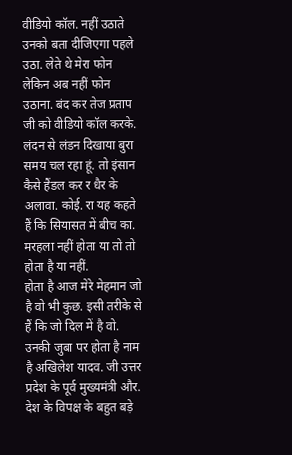वीडियो कॉल. नहीं उठाते उनको बता दीजिएगा पहले उठा. लेते थे मेरा फोन लेकिन अब नहीं फोन उठाना. बंद कर तेज प्रताप जी को वीडियो कॉल करके. लंदन से लंडन दिखाया बुरा समय चल रहा हूं. तो इंसान कैसे हैंडल कर र धैर के अलावा. कोई. रा यह कहते हैं कि सियासत में बीच का. मरहला नहीं होता या तो तो होता है या नहीं.
होता है आज मेरे मेहमान जो है वो भी कुछ. इसी तरीके से हैं कि जो दिल में है वो. उनकी जुबा पर होता है नाम है अखिलेश यादव. जी उत्तर प्रदेश के पूर्व मुख्यमंत्री और. देश के विपक्ष के बहुत बड़े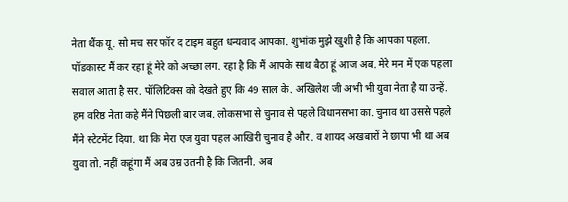नेता थैंक यू. सो मच सर फॉर द टाइम बहुत धन्यवाद आपका. शुभांक मुझे खुशी है कि आपका पहला. पॉडकास्ट मैं कर रहा हूं मेरे को अच्छा लग. रहा है कि मैं आपके साथ बैठा हूं आज अब. मेरे मन में एक पहला सवाल आता है सर. पॉलिटिक्स को देखते हुए कि 49 साल के. अखिलेश जी अभी भी युवा नेता है या उन्हें.
हम वरिष्ठ नेता कहे मैंने पिछली बार जब. लोकसभा से चुनाव से पहले विधानसभा का. चुनाव था उससे पहले मैंने स्टेटमेंट दिया. था कि मेरा एज युवा पहल आखिरी चुनाव है और. व शायद अखबारों ने छापा भी था अब युवा तो. नहीं कहूंगा मैं अब उम्र उतनी है कि जितनी. अब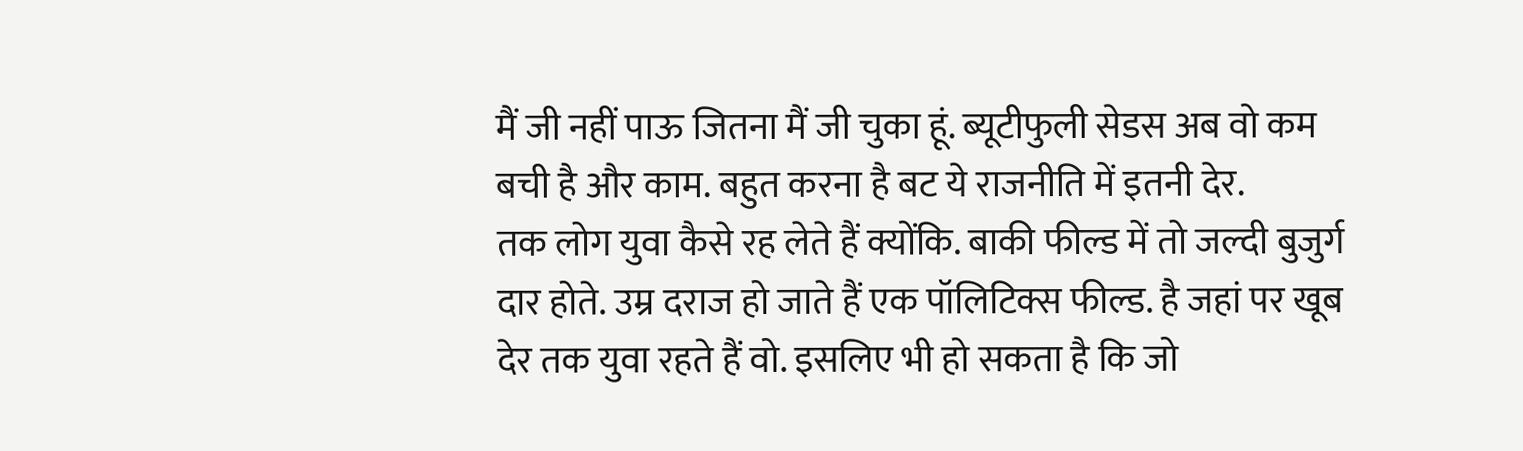मैं जी नहीं पाऊ जितना मैं जी चुका हूं. ब्यूटीफुली सेडस अब वो कम बची है और काम. बहुत करना है बट ये राजनीति में इतनी देर.
तक लोग युवा कैसे रह लेते हैं क्योंकि. बाकी फील्ड में तो जल्दी बुजुर्ग दार होते. उम्र दराज हो जाते हैं एक पॉलिटिक्स फील्ड. है जहां पर खूब देर तक युवा रहते हैं वो. इसलिए भी हो सकता है कि जो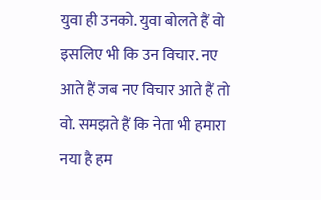युवा ही उनको. युवा बोलते हैं वो इसलिए भी कि उन विचार. नए आते हैं जब नए विचार आते हैं तो वो. समझते हैं कि नेता भी हमारा नया है हम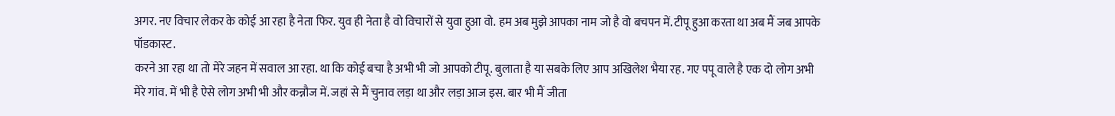अगर. नए विचार लेकर के कोई आ रहा है नेता फिर. युव ही नेता है वो विचारों से युवा हुआ वो. हम अब मुझे आपका नाम जो है वो बचपन में. टीपू हुआ करता था अब मैं जब आपके पॉडकास्ट.
करने आ रहा था तो मेरे जहन में सवाल आ रहा. था कि कोई बचा है अभी भी जो आपको टीपू. बुलाता है या सबके लिए आप अखिलेश भैया रह. गए पपू वाले है एक दो लोग अभी मेरे गांव. में भी है ऐसे लोग अभी भी और कन्नौज में. जहां से मैं चुनाव लड़ा था और लड़ा आज इस. बार भी मैं जीता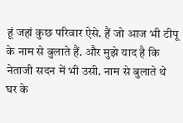हूं जहां कुछ परिवार ऐसे. हैं जो आज भी टीपू के नाम से बुलाते हैं. और मुझे याद है कि नेताजी सदन में भी उसी. नाम से बुलाते थे घर के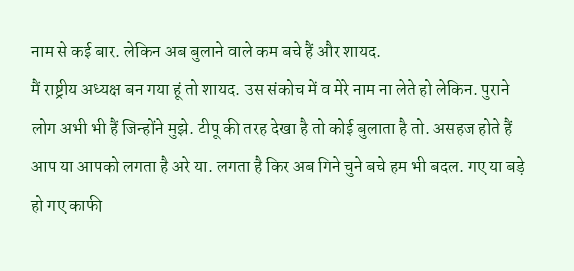नाम से कई बार. लेकिन अब बुलाने वाले कम बचे हैं और शायद.
मैं राष्ट्रीय अध्यक्ष बन गया हूं तो शायद. उस संकोच में व मेरे नाम ना लेते हो लेकिन. पुराने लोग अभी भी हैं जिन्होंने मुझे. टीपू की तरह देखा है तो कोई बुलाता है तो. असहज होते हैं आप या आपको लगता है अरे या. लगता है किर अब गिने चुने बचे हम भी बदल. गए या बड़े हो गए काफी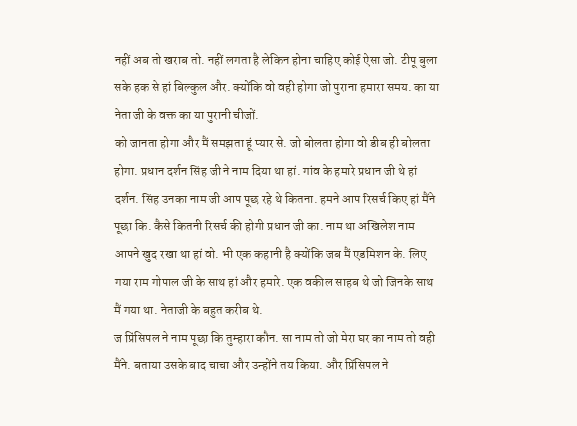नहीं अब तो खराब तो. नहीं लगता है लेकिन होना चाहिए कोई ऐसा जो. टीपू बुला सके हक से हां बिल्कुल और. क्योंकि वो वही होगा जो पुराना हमारा समय. का या नेता जी के वक्त का या पुरानी चीजों.
को जानता होगा और मैं समझता हूं प्यार से. जो बोलता होगा वो डीब ही बोलता होगा. प्रधान दर्शन सिंह जी ने नाम दिया था हां. गांव के हमारे प्रधान जी थे हां दर्शन. सिंह उनका नाम जी आप पूछ रहे थे कितना. हमने आप रिसर्च किए हां मैंने पूछा कि. कैसे कितनी रिसर्च की होगी प्रधान जी का. नाम था अखिलेश नाम आपने खुद रखा था हां वो. भी एक कहानी है क्योंकि जब मैं एडमिशन के. लिए गया राम गोपाल जी के साथ हां और हमारे. एक वकील साहब थे जो जिनके साथ मैं गया था. नेताजी के बहुत करीब थे.
ज प्रिंसिपल ने नाम पूछा कि तुम्हारा कौन. सा नाम तो जो मेरा घर का नाम तो वही मैंने. बताया उसके बाद चाचा और उन्होंने तय किया. और प्रिंसिपल ने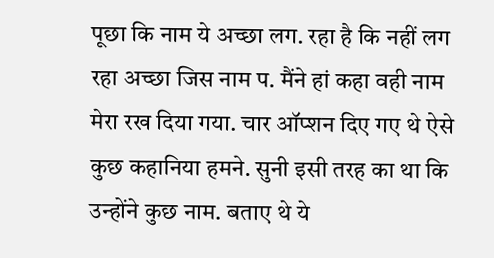पूछा कि नाम ये अच्छा लग. रहा है कि नहीं लग रहा अच्छा जिस नाम प. मैंने हां कहा वही नाम मेरा रख दिया गया. चार ऑप्शन दिए गए थे ऐसे कुछ कहानिया हमने. सुनी इसी तरह का था कि उन्होंने कुछ नाम. बताए थे ये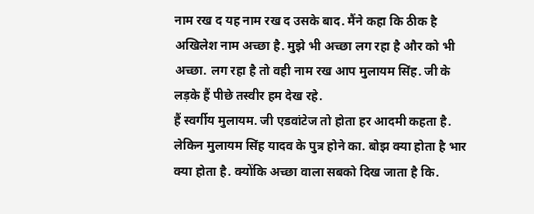नाम रख द यह नाम रख द उसके बाद. मैंने कहा कि ठीक है अखिलेश नाम अच्छा है. मुझे भी अच्छा लग रहा है और को भी अच्छा. लग रहा है तो वही नाम रख आप मुलायम सिंह. जी के लड़के हैं पीछे तस्वीर हम देख रहे.
हैं स्वर्गीय मुलायम. जी एडवांटेज तो होता हर आदमी कहता है. लेकिन मुलायम सिंह यादव के पुत्र होने का. बोझ क्या होता है भार क्या होता है. क्योंकि अच्छा वाला सबको दिख जाता है कि.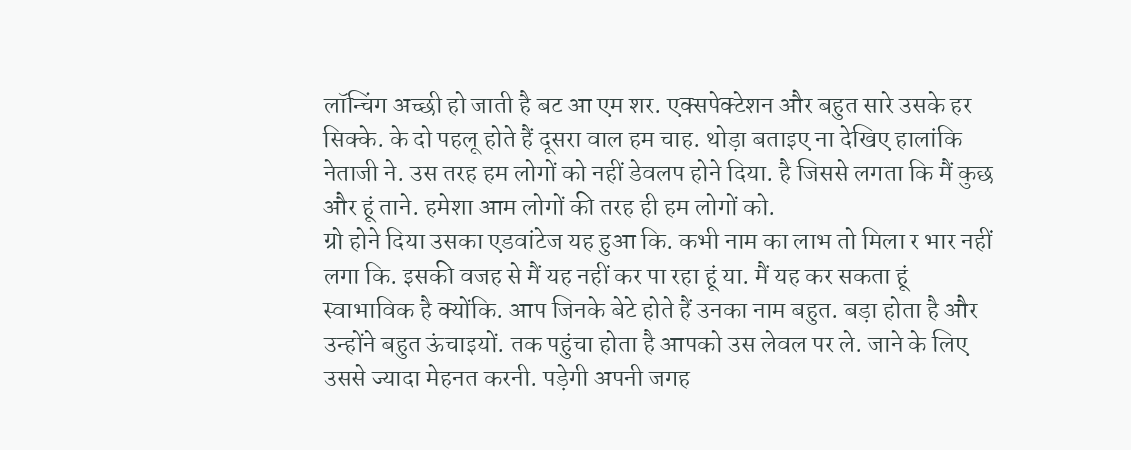लॉन्चिंग अच्छी हो जाती है बट आ एम शर. एक्सपेक्टेशन और बहुत सारे उसके हर सिक्के. के दो पहलू होते हैं दूसरा वाल हम चाह. थोड़ा बताइए ना देखिए हालांकि नेताजी ने. उस तरह हम लोगों को नहीं डेवलप होने दिया. है जिससे लगता कि मैं कुछ और हूं ताने. हमेशा आम लोगों की तरह ही हम लोगों को.
ग्रो होने दिया उसका एडवांटेज यह हुआ कि. कभी नाम का लाभ तो मिला र भार नहीं लगा कि. इसकी वजह से मैं यह नहीं कर पा रहा हूं या. मैं यह कर सकता हूं स्वाभाविक है क्योंकि. आप जिनके बेटे होते हैं उनका नाम बहुत. बड़ा होता है और उन्होंने बहुत ऊंचाइयों. तक पहुंचा होता है आपको उस लेवल पर ले. जाने के लिए उससे ज्यादा मेहनत करनी. पड़ेगी अपनी जगह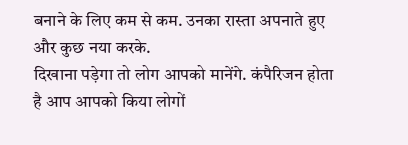बनाने के लिए कम से कम. उनका रास्ता अपनाते हुए और कुछ नया करके.
दिखाना पड़ेगा तो लोग आपको मानेंगे. कंपैरिजन होता है आप आपको किया लोगों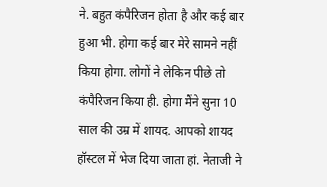ने. बहुत कंपैरिजन होता है और कई बार हुआ भी. होगा कई बार मेरे सामने नहीं किया होगा. लोगों ने लेकिन पीछे तो कंपैरिजन किया ही. होगा मैंने सुना 10 साल की उम्र में शायद. आपको शायद हॉस्टल में भेज दिया जाता हां. नेताजी ने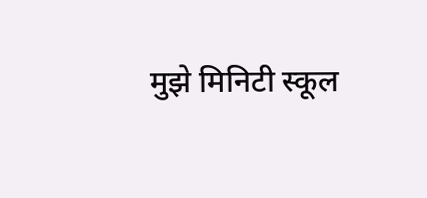मुझे मिनिटी स्कूल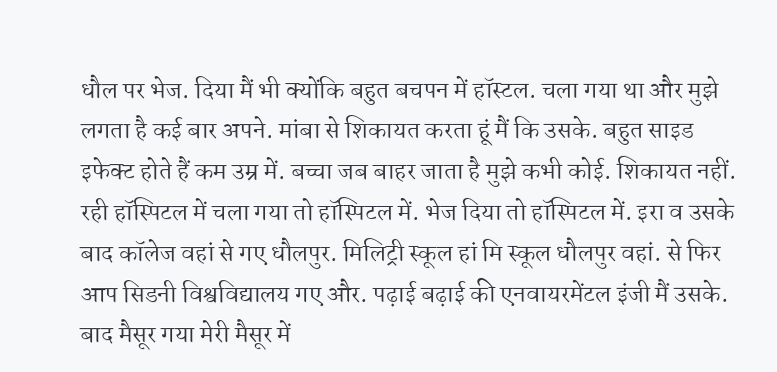धौल पर भेज. दिया मैं भी क्योंकि बहुत बचपन में हॉस्टल. चला गया था और मुझे लगता है कई बार अपने. मांबा से शिकायत करता हूं मैं कि उसके. बहुत साइड इफेक्ट होते हैं कम उम्र में. बच्चा जब बाहर जाता है मुझे कभी कोई. शिकायत नहीं.
रही हॉस्पिटल में चला गया तो हॉस्पिटल में. भेज दिया तो हॉस्पिटल में. इरा व उसके बाद कॉलेज वहां से गए धौलपुर. मिलिट्री स्कूल हां मि स्कूल धौलपुर वहां. से फिर आप सिडनी विश्वविद्यालय गए और. पढ़ाई बढ़ाई की एनवायरमेंटल इंजी मैं उसके. बाद मैसूर गया मेरी मैसूर में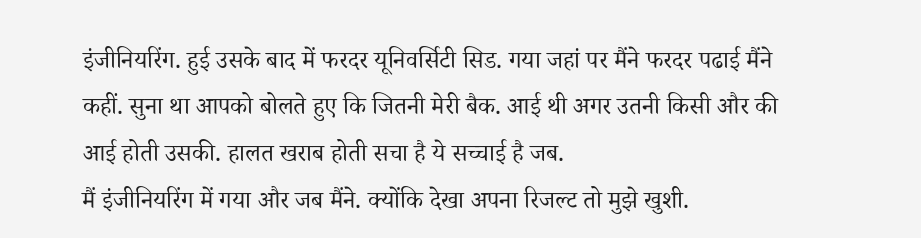इंजीनियरिंग. हुई उसके बाद में फरदर यूनिवर्सिटी सिड. गया जहां पर मैंने फरदर पढाई मैंने कहीं. सुना था आपको बोलते हुए कि जितनी मेरी बैक. आई थी अगर उतनी किसी और की आई होती उसकी. हालत खराब होती सचा है ये सच्चाई है जब.
मैं इंजीनियरिंग में गया और जब मैंने. क्योंकि देखा अपना रिजल्ट तो मुझे खुशी.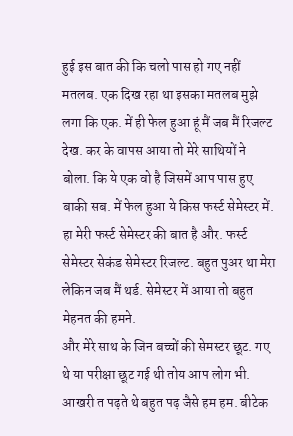हुई इस बात की कि चलो पास हो गए नहीं मतलब. एक दिख रहा था इसका मतलब मुझे लगा कि एक. में ही फेल हुआ हूं मैं जब मैं रिजल्ट देख. कर के वापस आया तो मेरे साथियों ने बोला. कि ये एक वो है जिसमें आप पास हुए बाकी सब. में फेल हुआ ये किस फर्स्ट सेमेस्टर में. हा मेरी फर्स्ट सेमेस्टर की बात है और. फर्स्ट सेमेस्टर सेकंड सेमेस्टर रिजल्ट. बहुत पुअर था मेरा लेकिन जब मैं थर्ड. सेमेस्टर में आया तो बहुत मेहनत की हमने.
और मेरे साथ के जिन बच्चों की सेमस्टर छूट. गए थे या परीक्षा छूट गई थी तोय आप लोग भी. आखरी त पढ़ते थे बहुत पढ़ जैसे हम हम. बीटेक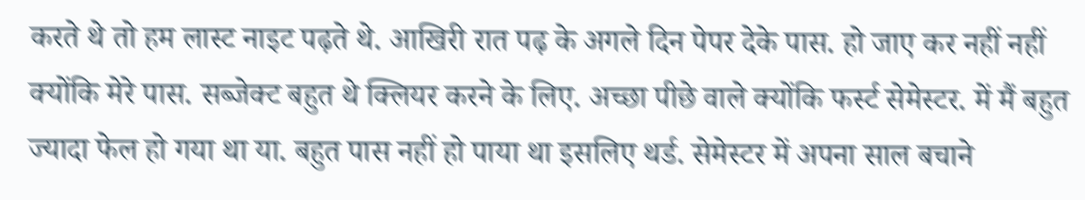करते थे तो हम लास्ट नाइट पढ़ते थे. आखिरी रात पढ़ के अगले दिन पेपर देके पास. हो जाए कर नहीं नहीं क्योंकि मेरे पास. सब्जेक्ट बहुत थे क्लियर करने के लिए. अच्छा पीछे वाले क्योंकि फर्स्ट सेमेस्टर. में मैं बहुत ज्यादा फेल हो गया था या. बहुत पास नहीं हो पाया था इसलिए थर्ड. सेमेस्टर में अपना साल बचाने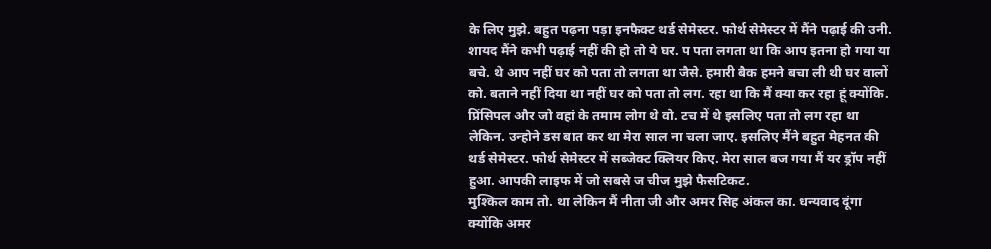के लिए मुझे. बहुत पढ़ना पड़ा इनफैक्ट थर्ड सेमेस्टर. फोर्थ सेमेस्टर में मैंने पढ़ाई की उनी.
शायद मैंने कभी पढ़ाई नहीं की हो तो ये घर. प पता लगता था कि आप इतना हो गया या बचे. थे आप नहीं घर को पता तो लगता था जैसे. हमारी बैक हमने बचा ली थी घर वालों को. बताने नहीं दिया था नहीं घर को पता तो लग. रहा था कि मैं क्या कर रहा हूं क्योंकि. प्रिंसिपल और जो वहां के तमाम लोग थे वो. टच में थे इसलिए पता तो लग रहा था लेकिन. उन्होने डस बात कर था मेरा साल ना चला जाए. इसलिए मैंने बहुत मेहनत की थर्ड सेमेस्टर. फोर्थ सेमेस्टर में सब्जेक्ट क्लियर किए. मेरा साल बज गया मैं यर ड्रॉप नहीं हुआ. आपकी लाइफ में जो सबसे ज चीज मुझे फैसटिकट.
मुश्किल काम तो. था लेकिन मैं नीता जी और अमर सिह अंकल का. धन्यवाद दूंगा क्योंकि अमर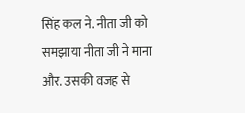सिंह कल ने. नीता जी को समझाया नीता जी ने माना और. उसकी वजह से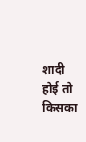शादी होई तो किसका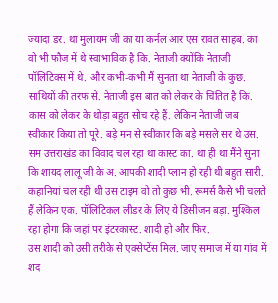ज्यादा डर. था मुलायम जी का या कर्नल आर एस रावत साहब. का वो भी फौज में थे स्वाभाविक है कि. नेताजी क्योंकि नेताजी पॉलिटिक्स में थे. और कभी-कभी मैं सुनता था नेताजी के कुछ. साथियों की तरफ से. नेताजी इस बात को लेकर के चिंतित है कि.
कास को लेकर के थोड़ा बहुत सोच रहे हैं. लेकिन नेताजी जब स्वीकार किया तो पूरे. बड़े मन से स्वीकार कि बड़े मसले सर थे उस. सम उत्तराखंड का विवाद चल रहा था कास्ट का. था ही था मैंने सुना कि शायद लालू जी के अ. आपकी शादी प्लान हो रही थी बहुत सारी. कहानियां चल रही थी उस टाइम वो तो कुछ भी. रूमर्स कैसे भी चलते हैं लेकिन एक. पॉलिटिकल लीडर के लिए ये डिसीजन बड़ा. मुश्किल रहा होगा कि जहां पर इंटरकास्ट. शादी हो और फिर.
उस शादी को उसी तरीके से एक्सेप्टेंस मिल. जाए समाज में या गांव में शद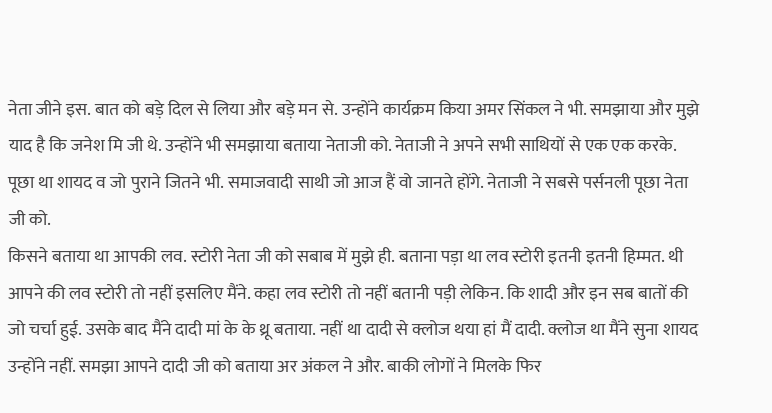नेता जीने इस. बात को बड़े दिल से लिया और बड़े मन से. उन्होंने कार्यक्रम किया अमर सिंकल ने भी. समझाया और मुझे याद है कि जनेश मि जी थे. उन्होंने भी समझाया बताया नेताजी को. नेताजी ने अपने सभी साथियों से एक एक करके. पूछा था शायद व जो पुराने जितने भी. समाजवादी साथी जो आज हैं वो जानते होंगे. नेताजी ने सबसे पर्सनली पूछा नेता जी को.
किसने बताया था आपकी लव. स्टोरी नेता जी को सबाब में मुझे ही. बताना पड़ा था लव स्टोरी इतनी इतनी हिम्मत. थी आपने की लव स्टोरी तो नहीं इसलिए मैंने. कहा लव स्टोरी तो नहीं बतानी पड़ी लेकिन. कि शादी और इन सब बातों की जो चर्चा हुई. उसके बाद मैंने दादी मां के के थ्रू बताया. नहीं था दादी से क्लोज थया हां मैं दादी. क्लोज था मैंने सुना शायद उन्होंने नहीं. समझा आपने दादी जी को बताया अर अंकल ने और. बाकी लोगों ने मिलके फिर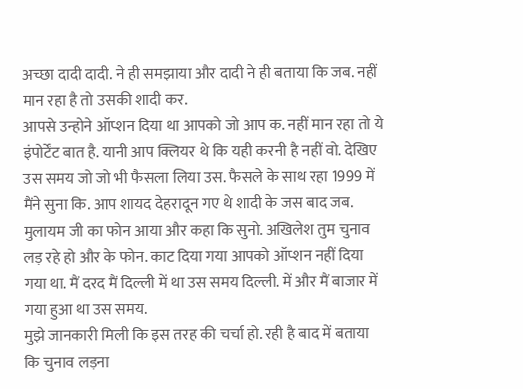अच्छा दादी दादी. ने ही समझाया और दादी ने ही बताया कि जब. नहीं मान रहा है तो उसकी शादी कर.
आपसे उन्होने ऑप्शन दिया था आपको जो आप क. नहीं मान रहा तो ये इंपोर्टेंट बात है. यानी आप क्लियर थे कि यही करनी है नहीं वो. देखिए उस समय जो जो भी फैसला लिया उस. फैसले के साथ रहा 1999 में मैंने सुना कि. आप शायद देहरादून गए थे शादी के जस बाद जब. मुलायम जी का फोन आया और कहा कि सुनो. अखिलेश तुम चुनाव लड़ रहे हो और के फोन. काट दिया गया आपको ऑप्शन नहीं दिया गया था. मैं दरद मैं दिल्ली में था उस समय दिल्ली. में और मैं बाजार में गया हुआ था उस समय.
मुझे जानकारी मिली कि इस तरह की चर्चा हो. रही है बाद में बताया कि चुनाव लड़ना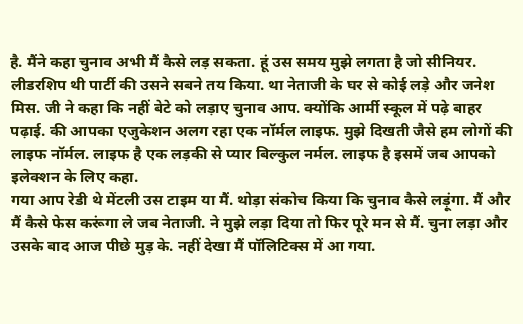है. मैंने कहा चुनाव अभी मैं कैसे लड़ सकता. हूं उस समय मुझे लगता है जो सीनियर. लीडरशिप थी पार्टी की उसने सबने तय किया. था नेताजी के घर से कोई लड़े और जनेश मिस. जी ने कहा कि नहीं बेटे को लड़ाए चुनाव आप. क्योंकि आर्मी स्कूल में पढ़े बाहर पढ़ाई. की आपका एजुकेशन अलग रहा एक नॉर्मल लाइफ. मुझे दिखती जैसे हम लोगों की लाइफ नॉर्मल. लाइफ है एक लड़की से प्यार बिल्कुल नर्मल. लाइफ है इसमें जब आपको इलेक्शन के लिए कहा.
गया आप रेडी थे मेंटली उस टाइम या मैं. थोड़ा संकोच किया कि चुनाव कैसे लड़ूंगा. मैं और मैं कैसे फेस करूंगा ले जब नेताजी. ने मुझे लड़ा दिया तो फिर पूरे मन से मैं. चुना लड़ा और उसके बाद आज पीछे मुड़ के. नहीं देखा मैं पॉलिटिक्स में आ गया.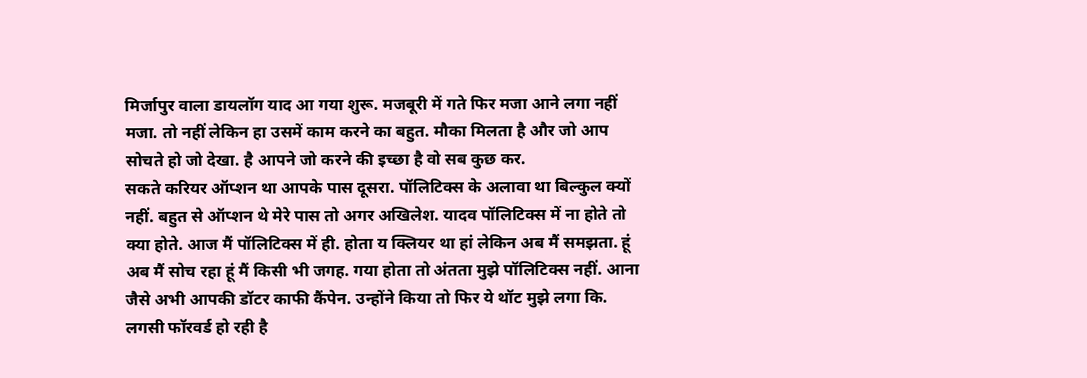मिर्जापुर वाला डायलॉग याद आ गया शुरू. मजबूरी में गते फिर मजा आने लगा नहीं मजा. तो नहीं लेकिन हा उसमें काम करने का बहुत. मौका मिलता है और जो आप सोचते हो जो देखा. है आपने जो करने की इच्छा है वो सब कुछ कर.
सकते करियर ऑप्शन था आपके पास दूसरा. पॉलिटिक्स के अलावा था बिल्कुल क्यों नहीं. बहुत से ऑप्शन थे मेरे पास तो अगर अखिलेश. यादव पॉलिटिक्स में ना होते तो क्या होते. आज मैं पॉलिटिक्स में ही. होता य क्लियर था हां लेकिन अब मैं समझता. हूं अब मैं सोच रहा हूं मैं किसी भी जगह. गया होता तो अंतता मुझे पॉलिटिक्स नहीं. आना जैसे अभी आपकी डॉटर काफी कैंपेन. उन्होंने किया तो फिर ये थॉट मुझे लगा कि. लगसी फॉरवर्ड हो रही है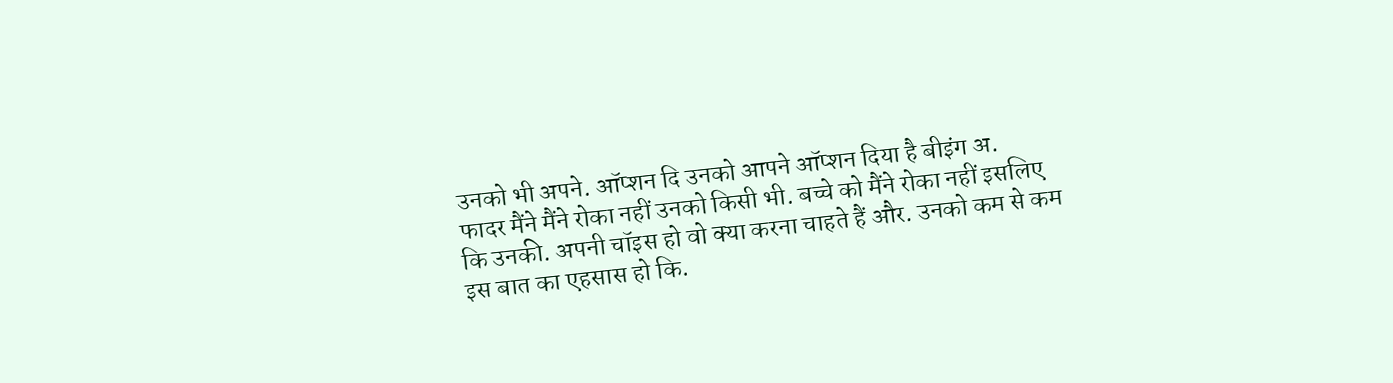उनको भी अपने. ऑप्शन दि उनको आपने ऑप्शन दिया है बीइंग अ.
फादर मैंने मैंने रोका नहीं उनको किसी भी. बच्चे को मैंने रोका नहीं इसलिए कि उनकी. अपनी चॉइस हो वो क्या करना चाहते हैं और. उनको कम से कम इस बात का एहसास हो कि.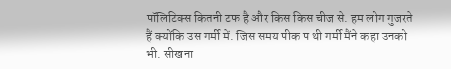पॉलिटिक्स कितनी टफ है और किस किस चीज से. हम लोग गुजरते हैं क्योंकि उस गर्मी में. जिस समय पीक प थी गर्मी मैंने कहा उनको भी. सीखना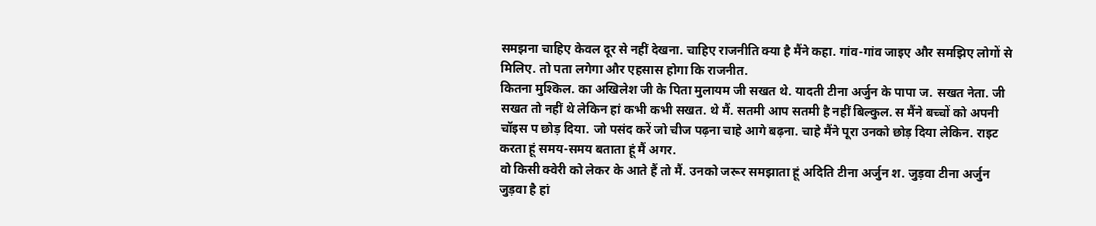समझना चाहिए केवल दूर से नहीं देखना. चाहिए राजनीति क्या है मैंने कहा. गांव-गांव जाइए और समझिए लोगों से मिलिए. तो पता लगेगा और एहसास होगा कि राजनीत.
कितना मुश्किल. का अखिलेश जी के पिता मुलायम जी सखत थे. यादती टीना अर्जुन के पापा ज. सखत नेता. जी सखत तो नहीं थे लेकिन हां कभी कभी सखत. थे मैं. सतमी आप सतमी है नहीं बिल्कुल. स मैंने बच्चों को अपनी चॉइस प छोड़ दिया. जो पसंद करें जो चीज पढ़ना चाहे आगे बढ़ना. चाहे मैंने पूरा उनको छोड़ दिया लेकिन. राइट करता हूं समय-समय बताता हूं मैं अगर.
वो किसी क्वेरी को लेकर के आते हैं तो मैं. उनको जरूर समझाता हूं अदिति टीना अर्जुन श. जुड़वा टीना अर्जुन जुड़वा है हां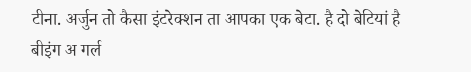टीना. अर्जुन तो कैसा इंटरेक्शन ता आपका एक बेटा. है दो बेटियां है बीइंग अ गर्ल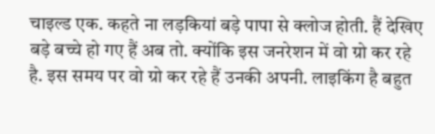चाइल्ड एक. कहते ना लड़कियां बड़े पापा से क्लोज होती. हैं देखिए बड़े बच्चे हो गए हैं अब तो. क्योंकि इस जनरेशन में वो ग्रो कर रहे है. इस समय पर वो ग्रो कर रहे हैं उनकी अपनी. लाइकिंग है बहुत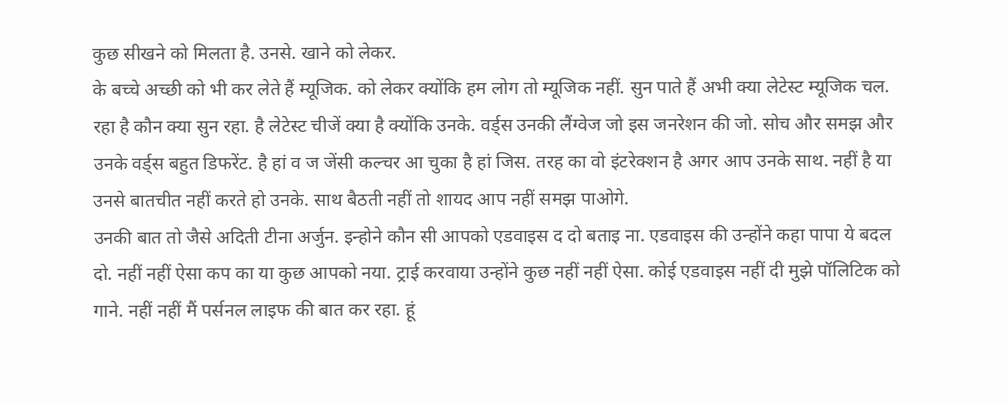कुछ सीखने को मिलता है. उनसे. खाने को लेकर.
के बच्चे अच्छी को भी कर लेते हैं म्यूजिक. को लेकर क्योंकि हम लोग तो म्यूजिक नहीं. सुन पाते हैं अभी क्या लेटेस्ट म्यूजिक चल. रहा है कौन क्या सुन रहा. है लेटेस्ट चीजें क्या है क्योंकि उनके. वर्ड्स उनकी लैंग्वेज जो इस जनरेशन की जो. सोच और समझ और उनके वर्ड्स बहुत डिफरेंट. है हां व ज जेंसी कल्चर आ चुका है हां जिस. तरह का वो इंटरेक्शन है अगर आप उनके साथ. नहीं है या उनसे बातचीत नहीं करते हो उनके. साथ बैठती नहीं तो शायद आप नहीं समझ पाओगे.
उनकी बात तो जैसे अदिती टीना अर्जुन. इन्होने कौन सी आपको एडवाइस द दो बताइ ना. एडवाइस की उन्होंने कहा पापा ये बदल दो. नहीं नहीं ऐसा कप का या कुछ आपको नया. ट्राई करवाया उन्होंने कुछ नहीं नहीं ऐसा. कोई एडवाइस नहीं दी मुझे पॉलिटिक को गाने. नहीं नहीं मैं पर्सनल लाइफ की बात कर रहा. हूं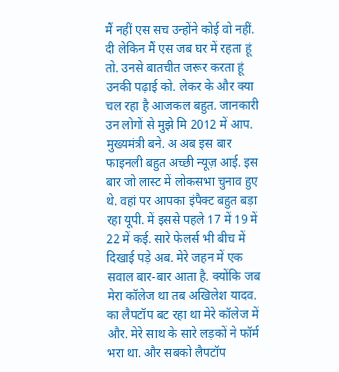मैं नहीं एस सच उन्होंने कोई वो नहीं. दी लेकिन मैं एस जब घर में रहता हूं तो. उनसे बातचीत जरूर करता हूं उनकी पढ़ाई को. लेकर के और क्या चल रहा है आजकल बहुत. जानकारी उन लोगों से मुझे मि 2012 में आप.
मुख्यमंत्री बने. अ अब इस बार फाइनली बहुत अच्छी न्यूज़ आई. इस बार जो लास्ट में लोकसभा चुनाव हुए थे. वहां पर आपका इंपैक्ट बहुत बड़ा रहा यूपी. में इससे पहले 17 में 19 में 22 में कई. सारे फेलर्स भी बीच में दिखाई पड़े अब. मेरे जहन में एक सवाल बार-बार आता है. क्योंकि जब मेरा कॉलेज था तब अखिलेश यादव. का लैपटॉप बट रहा था मेरे कॉलेज में और. मेरे साथ के सारे लड़कों ने फॉर्म भरा था. और सबको लैपटॉप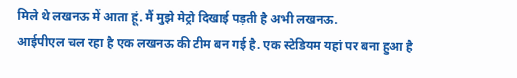मिले थे लखनऊ में आता हूं. मैं मुझे मेट्रो दिखाई पड़ती है अभी लखनऊ.
आईपीएल चल रहा है एक लखनऊ की टीम बन गई है. एक स्टेडियम यहां पर बना हुआ है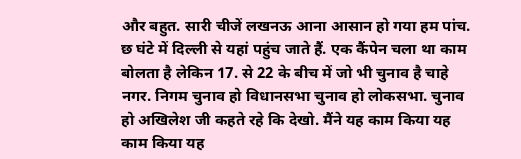और बहुत. सारी चीजें लखनऊ आना आसान हो गया हम पांच. छ घंटे में दिल्ली से यहां पहुंच जाते हैं. एक कैंपेन चला था काम बोलता है लेकिन 17. से 22 के बीच में जो भी चुनाव है चाहे नगर. निगम चुनाव हो विधानसभा चुनाव हो लोकसभा. चुनाव हो अखिलेश जी कहते रहे कि देखो. मैंने यह काम किया यह काम किया यह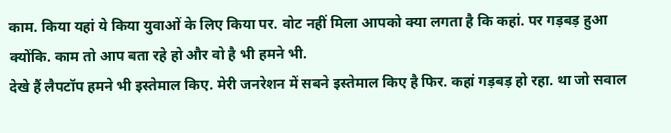काम. किया यहां ये किया युवाओं के लिए किया पर. वोट नहीं मिला आपको क्या लगता है कि कहां. पर गड़बड़ हुआ क्योंकि. काम तो आप बता रहे हो और वो है भी हमने भी.
देखे हैं लैपटॉप हमने भी इस्तेमाल किए. मेरी जनरेशन में सबने इस्तेमाल किए है फिर. कहां गड़बड़ हो रहा. था जो सवाल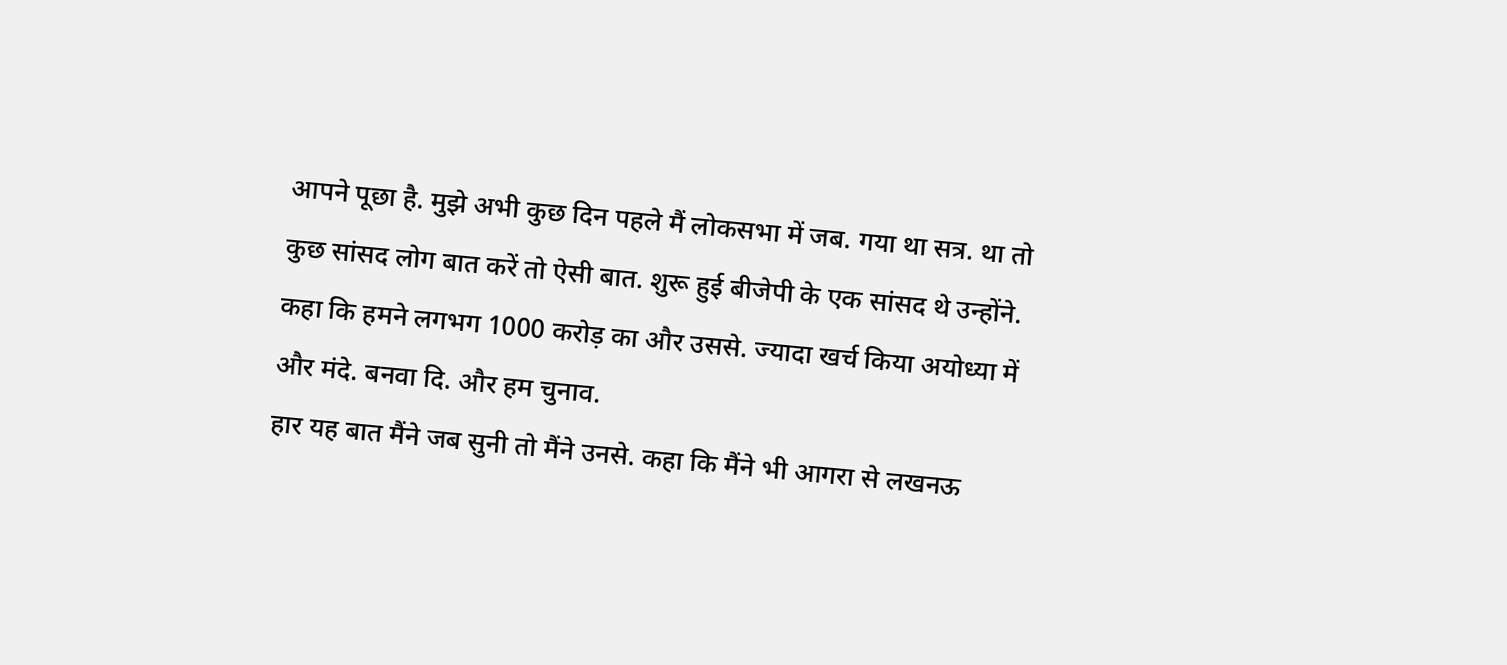आपने पूछा है. मुझे अभी कुछ दिन पहले मैं लोकसभा में जब. गया था सत्र. था तो कुछ सांसद लोग बात करें तो ऐसी बात. शुरू हुई बीजेपी के एक सांसद थे उन्होंने. कहा कि हमने लगभग 1000 करोड़ का और उससे. ज्यादा खर्च किया अयोध्या में और मंदे. बनवा दि. और हम चुनाव.
हार यह बात मैंने जब सुनी तो मैंने उनसे. कहा कि मैंने भी आगरा से लखनऊ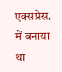एक्सप्रेस. में बनाया था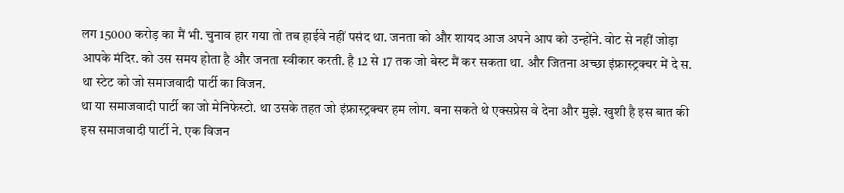लग 15000 करोड़ का मैं भी. चुनाव हार गया तो तब हाईवे नहीं पसंद था. जनता को और शायद आज अपने आप को उन्होंने. वोट से नहीं जोड़ा आपके मंदिर. को उस समय होता है और जनता स्वीकार करती. है 12 से 17 तक जो बेस्ट मैं कर सकता था. और जितना अच्छा इंफ्रास्ट्रक्चर में दे स. था स्टेट को जो समाजवादी पार्टी का विजन.
था या समाजवादी पार्टी का जो मेनिफेस्टो. था उसके तहत जो इंफ्रास्ट्रक्चर हम लोग. बना सकते थे एक्सप्रेस वे देना और मुझे. खुशी है इस बात की इस समाजवादी पार्टी ने. एक विजन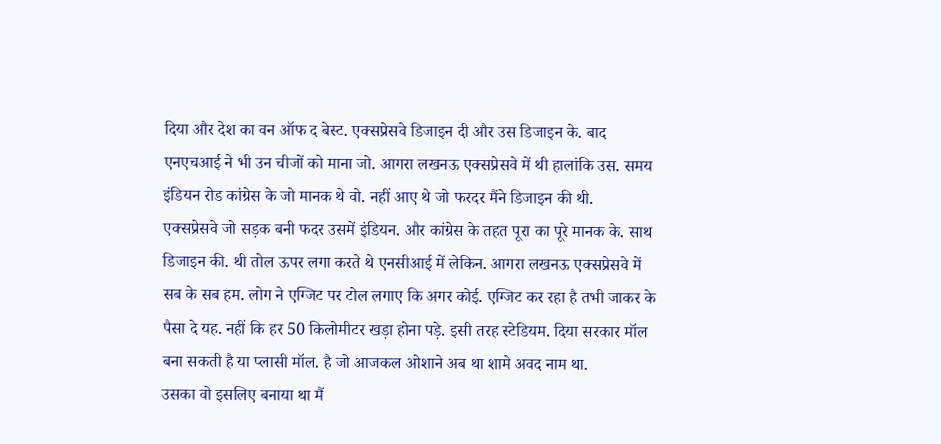दिया और देश का वन ऑफ द बेस्ट. एक्सप्रेसवे डिजाइन दी और उस डिजाइन के. बाद एनएचआई ने भी उन चीजों को माना जो. आगरा लखनऊ एक्सप्रेसवे में थी हालांकि उस. समय इंडियन रोड कांग्रेस के जो मानक थे वो. नहीं आए थे जो फरदर मैंने डिजाइन की थी.
एक्सप्रेसवे जो सड़क बनी फदर उसमें इंडियन. और कांग्रेस के तहत पूरा का पूरे मानक के. साथ डिजाइन की. थी तोल ऊपर लगा करते थे एनसीआई में लेकिन. आगरा लखनऊ एक्सप्रेसवे में सब के सब हम. लोग ने एग्जिट पर टोल लगाए कि अगर कोई. एग्जिट कर रहा है तभी जाकर के पैसा दे यह. नहीं कि हर 50 किलोमीटर खड़ा होना पड़े. इसी तरह स्टेडियम. दिया सरकार मॉल बना सकती है या प्लासी मॉल. है जो आजकल ओशाने अब था शामे अवद नाम था.
उसका वो इसलिए बनाया था मैं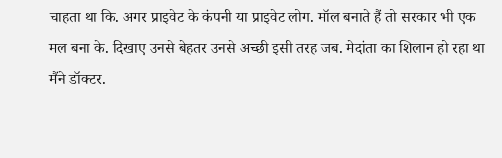चाहता था कि. अगर प्राइवेट के कंपनी या प्राइवेट लोग. मॉल बनाते हैं तो सरकार भी एक मल बना के. दिखाए उनसे बेहतर उनसे अच्छी इसी तरह जब. मेदांता का शिलान हो रहा था मैंने डॉक्टर.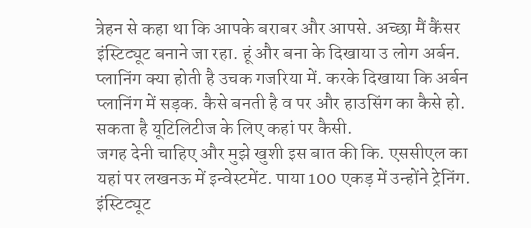त्रेहन से कहा था कि आपके बराबर और आपसे. अच्छा मैं कैंसर इंस्टिट्यूट बनाने जा रहा. हूं और बना के दिखाया उ लोग अर्बन. प्लानिंग क्या होती है उचक गजरिया में. करके दिखाया कि अर्बन प्लानिंग में सड़क. कैसे बनती है व पर और हाउसिंग का कैसे हो. सकता है यूटिलिटीज के लिए कहां पर कैसी.
जगह देनी चाहिए और मुझे खुशी इस बात की कि. एससीएल का यहां पर लखनऊ में इन्वेस्टमेंट. पाया 100 एकड़ में उन्होंने ट्रेनिंग. इंस्टिट्यूट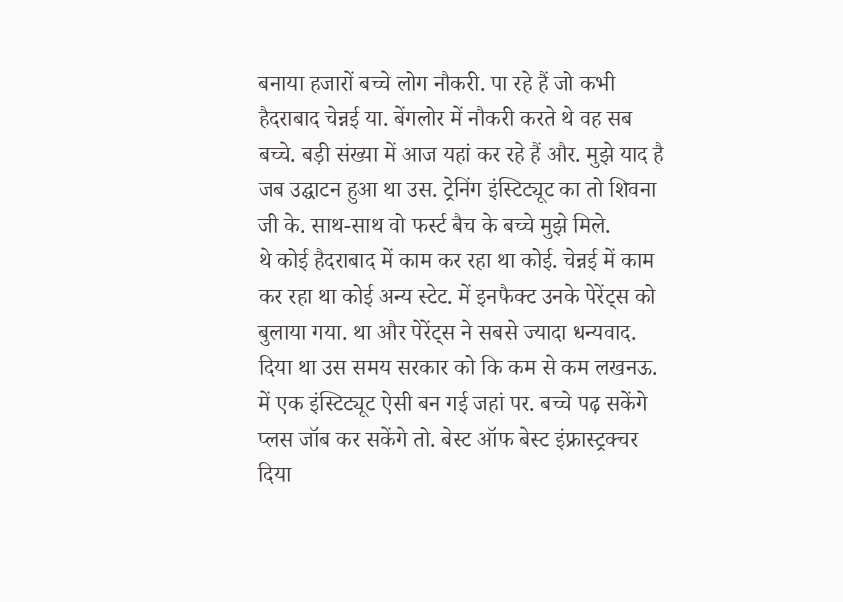बनाया हजारों बच्चे लोग नौकरी. पा रहे हैं जो कभी हैदराबाद चेन्नई या. बेंगलोर में नौकरी करते थे वह सब बच्चे. बड़ी संख्या में आज यहां कर रहे हैं और. मुझे याद है जब उद्घाटन हुआ था उस. ट्रेनिंग इंस्टिट्यूट का तो शिवना जी के. साथ-साथ वो फर्स्ट बैच के बच्चे मुझे मिले.
थे कोई हैदराबाद में काम कर रहा था कोई. चेन्नई में काम कर रहा था कोई अन्य स्टेट. में इनफैक्ट उनके पेरेंट्स को बुलाया गया. था और पेरेंट्स ने सबसे ज्यादा धन्यवाद. दिया था उस समय सरकार को कि कम से कम लखनऊ. में एक इंस्टिट्यूट ऐसी बन गई जहां पर. बच्चे पढ़ सकेंगे प्लस जॉब कर सकेंगे तो. बेस्ट ऑफ बेस्ट इंफ्रास्ट्रक्चर दिया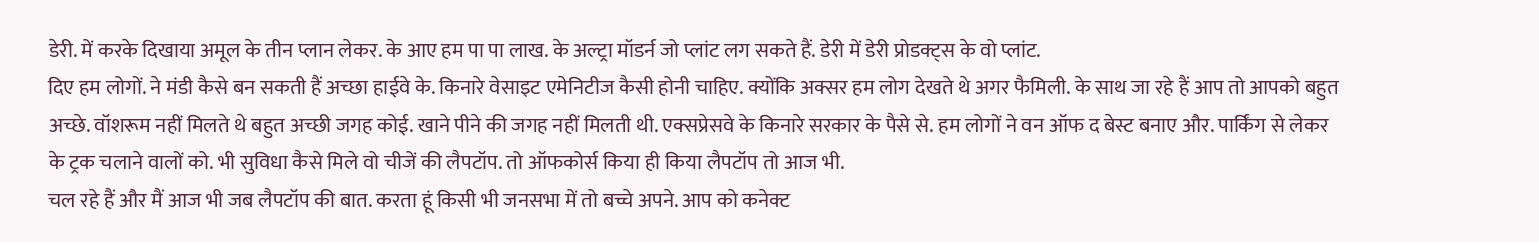डेरी. में करके दिखाया अमूल के तीन प्लान लेकर. के आए हम पा पा लाख. के अल्ट्रा मॉडर्न जो प्लांट लग सकते हैं. डेरी में डेरी प्रोडक्ट्स के वो प्लांट.
दिए हम लोगों. ने मंडी कैसे बन सकती हैं अच्छा हाईवे के. किनारे वेसाइट एमेनिटीज कैसी होनी चाहिए. क्योंकि अक्सर हम लोग देखते थे अगर फैमिली. के साथ जा रहे हैं आप तो आपको बहुत अच्छे. वॉशरूम नहीं मिलते थे बहुत अच्छी जगह कोई. खाने पीने की जगह नहीं मिलती थी. एक्सप्रेसवे के किनारे सरकार के पैसे से. हम लोगों ने वन ऑफ द बेस्ट बनाए और. पार्किंग से लेकर के ट्रक चलाने वालों को. भी सुविधा कैसे मिले वो चीजें की लैपटॉप. तो ऑफकोर्स किया ही किया लैपटॉप तो आज भी.
चल रहे हैं और मैं आज भी जब लैपटॉप की बात. करता हूं किसी भी जनसभा में तो बच्चे अपने. आप को कनेक्ट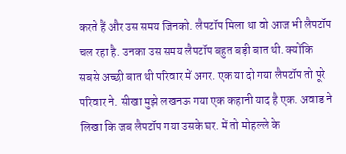करते हैं और उस समय जिनको. लैपटॉप मिला था वो आज भी लैपटॉप चल रहा है. उनका उस समय लैपटॉप बहुत बड़ी बात थी. क्योंकि सबसे अच्छी बात थी परिवार में अगर. एक या दो गया लैपटॉप तो पूरे परिवार ने. सीखा मुझे लखनऊ गया एक कहानी याद है एक. अवाड ने लिखा कि जब लैपटॉप गया उसके घर. में तो मोहल्ले के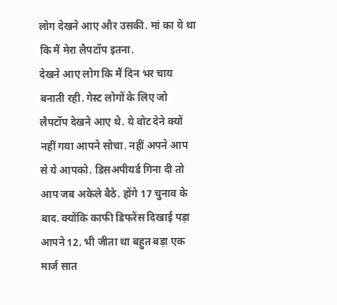लोग देखने आए और उसकी. मां का ये था कि मैं मेरा लैपटॉप इतना.
देखने आए लोग कि मैं दिन भर चाय बनाती रही. गेस्ट लोगों के लिए जो लैपटॉप देखने आए थे. ये वोट देने क्यों नहीं गया आपने सोचा. नहीं अपने आप से ये आपको. डिसअपीयर्ड गिना दी तो आप जब अकेले बैठे. होंगे 17 चुनाव के बाद. क्योंकि काफी डिफरेंस दिखाई पड़ा आपने 12. भी जीता था बहुत बड़ा एक मार्ज सात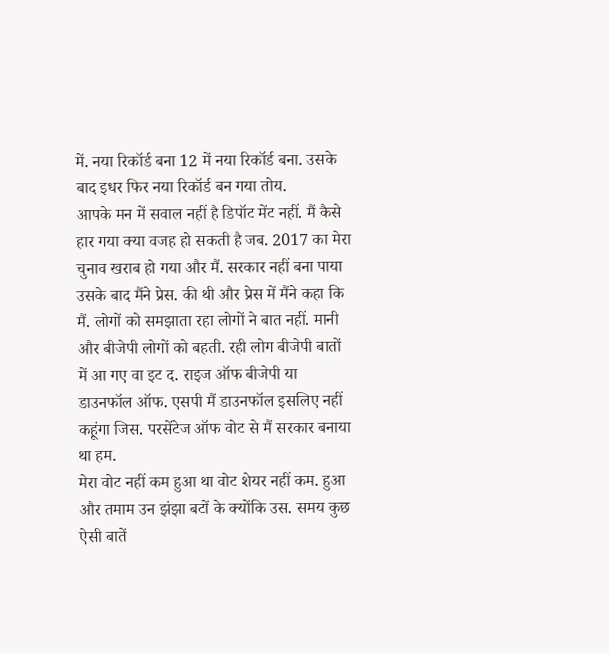में. नया रिकॉर्ड बना 12 में नया रिकॉर्ड बना. उसके बाद इधर फिर नया रिकॉर्ड बन गया तोय.
आपके मन में सवाल नहीं है डिपॉट मेंट नहीं. मैं कैसे हार गया क्या वजह हो सकती है जब. 2017 का मेरा चुनाव खराब हो गया और मैं. सरकार नहीं बना पाया उसके बाद मैंने प्रेस. की थी और प्रेस में मैंने कहा कि मैं. लोगों को समझाता रहा लोगों ने बात नहीं. मानी और बीजेपी लोगों को बहती. रही लोग बीजेपी बातों में आ गए वा इट द. राइज ऑफ बीजेपी या डाउनफॉल ऑफ. एसपी मैं डाउनफॉल इसलिए नहीं कहूंगा जिस. परसेंटेज ऑफ वोट से मैं सरकार बनाया था हम.
मेरा वोट नहीं कम हुआ था वोट शेयर नहीं कम. हुआ और तमाम उन झंझा बटों के क्योंकि उस. समय कुछ ऐसी बातें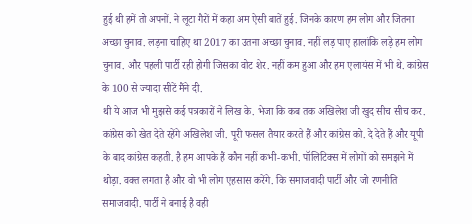हुई थी हमें तो अपनों. ने लूटा गैरों में कहा अम ऐसी बातें हुई. जिनके कारण हम लोग और जितना अच्छा चुनाव. लड़ना चाहिए था 2017 का उतना अच्छा चुनाव. नहीं लड़ पाए हालांकि लड़े हम लोग चुनाव. और पहली पार्टी रही होगी जिसका वोट शेर. नहीं कम हुआ और हम एलायंस में भी थे. कांग्रेस के 100 से ज्यादा सीटें मैंने दी.
थी ये आज भी मुझसे कई पत्रकारों ने लिख के. भेजा कि कब तक अखिलेश जी खुद सीच सीच कर. कांग्रेस को खेत देते रहेंगे अखिलेश जी. पूरी फसल तैयार करते हैं और कांग्रेस को. दे देते हैं और यूपी के बाद कांग्रेस कहती. है हम आपके हैं कौन नहीं कभी-कभी. पॉलिटिक्स में लोगों को समझने में थोड़ा. वक्त लगता है और वो भी लोग एहसास करेंगे. कि समाजवादी पार्टी और जो रणनीति समाजवादी. पार्टी ने बनाई है वही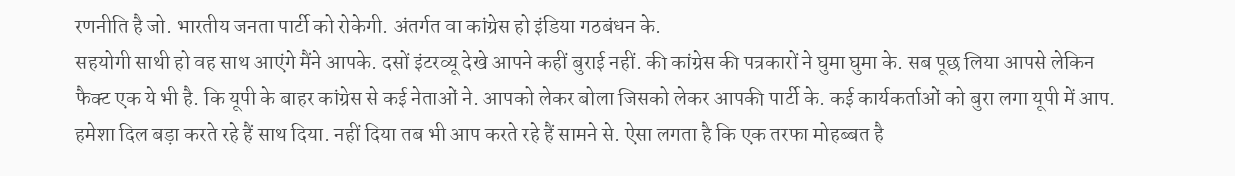रणनीति है जो. भारतीय जनता पार्टी को रोकेगी. अंतर्गत वा कांग्रेस हो इंडिया गठबंधन के.
सहयोगी साथी हो वह साथ आएंगे मैंने आपके. दसों इंटरव्यू देखे आपने कहीं बुराई नहीं. की कांग्रेस की पत्रकारों ने घुमा घुमा के. सब पूछ लिया आपसे लेकिन फैक्ट एक ये भी है. कि यूपी के बाहर कांग्रेस से कई नेताओं ने. आपको लेकर बोला जिसको लेकर आपकी पार्टी के. कई कार्यकर्ताओं को बुरा लगा यूपी में आप. हमेशा दिल बड़ा करते रहे हैं साथ दिया. नहीं दिया तब भी आप करते रहे हैं सामने से. ऐसा लगता है कि एक तरफा मोहब्बत है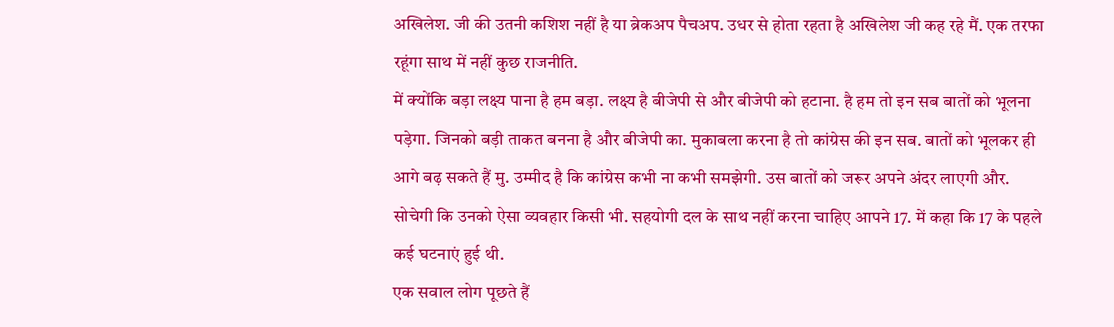अखिलेश. जी की उतनी कशिश नहीं है या ब्रेकअप पैचअप. उधर से होता रहता है अखिलेश जी कह रहे मैं. एक तरफा रहूंगा साथ में नहीं कुछ राजनीति.
में क्योंकि बड़ा लक्ष्य पाना है हम बड़ा. लक्ष्य है बीजेपी से और बीजेपी को हटाना. है हम तो इन सब बातों को भूलना पड़ेगा. जिनको बड़ी ताकत बनना है और बीजेपी का. मुकाबला करना है तो कांग्रेस की इन सब. बातों को भूलकर ही आगे बढ़ सकते हैं मु. उम्मीद है कि कांग्रेस कभी ना कभी समझेगी. उस बातों को जरूर अपने अंदर लाएगी और. सोचेगी कि उनको ऐसा व्यवहार किसी भी. सहयोगी दल के साथ नहीं करना चाहिए आपने 17. में कहा कि 17 के पहले कई घटनाएं हुई थी.
एक सवाल लोग पूछते हैं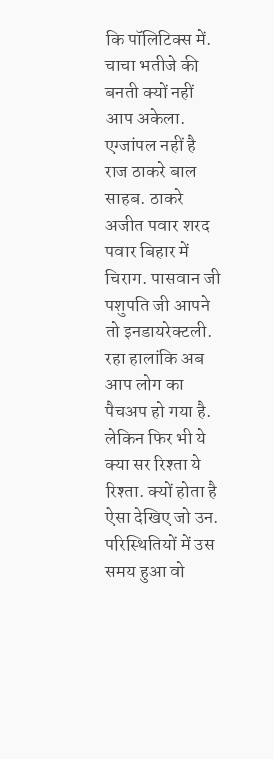कि पॉलिटिक्स में. चाचा भतीजे की बनती क्यों नहीं आप अकेला. एग्जांपल नहीं है राज ठाकरे बाल साहब. ठाकरे अजीत पवार शरद पवार बिहार में चिराग. पासवान जी पशुपति जी आपने तो इनडायरेक्टली. रहा हालांकि अब आप लोग का पैचअप हो गया है. लेकिन फिर भी ये क्या सर रिश्ता ये रिश्ता. क्यों होता है ऐसा देखिए जो उन. परिस्थितियों में उस समय हुआ वो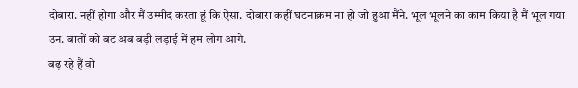दोबारा. नहीं होगा और मैं उम्मीद करता हूं कि ऐसा. दोबारा कहीं घटनाक्रम ना हो जो हुआ मैंने. भूल भूलने का काम किया है मैं भूल गया उन. बातों को बट अब बड़ी लड़ाई में हम लोग आगे.
बढ़ रहे हैं वो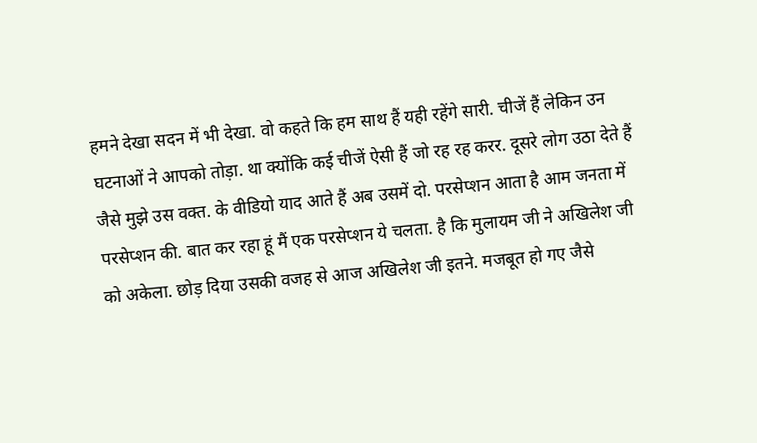हमने देखा सदन में भी देखा. वो कहते कि हम साथ हैं यही रहेंगे सारी. चीजें हैं लेकिन उन घटनाओं ने आपको तोड़ा. था क्योंकि कई चीजें ऐसी हैं जो रह रह करर. दूसरे लोग उठा देते हैं जैसे मुझे उस वक्त. के वीडियो याद आते हैं अब उसमें दो. परसेप्शन आता है आम जनता में परसेप्शन की. बात कर रहा हूं मैं एक परसेप्शन ये चलता. है कि मुलायम जी ने अखिलेश जी को अकेला. छोड़ दिया उसकी वजह से आज अखिलेश जी इतने. मजबूत हो गए जैसे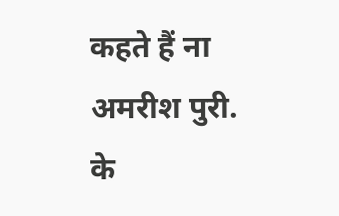कहते हैं ना अमरीश पुरी. के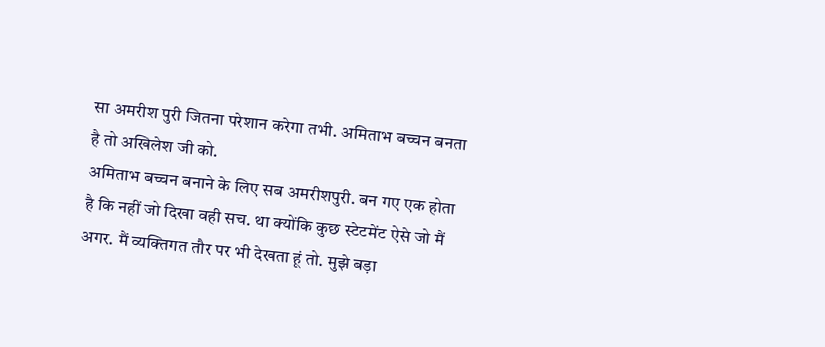सा अमरीश पुरी जितना परेशान करेगा तभी. अमिताभ बच्चन बनता है तो अखिलेश जी को.
अमिताभ बच्चन बनाने के लिए सब अमरीशपुरी. बन गए एक होता है कि नहीं जो दिखा वही सच. था क्योंकि कुछ स्टेटमेंट ऐसे जो मैं अगर. मैं व्यक्तिगत तौर पर भी देखता हूं तो. मुझे बड़ा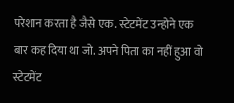परेशान करता है जैसे एक. स्टेटमेंट उन्होने एक बार कह दिया था जो. अपने पिता का नहीं हुआ वो स्टेटमेंट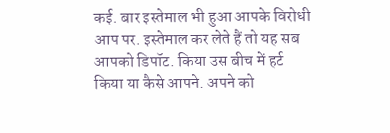कई. बार इस्तेमाल भी हुआ आपके विरोधी आप पर. इस्तेमाल कर लेते हैं तो यह सब आपको डिपॉट. किया उस बीच में हर्ट किया या कैसे आपने. अपने को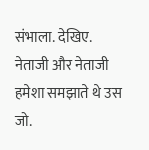संभाला. देखिए. नेताजी और नेताजी हमेशा समझाते थे उस जो.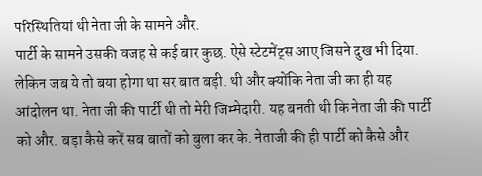परिस्थितियां थी नेता जी के सामने और.
पार्टी के सामने उसकी वजह से कई बार कुछ. ऐसे स्टेटमेंट्स आए जिसने दुख भी दिया. लेकिन जब ये तो बया होगा था सर बात बड़ी. थी और क्योंकि नेता जी का ही यह आंदोलन था. नेता जी की पार्टी थी तो मेरी जिम्मेदारी. यह बनती थी कि नेता जी की पार्टी को और. बड़ा कैसे करें सब बातों को बुला कर के. नेताजी की ही पार्टी को कैसे और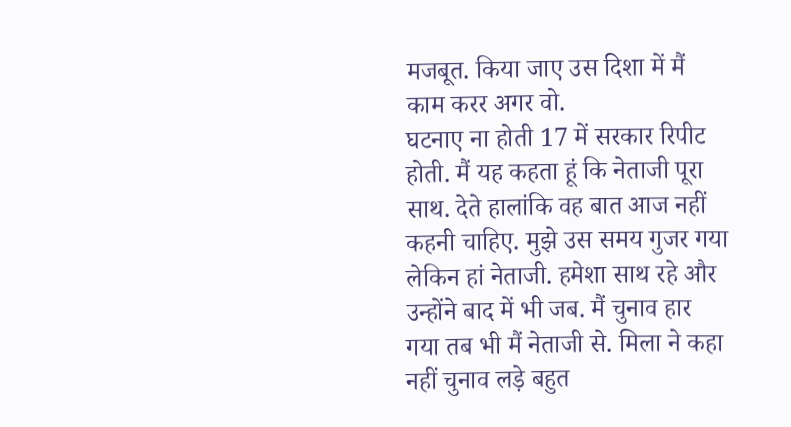मजबूत. किया जाए उस दिशा में मैं काम करर अगर वो.
घटनाए ना होती 17 में सरकार रिपीट होती. मैं यह कहता हूं कि नेताजी पूरा साथ. देते हालांकि वह बात आज नहीं कहनी चाहिए. मुझे उस समय गुजर गया लेकिन हां नेताजी. हमेशा साथ रहे और उन्होंने बाद में भी जब. मैं चुनाव हार गया तब भी मैं नेताजी से. मिला ने कहा नहीं चुनाव लड़े बहुत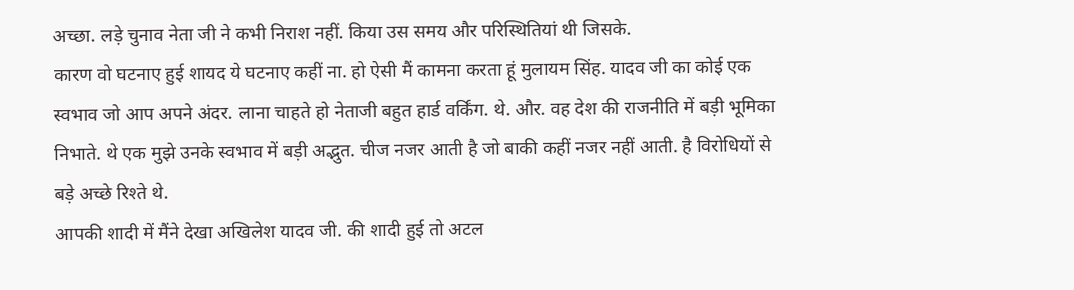अच्छा. लड़े चुनाव नेता जी ने कभी निराश नहीं. किया उस समय और परिस्थितियां थी जिसके.
कारण वो घटनाए हुई शायद ये घटनाए कहीं ना. हो ऐसी मैं कामना करता हूं मुलायम सिंह. यादव जी का कोई एक स्वभाव जो आप अपने अंदर. लाना चाहते हो नेताजी बहुत हार्ड वर्किंग. थे. और. वह देश की राजनीति में बड़ी भूमिका निभाते. थे एक मुझे उनके स्वभाव में बड़ी अद्भुत. चीज नजर आती है जो बाकी कहीं नजर नहीं आती. है विरोधियों से बड़े अच्छे रिश्ते थे.
आपकी शादी में मैंने देखा अखिलेश यादव जी. की शादी हुई तो अटल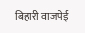बिहारी वाजपेई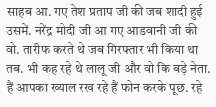साहब आ. गए तेश प्रताप जी की जब शादी हुई उसमें. नरेंद्र मोदी जी आ गए आडवानी जी की वो. तारीफ करते थे जब गिरफ्तार भी किया था तब. भी कह रहे थे लालू जी और वो कि बड़े नेता. हैं आपका ख्याल रख रहे हैं फोन करके पूछ. रहे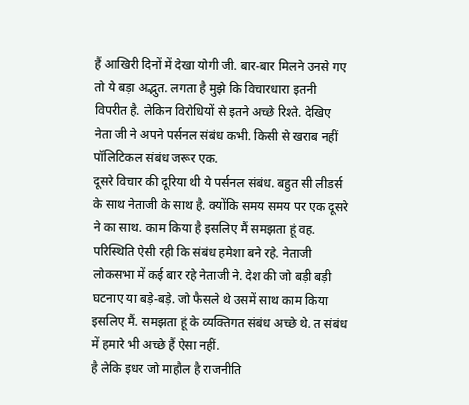हैं आखिरी दिनों में देखा योगी जी. बार-बार मिलने उनसे गए तो ये बड़ा अद्भुत. लगता है मुझे कि विचारधारा इतनी विपरीत है. लेकिन विरोधियों से इतने अच्छे रिश्ते. देखिए नेता जी ने अपने पर्सनल संबंध कभी. किसी से खराब नहीं पॉलिटिकल संबंध जरूर एक.
दूसरे विचार की दूरिया थी ये पर्सनल संबंध. बहुत सी लीडर्स के साथ नेताजी के साथ है. क्योंकि समय समय पर एक दूसरे ने का साथ. काम किया है इसलिए मैं समझता हूं वह. परिस्थिति ऐसी रही कि संबंध हमेशा बने रहे. नेताजी लोकसभा में कई बार रहे नेताजी ने. देश की जो बड़ी बड़ी घटनाए या बड़े-बड़े. जो फैसले थे उसमें साथ काम किया इसलिए मैं. समझता हूं के व्यक्तिगत संबंध अच्छे थे. त संबंध में हमारे भी अच्छे हैं ऐसा नहीं.
है लेकि इधर जो माहौल है राजनीति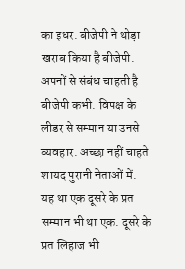का इधर. बीजेपी ने थोड़ा खराब किया है बीजेपी. अपनों से संबंध चाहती है बीजेपी कभी. विपक्ष के लीडर से सम्मान या उनसे व्यवहार. अच्छा नहीं चाहते शायद पुरानी नेताओं में. यह था एक दूसरे के प्रत सम्मान भी था एक. दूसरे के प्रत लिहाज भी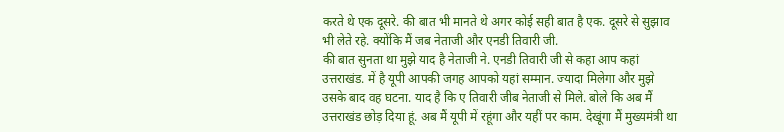करते थे एक दूसरे. की बात भी मानते थे अगर कोई सही बात है एक. दूसरे से सुझाव भी लेते रहे. क्योंकि मैं जब नेताजी और एनडी तिवारी जी.
की बात सुनता था मुझे याद है नेताजी ने. एनडी तिवारी जी से कहा आप कहां उत्तराखंड. में है यूपी आपकी जगह आपको यहां सम्मान. ज्यादा मिलेगा और मुझे उसके बाद वह घटना. याद है कि ए तिवारी जीब नेताजी से मिले. बोले कि अब मैं उत्तराखंड छोड़ दिया हूं. अब मैं यूपी में रहूंगा और यहीं पर काम. देखूंगा मैं मुख्यमंत्री था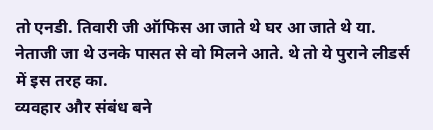तो एनडी. तिवारी जी ऑफिस आ जाते थे घर आ जाते थे या. नेताजी जा थे उनके पासत से वो मिलने आते. थे तो ये पुराने लीडर्स में इस तरह का.
व्यवहार और संबंध बने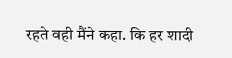रहते वही मैंने कहा. कि हर शादी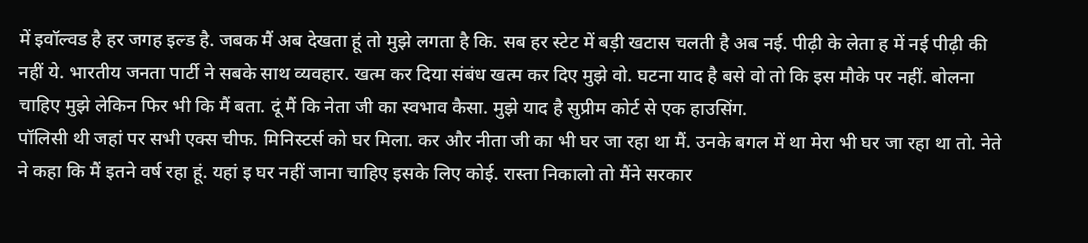में इवॉल्वड है हर जगह इल्ड है. जबक मैं अब देखता हूं तो मुझे लगता है कि. सब हर स्टेट में बड़ी खटास चलती है अब नई. पीढ़ी के लेता ह में नई पीढ़ी की नहीं ये. भारतीय जनता पार्टी ने सबके साथ व्यवहार. खत्म कर दिया संबंध खत्म कर दिए मुझे वो. घटना याद है बसे वो तो कि इस मौके पर नहीं. बोलना चाहिए मुझे लेकिन फिर भी कि मैं बता. दूं मैं कि नेता जी का स्वभाव कैसा. मुझे याद है सुप्रीम कोर्ट से एक हाउसिंग.
पॉलिसी थी जहां पर सभी एक्स चीफ. मिनिस्टर्स को घर मिला. कर और नीता जी का भी घर जा रहा था मैं. उनके बगल में था मेरा भी घर जा रहा था तो. नेते ने कहा कि मैं इतने वर्ष रहा हूं. यहां इ घर नहीं जाना चाहिए इसके लिए कोई. रास्ता निकालो तो मैंने सरकार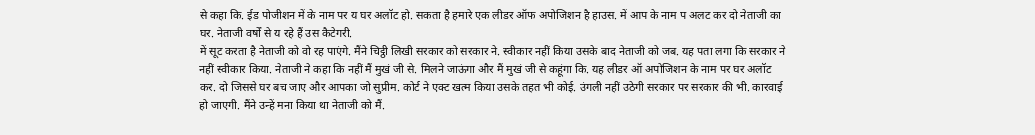से कहा कि. ईड पोजीशन में के नाम पर य घर अलॉट हो. सकता है हमारे एक लीडर ऑफ अपोजिशन है हाउस. में आप के नाम प अलट कर दो नेताजी का घर. नेताजी वर्षों से य रहे हैं उस कैटेगरी.
में सूट करता है नेताजी को वो रह पाएंगे. मैंने चिट्ठी लिखी सरकार को सरकार ने. स्वीकार नहीं किया उसके बाद नेताजी को जब. यह पता लगा कि सरकार ने नहीं स्वीकार किया. नेताजी ने कहा कि नहीं मैं मुखं जी से. मिलने जाऊंगा और मैं मुखं जी से कहूंगा कि. यह लीडर ऑ अपोजिशन के नाम पर घर अलॉट कर. दो जिससे घर बच जाए और आपका जो सुप्रीम. कोर्ट ने एक्ट खत्म किया उसके तहत भी कोई. उंगली नहीं उठेगी सरकार पर सरकार की भी. कारवाई हो जाएगी. मैंने उन्हें मना किया था नेताजी को मैं.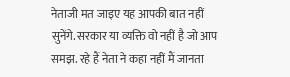नेताजी मत जाइए यह आपकी बात नहीं सुनेंगे. सरकार या व्यक्ति वो नहीं है जो आप समझ. रहे हैं नेता ने कहा नहीं मैं जानता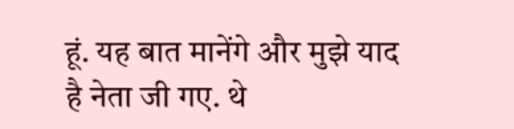हूं. यह बात मानेंगे और मुझे याद है नेता जी गए. थे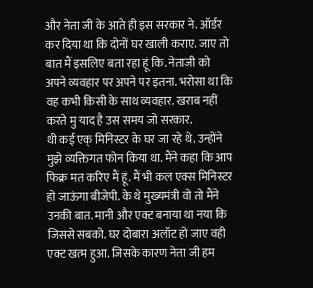और नेता जी के आते ही इस सरकार ने. ऑर्डर कर दिया था कि दोनों घर खाली कराए. जाए तो बात मैं इसलिए बता रहा हूं कि. नेताजी को अपने व्यवहार पर अपने पर इतना. भरोसा था कि वह कभी किसी के साथ व्यवहार. खराब नहीं करते मु याद है उस समय जो सरकार.
थी कई एक् मिनिस्टर के घर जा रहे थे. उन्होंने मुझे व्यक्तिगत फोन किया था. मैंने कहा कि आप फिक्र मत करिए मैं हूं. मैं भी कल एक्स मिनिस्टर हो जाऊंगा बीजेपी. के थे मुख्यमंत्री वो तो मैंने उनकी बात. मानी और एक्ट बनाया था नया कि जिससे सबको. घर दोबारा अलॉट हो जाए वही एक्ट खत्म हुआ. जिसके कारण नेता जी हम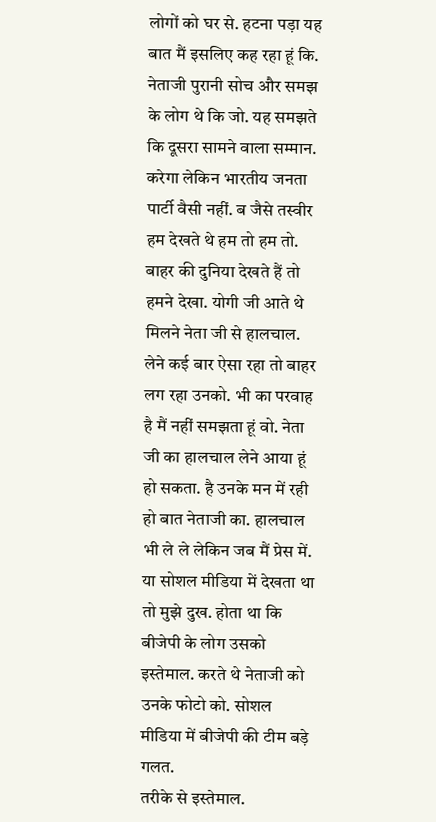लोगों को घर से. हटना पड़ा यह बात मैं इसलिए कह रहा हूं कि. नेताजी पुरानी सोच और समझ के लोग थे कि जो. यह समझते कि दूसरा सामने वाला सम्मान.
करेगा लेकिन भारतीय जनता पार्टी वैसी नहीं. ब जैसे तस्वीर हम देखते थे हम तो हम तो. बाहर की दुनिया देखते हैं तो हमने देखा. योगी जी आते थे मिलने नेता जी से हालचाल. लेने कई बार ऐसा रहा तो बाहर लग रहा उनको. भी का परवाह है मैं नहीं समझता हूं वो. नेता जी का हालचाल लेने आया हूं हो सकता. है उनके मन में रही हो बात नेताजी का. हालचाल भी ले ले लेकिन जब मैं प्रेस में. या सोशल मीडिया में देखता था तो मुझे दुख. होता था कि बीजेपी के लोग उसको इस्तेमाल. करते थे नेताजी को उनके फोटो को. सोशल मीडिया में बीजेपी की टीम बड़े गलत.
तरीके से इस्तेमाल.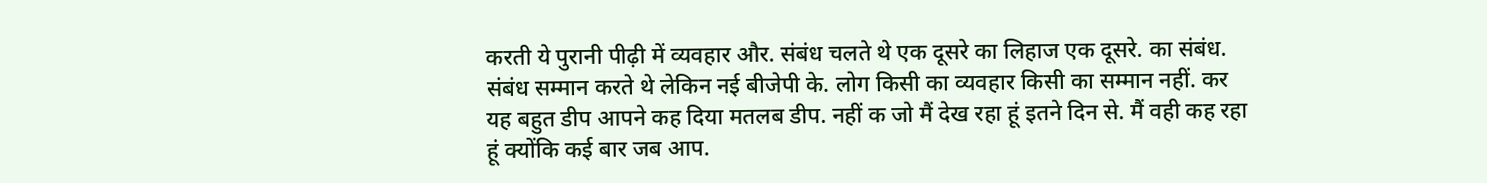करती ये पुरानी पीढ़ी में व्यवहार और. संबंध चलते थे एक दूसरे का लिहाज एक दूसरे. का संबंध. संबंध सम्मान करते थे लेकिन नई बीजेपी के. लोग किसी का व्यवहार किसी का सम्मान नहीं. कर यह बहुत डीप आपने कह दिया मतलब डीप. नहीं क जो मैं देख रहा हूं इतने दिन से. मैं वही कह रहा हूं क्योंकि कई बार जब आप.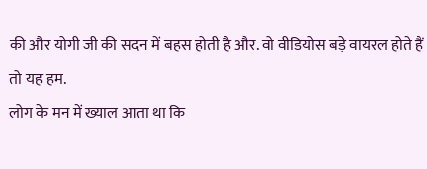की और योगी जी की सदन में बहस होती है और. वो वीडियोस बड़े वायरल होते हैं तो यह हम.
लोग के मन में ख्याल आता था कि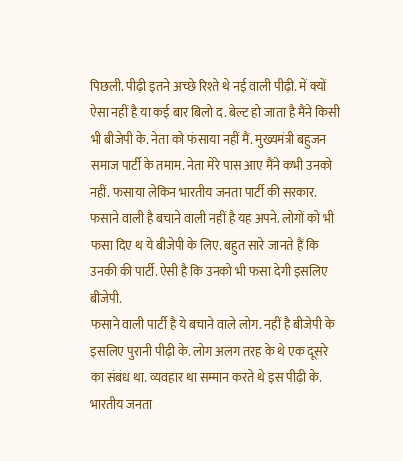पिछली. पीढ़ी इतने अच्छे रिश्ते थे नई वाली पीढ़ी. में क्यों ऐसा नहीं है या कई बार बिलो द. बेल्ट हो जाता है मैंने किसी भी बीजेपी के. नेता को फंसाया नहीं मैं. मुख्यमंत्री बहुजन समाज पार्टी के तमाम. नेता मेरे पास आए मैंने कभी उनको नहीं. फसाया लेकिन भारतीय जनता पार्टी की सरकार. फसाने वाली है बचाने वाली नहीं है यह अपने. लोगों को भी फसा दिए थ ये बीजेपी के लिए. बहुत सारे जानते हैं कि उनकी की पार्टी. ऐसी है कि उनको भी फसा देगी इसलिए बीजेपी.
फसाने वाली पार्टी है ये बचाने वाले लोग. नहीं है बीजेपी के इसलिए पुरानी पीढ़ी के. लोग अलग तरह के थे एक दूसरे का संबंध था. व्यवहार था सम्मान करते थे इस पीढ़ी के. भारतीय जनता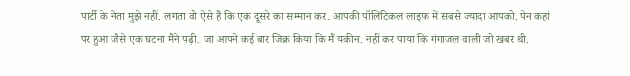पार्टी के नेता मुझे नहीं. लगता वो ऐसे हैं कि एक दूसरे का सम्मान कर. आपकी पॉलिटिकल लाइफ में सबसे ज्यादा आपको. पेन कहां पर हुआ जैसे एक घटना मैंने पढ़ी. जा आपने कई बार जिक्र किया कि मैं यकीन. नहीं कर पाया कि गंगाजल वाली जो खबर थी.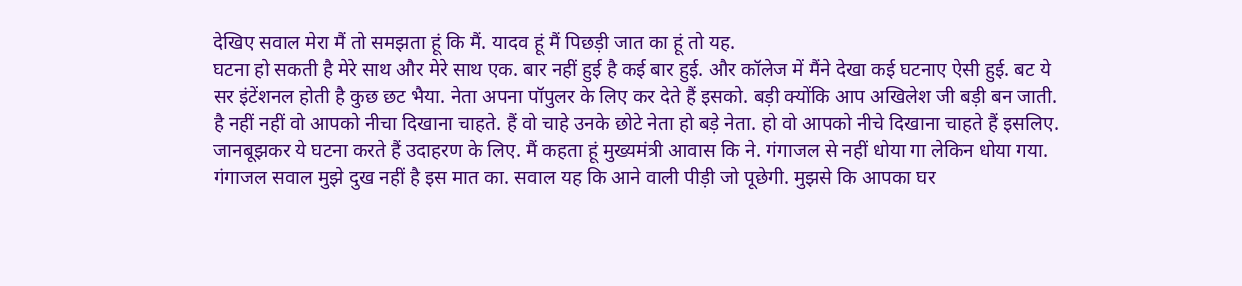देखिए सवाल मेरा मैं तो समझता हूं कि मैं. यादव हूं मैं पिछड़ी जात का हूं तो यह.
घटना हो सकती है मेरे साथ और मेरे साथ एक. बार नहीं हुई है कई बार हुई. और कॉलेज में मैंने देखा कई घटनाए ऐसी हुई. बट ये सर इंटेंशनल होती है कुछ छट भैया. नेता अपना पॉपुलर के लिए कर देते हैं इसको. बड़ी क्योंकि आप अखिलेश जी बड़ी बन जाती. है नहीं नहीं वो आपको नीचा दिखाना चाहते. हैं वो चाहे उनके छोटे नेता हो बड़े नेता. हो वो आपको नीचे दिखाना चाहते हैं इसलिए. जानबूझकर ये घटना करते हैं उदाहरण के लिए. मैं कहता हूं मुख्यमंत्री आवास कि ने. गंगाजल से नहीं धोया गा लेकिन धोया गया.
गंगाजल सवाल मुझे दुख नहीं है इस मात का. सवाल यह कि आने वाली पीड़ी जो पूछेगी. मुझसे कि आपका घर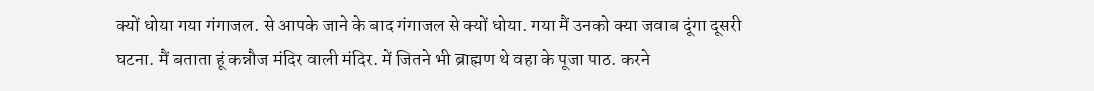क्यों धोया गया गंगाजल. से आपके जाने के बाद गंगाजल से क्यों धोया. गया मैं उनको क्या जवाब दूंगा दूसरी घटना. मैं बताता हूं कन्नौज मंदिर वाली मंदिर. में जितने भी ब्राह्मण थे वहा के पूजा पाठ. करने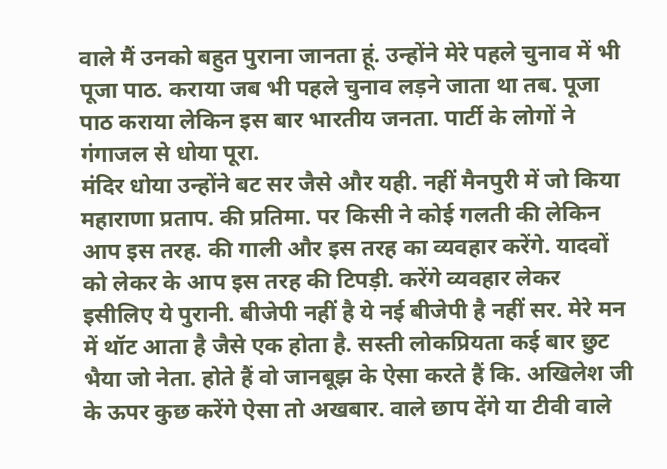वाले मैं उनको बहुत पुराना जानता हूं. उन्होंने मेरे पहले चुनाव में भी पूजा पाठ. कराया जब भी पहले चुनाव लड़ने जाता था तब. पूजा पाठ कराया लेकिन इस बार भारतीय जनता. पार्टी के लोगों ने गंगाजल से धोया पूरा.
मंदिर धोया उन्होंने बट सर जैसे और यही. नहीं मैनपुरी में जो किया महाराणा प्रताप. की प्रतिमा. पर किसी ने कोई गलती की लेकिन आप इस तरह. की गाली और इस तरह का व्यवहार करेंगे. यादवों को लेकर के आप इस तरह की टिपड़ी. करेंगे व्यवहार लेकर इसीलिए ये पुरानी. बीजेपी नहीं है ये नई बीजेपी है नहीं सर. मेरे मन में थॉट आता है जैसे एक होता है. सस्ती लोकप्रियता कई बार छुट भैया जो नेता. होते हैं वो जानबूझ के ऐसा करते हैं कि. अखिलेश जी के ऊपर कुछ करेंगे ऐसा तो अखबार. वाले छाप देंगे या टीवी वाले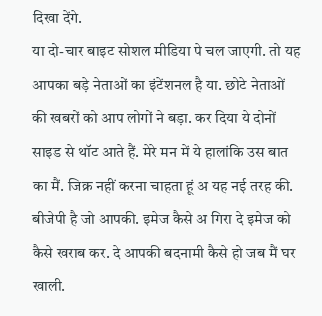दिखा देंगे.
या दो-चार बाइट सोशल मीडिया पे चल जाएगी. तो यह आपका बड़े नेताओं का इंटेंशनल है या. छोटे नेताओं की खबरों को आप लोगों ने बड़ा. कर दिया ये दोनों साइड से थॉट आते हैं. मेरे मन में ये हालांकि उस बात का मैं. जिक्र नहीं करना चाहता हूं अ यह नई तरह की. बीजेपी है जो आपकी. इमेज कैसे अ गिरा दे इमेज को कैसे खराब कर. दे आपकी बदनामी कैसे हो जब मैं घर खाली.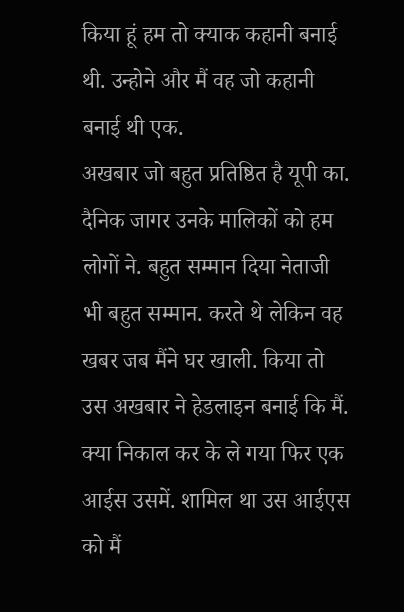किया हूं हम तो क्याक कहानी बनाई थी. उन्होने और मैं वह जो कहानी बनाई थी एक.
अखबार जो बहुत प्रतिष्ठित है यूपी का. दैनिक जागर उनके मालिकों को हम लोगों ने. बहुत सम्मान दिया नेताजी भी बहुत सम्मान. करते थे लेकिन वह खबर जब मैंने घर खाली. किया तो उस अखबार ने हेडलाइन बनाई कि मैं. क्या निकाल कर के ले गया फिर एक आईस उसमें. शामिल था उस आईएस को मैं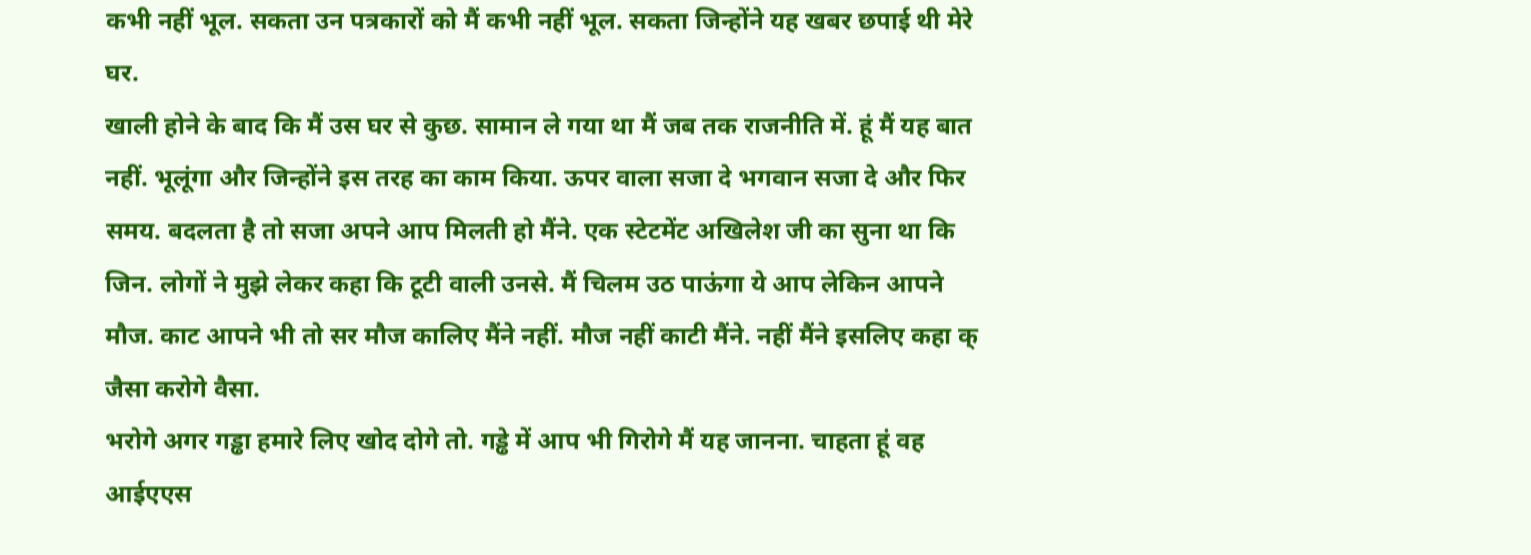कभी नहीं भूल. सकता उन पत्रकारों को मैं कभी नहीं भूल. सकता जिन्होंने यह खबर छपाई थी मेरे घर.
खाली होने के बाद कि मैं उस घर से कुछ. सामान ले गया था मैं जब तक राजनीति में. हूं मैं यह बात नहीं. भूलूंगा और जिन्होंने इस तरह का काम किया. ऊपर वाला सजा दे भगवान सजा दे और फिर समय. बदलता है तो सजा अपने आप मिलती हो मैंने. एक स्टेटमेंट अखिलेश जी का सुना था कि जिन. लोगों ने मुझे लेकर कहा कि टूटी वाली उनसे. मैं चिलम उठ पाऊंगा ये आप लेकिन आपने मौज. काट आपने भी तो सर मौज कालिए मैंने नहीं. मौज नहीं काटी मैंने. नहीं मैंने इसलिए कहा क् जैसा करोगे वैसा.
भरोगे अगर गड्ढा हमारे लिए खोद दोगे तो. गड्ढे में आप भी गिरोगे मैं यह जानना. चाहता हूं वह आईएएस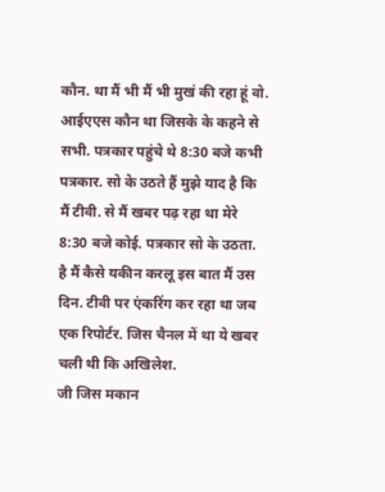कौन. था मैं भी मैं भी मुखं की रहा हूं वो. आईएएस कौन था जिसके के कहने से सभी. पत्रकार पहुंचे थे 8:30 बजे कभी पत्रकार. सो के उठते हैं मुझे याद है कि मैं टीवी. से मैं खबर पढ़ रहा था मेरे 8:30 बजे कोई. पत्रकार सो के उठता. है मैं कैसे यकीन करलू इस बात मैं उस दिन. टीवी पर एंकरिंग कर रहा था जब एक रिपोर्टर. जिस चैनल में था ये खबर चली थी कि अखिलेश.
जी जिस मकान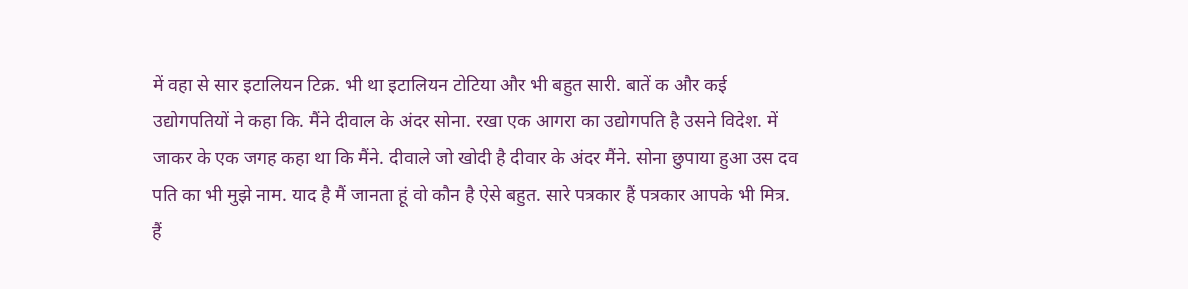में वहा से सार इटालियन टिक्र. भी था इटालियन टोटिया और भी बहुत सारी. बातें क और कई उद्योगपतियों ने कहा कि. मैंने दीवाल के अंदर सोना. रखा एक आगरा का उद्योगपति है उसने विदेश. में जाकर के एक जगह कहा था कि मैंने. दीवाले जो खोदी है दीवार के अंदर मैंने. सोना छुपाया हुआ उस दव पति का भी मुझे नाम. याद है मैं जानता हूं वो कौन है ऐसे बहुत. सारे पत्रकार हैं पत्रकार आपके भी मित्र.
हैं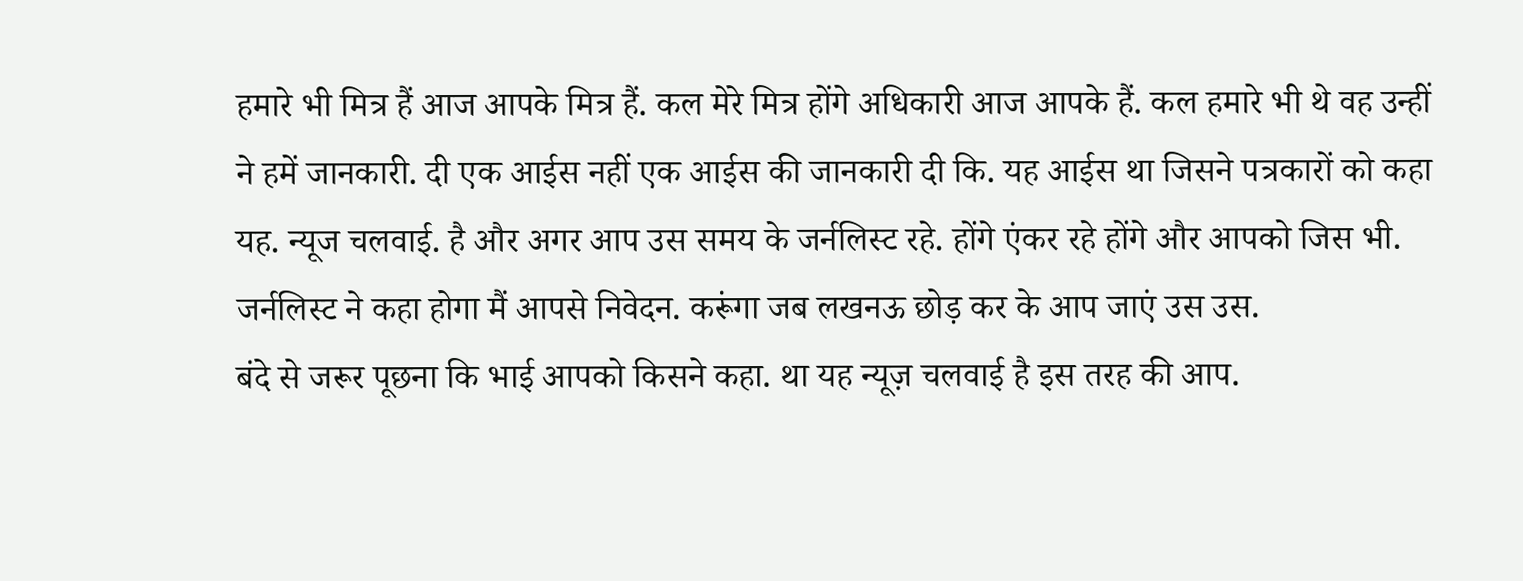हमारे भी मित्र हैं आज आपके मित्र हैं. कल मेरे मित्र होंगे अधिकारी आज आपके हैं. कल हमारे भी थे वह उन्हीं ने हमें जानकारी. दी एक आईस नहीं एक आईस की जानकारी दी कि. यह आईस था जिसने पत्रकारों को कहा यह. न्यूज चलवाई. है और अगर आप उस समय के जर्नलिस्ट रहे. होंगे एंकर रहे होंगे और आपको जिस भी. जर्नलिस्ट ने कहा होगा मैं आपसे निवेदन. करूंगा जब लखनऊ छोड़ कर के आप जाएं उस उस.
बंदे से जरूर पूछना कि भाई आपको किसने कहा. था यह न्यूज़ चलवाई है इस तरह की आप.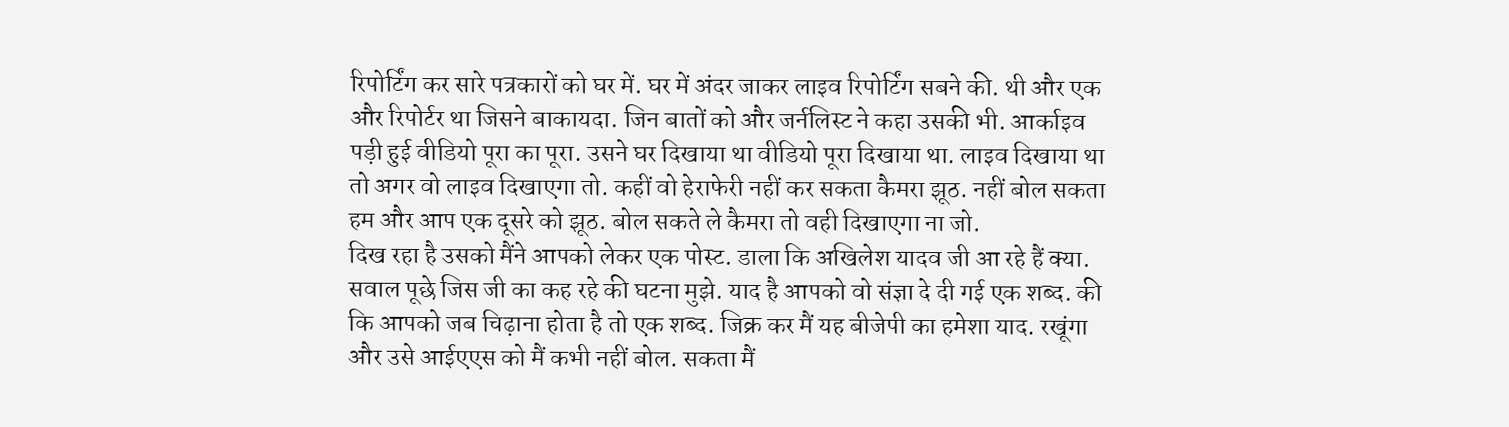रिपोर्टिंग कर सारे पत्रकारों को घर में. घर में अंदर जाकर लाइव रिपोर्टिंग सबने की. थी और एक और रिपोर्टर था जिसने बाकायदा. जिन बातों को और जर्नलिस्ट ने कहा उसकी भी. आर्काइव पड़ी हुई वीडियो पूरा का पूरा. उसने घर दिखाया था वीडियो पूरा दिखाया था. लाइव दिखाया था तो अगर वो लाइव दिखाएगा तो. कहीं वो हेराफेरी नहीं कर सकता कैमरा झूठ. नहीं बोल सकता हम और आप एक दूसरे को झूठ. बोल सकते ले कैमरा तो वही दिखाएगा ना जो.
दिख रहा है उसको मैंने आपको लेकर एक पोस्ट. डाला कि अखिलेश यादव जी आ रहे हैं क्या. सवाल पूछे जिस जी का कह रहे की घटना मुझे. याद है आपको वो संज्ञा दे दी गई एक शब्द. की कि आपको जब चिढ़ाना होता है तो एक शब्द. जिक्र कर मैं यह बीजेपी का हमेशा याद. रखूंगा और उसे आईएएस को मैं कभी नहीं बोल. सकता मैं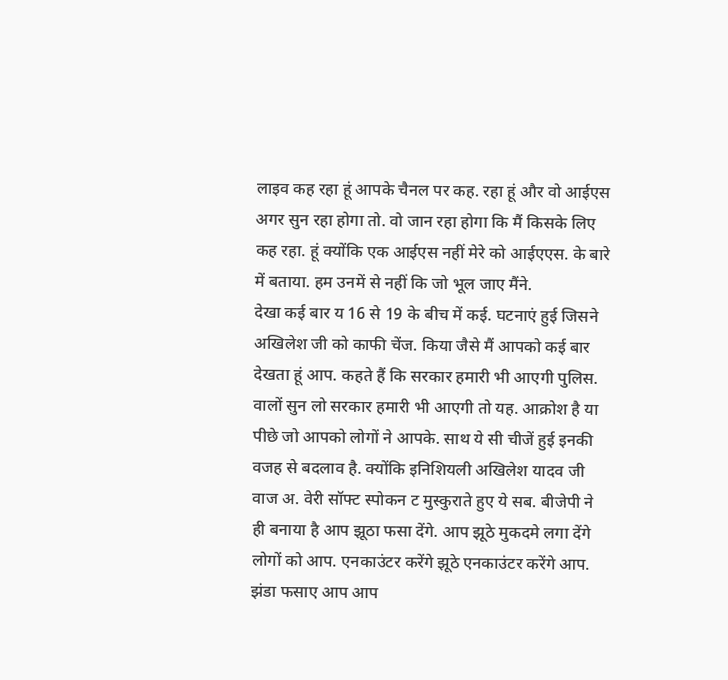लाइव कह रहा हूं आपके चैनल पर कह. रहा हूं और वो आईएस अगर सुन रहा होगा तो. वो जान रहा होगा कि मैं किसके लिए कह रहा. हूं क्योंकि एक आईएस नहीं मेरे को आईएएस. के बारे में बताया. हम उनमें से नहीं कि जो भूल जाए मैंने.
देखा कई बार य 16 से 19 के बीच में कई. घटनाएं हुई जिसने अखिलेश जी को काफी चेंज. किया जैसे मैं आपको कई बार देखता हूं आप. कहते हैं कि सरकार हमारी भी आएगी पुलिस. वालों सुन लो सरकार हमारी भी आएगी तो यह. आक्रोश है या पीछे जो आपको लोगों ने आपके. साथ ये सी चीजें हुई इनकी वजह से बदलाव है. क्योंकि इनिशियली अखिलेश यादव जी वाज अ. वेरी सॉफ्ट स्पोकन ट मुस्कुराते हुए ये सब. बीजेपी ने ही बनाया है आप झूठा फसा देंगे. आप झूठे मुकदमे लगा देंगे लोगों को आप. एनकाउंटर करेंगे झूठे एनकाउंटर करेंगे आप. झंडा फसाए आप आप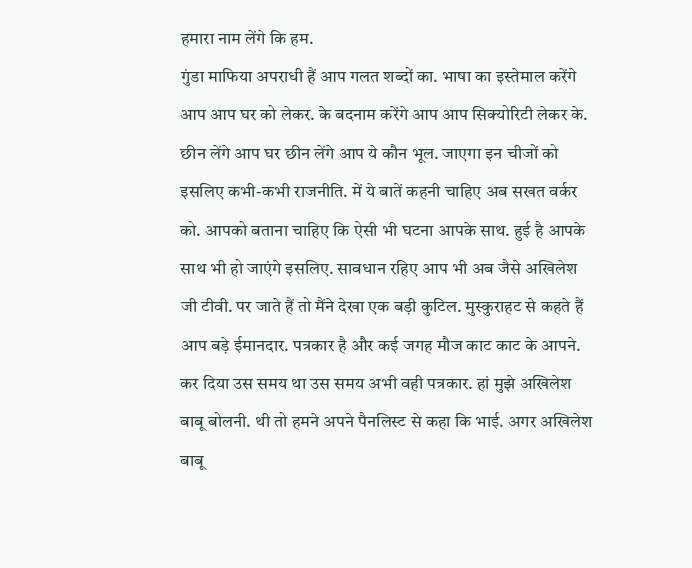हमारा नाम लेंगे कि हम.
गुंडा माफिया अपराधी हैं आप गलत शब्दों का. भाषा का इस्तेमाल करेंगे आप आप घर को लेकर. के बदनाम करेंगे आप आप सिक्योरिटी लेकर के. छीन लेंगे आप घर छीन लेंगे आप ये कौन भूल. जाएगा इन चीजों को इसलिए कभी-कभी राजनीति. में ये बातें कहनी चाहिए अब सखत वर्कर को. आपको बताना चाहिए कि ऐसी भी घटना आपके साथ. हुई है आपके साथ भी हो जाएंगे इसलिए. सावधान रहिए आप भी अब जैसे अखिलेश जी टीवी. पर जाते हैं तो मैंने देखा एक बड़ी कुटिल. मुस्कुराहट से कहते हैं आप बड़े ईमानदार. पत्रकार है और कई जगह मौज काट काट के आपने.
कर दिया उस समय था उस समय अभी वही पत्रकार. हां मुझे अखिलेश बाबू बोलनी. थी तो हमने अपने पैनलिस्ट से कहा कि भाई. अगर अखिलेश बाबू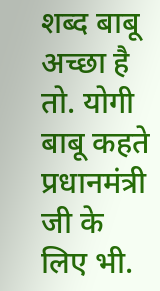शब्द बाबू अच्छा है तो. योगी बाबू कहते प्रधानमंत्री जी के लिए भी.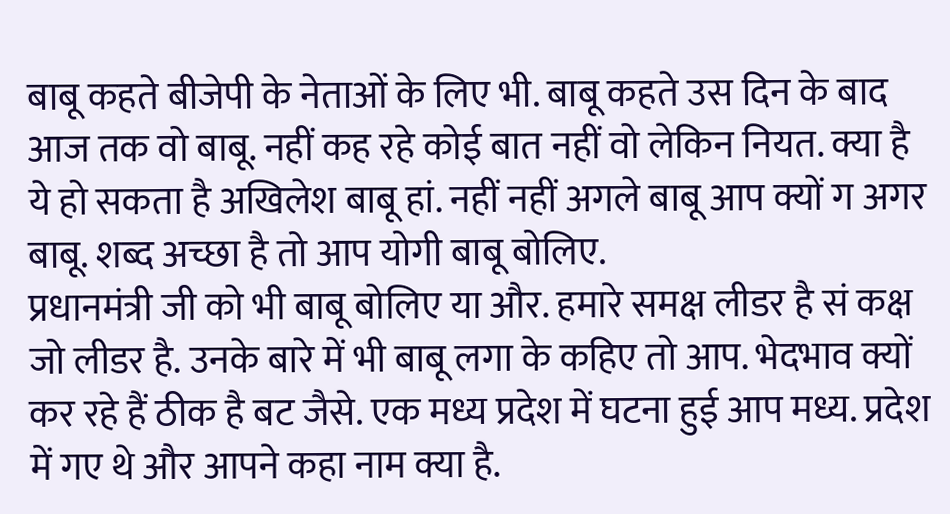बाबू कहते बीजेपी के नेताओं के लिए भी. बाबू कहते उस दिन के बाद आज तक वो बाबू. नहीं कह रहे कोई बात नहीं वो लेकिन नियत. क्या है ये हो सकता है अखिलेश बाबू हां. नहीं नहीं अगले बाबू आप क्यों ग अगर बाबू. शब्द अच्छा है तो आप योगी बाबू बोलिए.
प्रधानमंत्री जी को भी बाबू बोलिए या और. हमारे समक्ष लीडर है सं कक्ष जो लीडर है. उनके बारे में भी बाबू लगा के कहिए तो आप. भेदभाव क्यों कर रहे हैं ठीक है बट जैसे. एक मध्य प्रदेश में घटना हुई आप मध्य. प्रदेश में गए थे और आपने कहा नाम क्या है.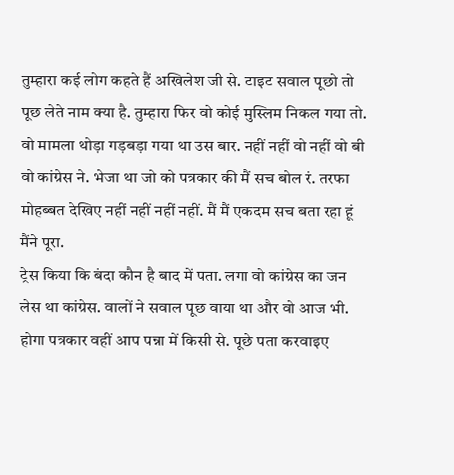तुम्हारा कई लोग कहते हैं अखिलेश जी से. टाइट सवाल पूछो तो पूछ लेते नाम क्या है. तुम्हारा फिर वो कोई मुस्लिम निकल गया तो. वो मामला थोड़ा गड़बड़ा गया था उस बार. नहीं नहीं वो नहीं वो बी वो कांग्रेस ने. भेजा था जो को पत्रकार की मैं सच बोल रं. तरफा मोहब्बत देखिए नहीं नहीं नहीं नहीं. मैं मैं एकदम सच बता रहा हूं मैंने पूरा.
ट्रेस किया कि बंदा कौन है बाद में पता. लगा वो कांग्रेस का जन लेस था कांग्रेस. वालों ने सवाल पूछ वाया था और वो आज भी. होगा पत्रकार वहीं आप पन्ना में किसी से. पूछे पता करवाइए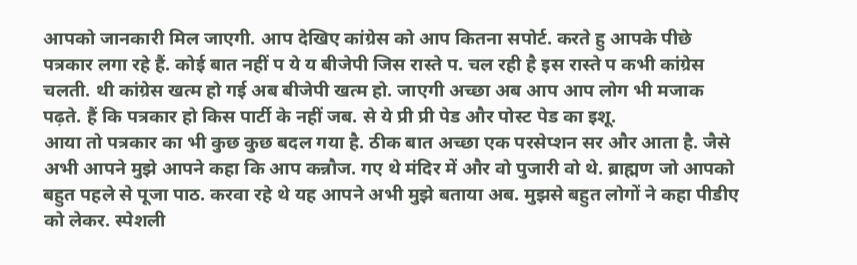आपको जानकारी मिल जाएगी. आप देखिए कांग्रेस को आप कितना सपोर्ट. करते हु आपके पीछे पत्रकार लगा रहे हैं. कोई बात नहीं प ये य बीजेपी जिस रास्ते प. चल रही है इस रास्ते प कभी कांग्रेस चलती. थी कांग्रेस खत्म हो गई अब बीजेपी खत्म हो. जाएगी अच्छा अब आप आप लोग भी मजाक पढ़ते. हैं कि पत्रकार हो किस पार्टी के नहीं जब. से ये प्री प्री पेड और पोस्ट पेड का इशू.
आया तो पत्रकार का भी कुछ कुछ बदल गया है. ठीक बात अच्छा एक परसेप्शन सर और आता है. जैसे अभी आपने मुझे आपने कहा कि आप कन्नौज. गए थे मंदिर में और वो पुजारी वो थे. ब्राह्मण जो आपको बहुत पहले से पूजा पाठ. करवा रहे थे यह आपने अभी मुझे बताया अब. मुझसे बहुत लोगों ने कहा पीडीए को लेकर. स्पेशली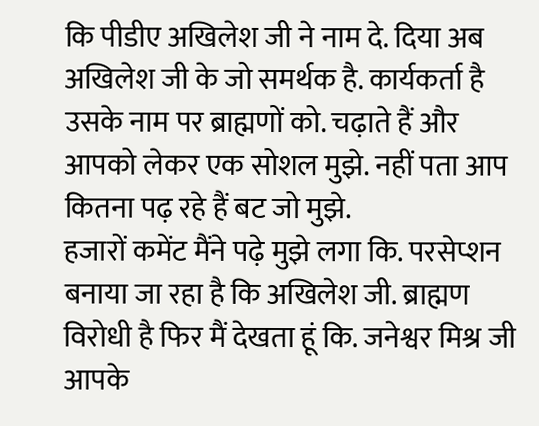कि पीडीए अखिलेश जी ने नाम दे. दिया अब अखिलेश जी के जो समर्थक है. कार्यकर्ता है उसके नाम पर ब्राह्मणों को. चढ़ाते हैं और आपको लेकर एक सोशल मुझे. नहीं पता आप कितना पढ़ रहे हैं बट जो मुझे.
हजारों कमेंट मैंने पढ़े मुझे लगा कि. परसेप्शन बनाया जा रहा है कि अखिलेश जी. ब्राह्मण विरोधी है फिर मैं देखता हूं कि. जनेश्वर मिश्र जी आपके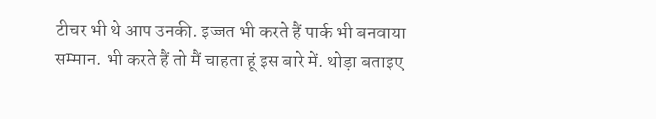टीचर भी थे आप उनकी. इज्जत भी करते हैं पार्क भी बनवाया सम्मान. भी करते हैं तो मैं चाहता हूं इस बारे में. थोड़ा बताइए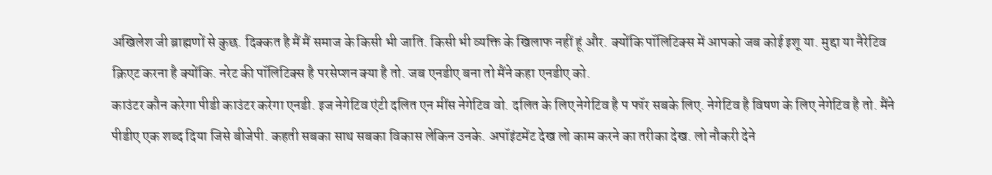अखिलेश जी ब्राह्मणों से कुछ. दिक्कत है मैं मैं समाज के किसी भी जाति. किसी भी व्यक्ति के खिलाफ नहीं हूं और. क्योंकि पॉलिटिक्स में आपको जब कोई इशू या. मुद्दा या नैरेटिव क्रिएट करना है क्योंकि. नरेट की पॉलिटिक्स है परसेप्शन क्या है तो. जब एनडीए बना तो मैंने कहा एनडीए को.
काउंटर कौन करेगा पीडी काउंटर करेगा एनडी. इज नेगेटिव एंटी दलित एन मींस नेगेटिव वो. दलित के लिए नेगेटिव है प फॉर सबके लिए. नेगेटिव है विषण के लिए नेगेटिव है तो. मैंने पीडीए एक शब्द दिया जिसे बीजेपी. कहती सबका साथ सबका विकास लेकिन उनके. अपॉइंटमेंट देख लो काम करने का तरीका देख. लो नौकरी देने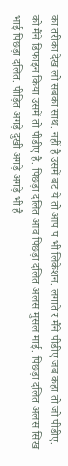का तरीका देख लो सबका साथ. नहीं है उसमें बट ये तो आप प भी लिकेशन. लगाते र मैंने पीडीए जब कहा तो जो पीडीए.
को मैंने डिफाइन किया उसमें तो पीडीए है. पिछड़ा दलित आव पिछड़ा दलित अलस मुसल माई. पिछड़ा दलित अलस सिख भाई पिछड़ा दलित. पीड़ित अगड़े दुखी अगड़े अगड़े भी है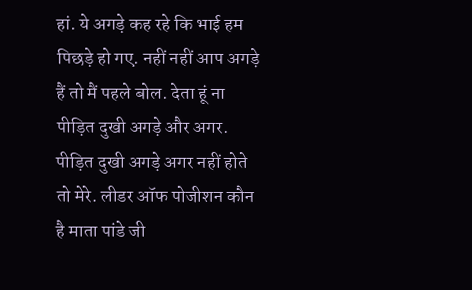हां. ये अगड़े कह रहे कि भाई हम पिछड़े हो गए. नहीं नहीं आप अगड़े हैं तो मैं पहले बोल. देता हूं ना पीड़ित दुखी अगड़े और अगर. पीड़ित दुखी अगड़े अगर नहीं होते तो मेरे. लीडर ऑफ पोजीशन कौन है माता पांडे जी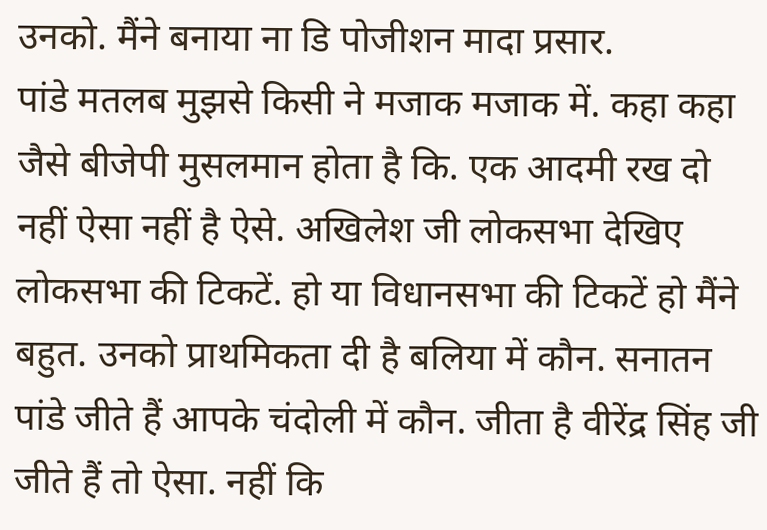उनको. मैंने बनाया ना डि पोजीशन मादा प्रसार.
पांडे मतलब मुझसे किसी ने मजाक मजाक में. कहा कहा जैसे बीजेपी मुसलमान होता है कि. एक आदमी रख दो नहीं ऐसा नहीं है ऐसे. अखिलेश जी लोकसभा देखिए लोकसभा की टिकटें. हो या विधानसभा की टिकटें हो मैंने बहुत. उनको प्राथमिकता दी है बलिया में कौन. सनातन पांडे जीते हैं आपके चंदोली में कौन. जीता है वीरेंद्र सिंह जी जीते हैं तो ऐसा. नहीं कि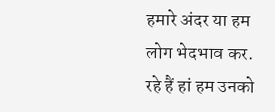हमारे अंदर या हम लोग भेदभाव कर. रहे हैं हां हम उनको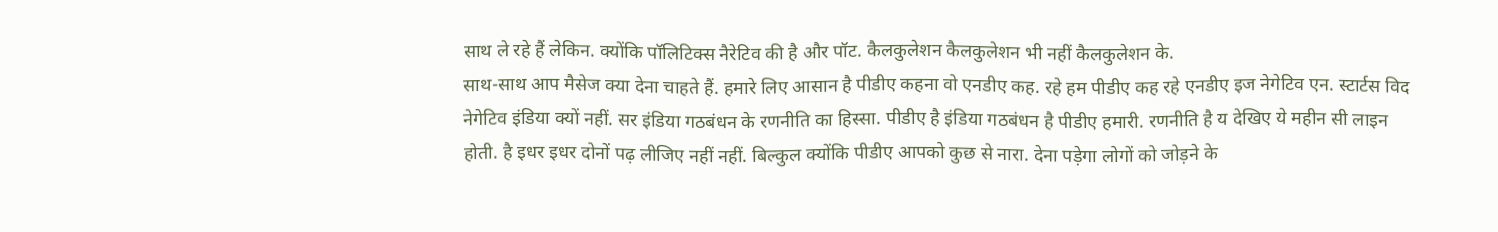साथ ले रहे हैं लेकिन. क्योंकि पॉलिटिक्स नैरेटिव की है और पॉट. कैलकुलेशन कैलकुलेशन भी नहीं कैलकुलेशन के.
साथ-साथ आप मैसेज क्या देना चाहते हैं. हमारे लिए आसान है पीडीए कहना वो एनडीए कह. रहे हम पीडीए कह रहे एनडीए इज नेगेटिव एन. स्टार्टस विद नेगेटिव इंडिया क्यों नहीं. सर इंडिया गठबंधन के रणनीति का हिस्सा. पीडीए है इंडिया गठबंधन है पीडीए हमारी. रणनीति है य देखिए ये महीन सी लाइन होती. है इधर इधर दोनों पढ़ लीजिए नहीं नहीं. बिल्कुल क्योंकि पीडीए आपको कुछ से नारा. देना पड़ेगा लोगों को जोड़ने के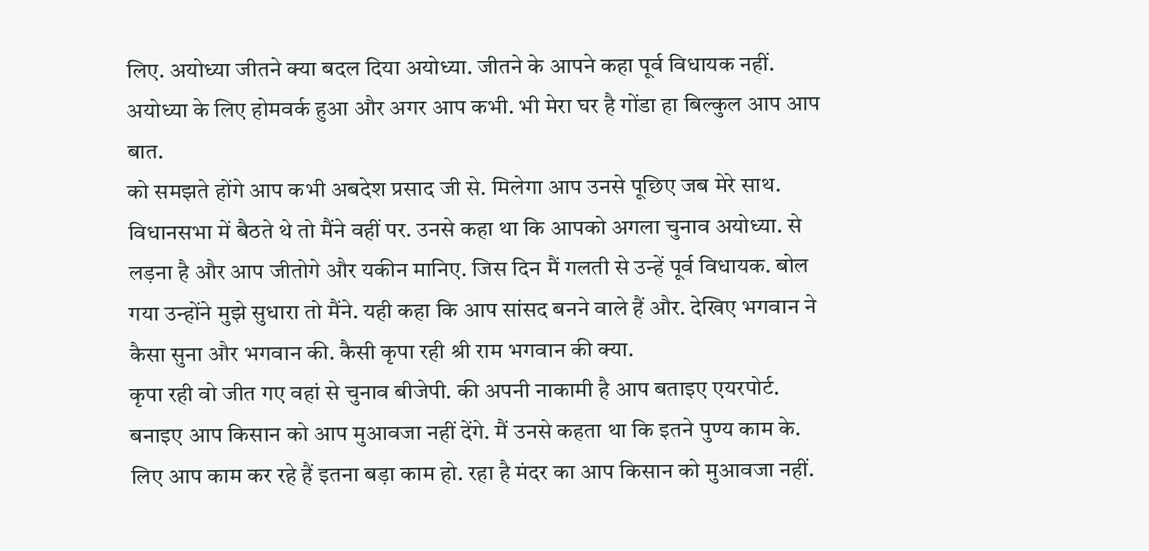लिए. अयोध्या जीतने क्या बदल दिया अयोध्या. जीतने के आपने कहा पूर्व विधायक नहीं. अयोध्या के लिए होमवर्क हुआ और अगर आप कभी. भी मेरा घर है गोंडा हा बिल्कुल आप आप बात.
को समझते होंगे आप कभी अबदेश प्रसाद जी से. मिलेगा आप उनसे पूछिए जब मेरे साथ. विधानसभा में बैठते थे तो मैंने वहीं पर. उनसे कहा था कि आपको अगला चुनाव अयोध्या. से लड़ना है और आप जीतोगे और यकीन मानिए. जिस दिन मैं गलती से उन्हें पूर्व विधायक. बोल गया उन्होंने मुझे सुधारा तो मैंने. यही कहा कि आप सांसद बनने वाले हैं और. देखिए भगवान ने कैसा सुना और भगवान की. कैसी कृपा रही श्री राम भगवान की क्या.
कृपा रही वो जीत गए वहां से चुनाव बीजेपी. की अपनी नाकामी है आप बताइए एयरपोर्ट. बनाइए आप किसान को आप मुआवजा नहीं देंगे. मैं उनसे कहता था कि इतने पुण्य काम के. लिए आप काम कर रहे हैं इतना बड़ा काम हो. रहा है मंदर का आप किसान को मुआवजा नहीं.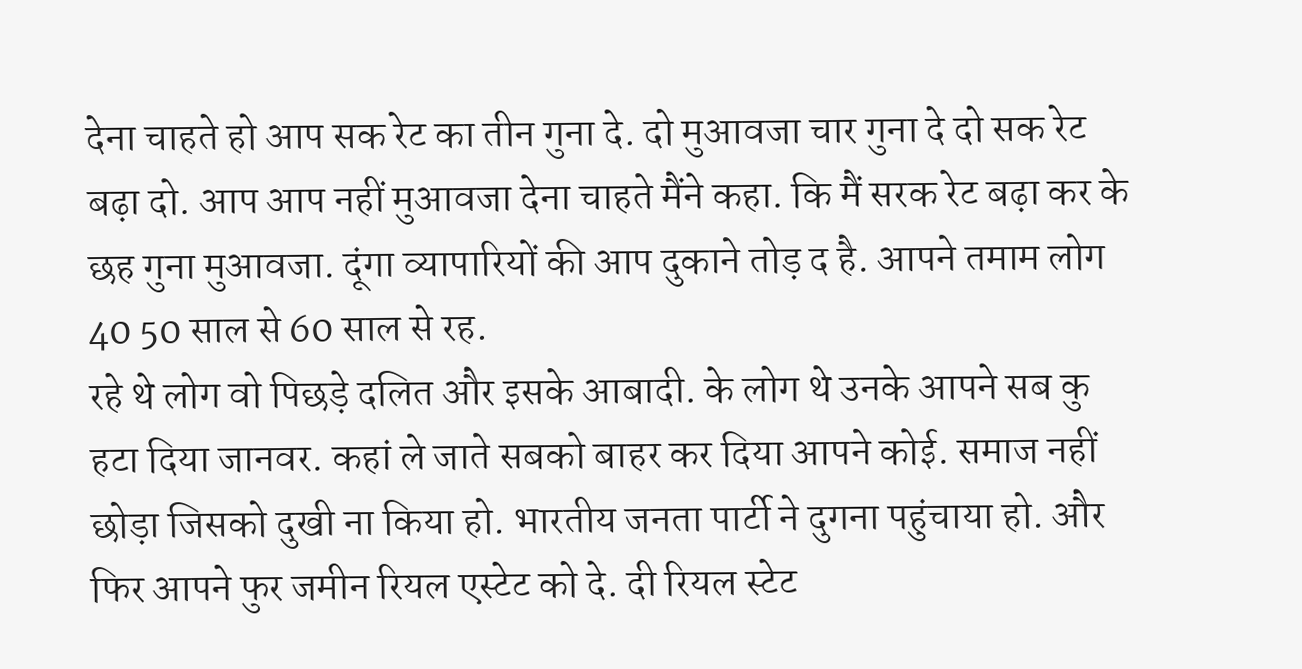देना चाहते हो आप सक रेट का तीन गुना दे. दो मुआवजा चार गुना दे दो सक रेट बढ़ा दो. आप आप नहीं मुआवजा देना चाहते मैंने कहा. कि मैं सरक रेट बढ़ा कर के छह गुना मुआवजा. दूंगा व्यापारियों की आप दुकाने तोड़ द है. आपने तमाम लोग 40 50 साल से 60 साल से रह.
रहे थे लोग वो पिछड़े दलित और इसके आबादी. के लोग थे उनके आपने सब कु हटा दिया जानवर. कहां ले जाते सबको बाहर कर दिया आपने कोई. समाज नहीं छोड़ा जिसको दुखी ना किया हो. भारतीय जनता पार्टी ने दुगना पहुंचाया हो. और फिर आपने फुर जमीन रियल एस्टेट को दे. दी रियल स्टेट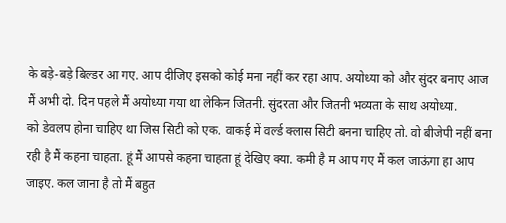के बड़े-बड़े बिल्डर आ गए. आप दीजिए इसको कोई मना नहीं कर रहा आप. अयोध्या को और सुंदर बनाए आज मैं अभी दो. दिन पहले मैं अयोध्या गया था लेकिन जितनी. सुंदरता और जितनी भव्यता के साथ अयोध्या.
को डेवलप होना चाहिए था जिस सिटी को एक. वाकई में वर्ल्ड क्लास सिटी बनना चाहिए तो. वो बीजेपी नहीं बना रही है मैं कहना चाहता. हूं मैं आपसे कहना चाहता हूं देखिए क्या. कमी है म आप गए मैं कल जाऊंगा हा आप जाइए. कल जाना है तो मैं बहुत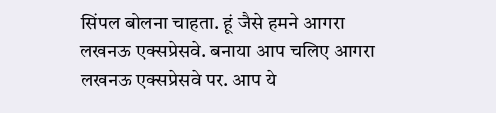सिंपल बोलना चाहता. हूं जैसे हमने आगरा लखनऊ एक्सप्रेसवे. बनाया आप चलिए आगरा लखनऊ एक्सप्रेसवे पर. आप ये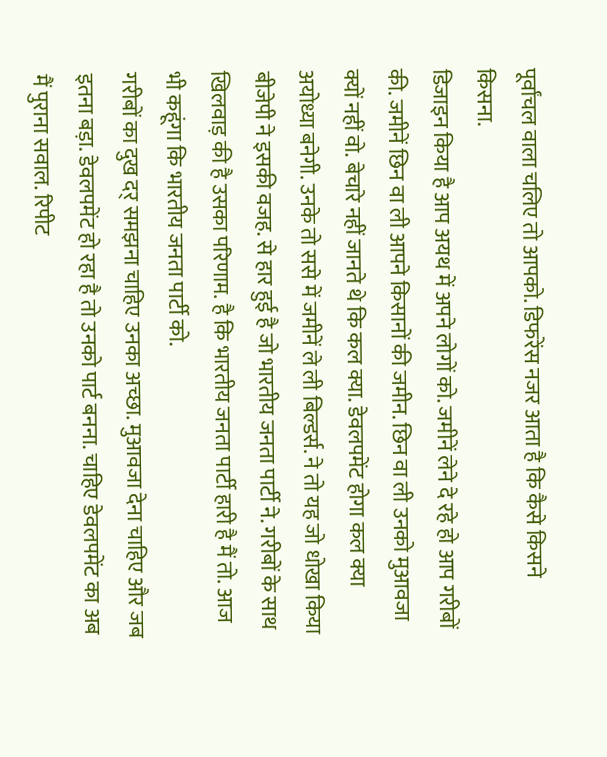पूर्वांचल वाला चलिए तो आपको. डिफरेंस नजर आता है कि कैसे किसने किसना.
डिजाइन किया है आप अयथ में अपने लोगों को. जमीनें लेने दे रहे हो आप गरीबों की. जमीनें छिन वा ली आपने किसानों की जमीन. छिन वा ली उनको मुआवजा क्यों नहीं वो. बेचारे नहीं जानते थे कि कल क्या. डेवलपमेंट होगा कल क्या अयोध्या बनेगी. उनके तो ससे में जमीनें ले ली बिल्डर्स. ने तो यह जो धोखा किया बीजेपी ने इसकी वजह. से हार हुई है जो भारतीय जनता पार्टी ने. गरीबों के साथ खिलवाड़ की है उसका परिणाम. है कि भारतीय जनता पार्टी हारी है मैं तो. आज भी कहूंगा कि भारतीय जनता पार्टी को.
गरीबों का दुख दर् समझना चाहिए उनका अच्छा. मुआवजा देना चाहिए और जब इतना बड़ा. डेवलपमेंट हो रहा है तो उनको पार्ट बनना. चाहिए डेवलपमेंट का अब मैं पुराना सवाल. रिपीट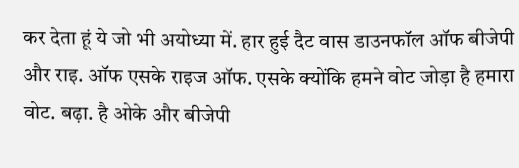कर देता हूं ये जो भी अयोध्या में. हार हुई दैट वास डाउनफॉल ऑफ बीजेपी और राइ. ऑफ एसके राइज ऑफ. एसके क्योंकि हमने वोट जोड़ा है हमारा वोट. बढ़ा. है ओके और बीजेपी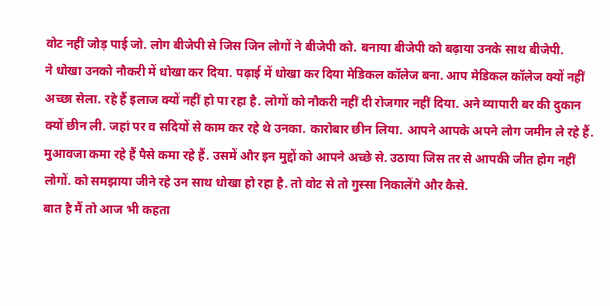वोट नहीं जोड़ पाई जो. लोग बीजेपी से जिस जिन लोगों ने बीजेपी को. बनाया बीजेपी को बढ़ाया उनके साथ बीजेपी.
ने धोखा उनको नौकरी में धोखा कर दिया. पढ़ाई में धोखा कर दिया मेडिकल कॉलेज बना. आप मेडिकल कॉलेज क्यों नहीं अच्छा सेला. रहे हैं इलाज क्यों नहीं हो पा रहा है. लोगों को नौकरी नहीं दी रोजगार नहीं दिया. अने व्यापारी बर की दुकान क्यों छीन ली. जहां पर व सदियों से काम कर रहे थे उनका. कारोबार छीन लिया. आपने आपके अपने लोग जमीन ले रहे हैं. मुआवजा कमा रहे हैं पैसे कमा रहे हैं. उसमें और इन मुद्दों को आपने अच्छे से. उठाया जिस तर से आपकी जीत होग नहीं लोगों. को समझाया जीने रहे उन साथ धोखा हो रहा है. तो वोट से तो गुस्सा निकालेंगे और कैसे.
बात है मैं तो आज भी कहता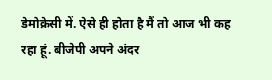डेमोक्रेसी में. ऐसे ही होता है मैं तो आज भी कह रहा हूं. बीजेपी अपने अंदर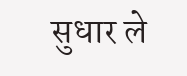सुधार ले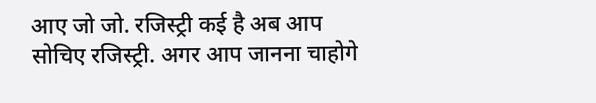आए जो जो. रजिस्ट्री कई है अब आप सोचिए रजिस्ट्री. अगर आप जानना चाहोगे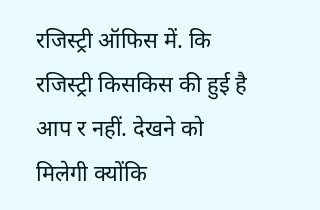रजिस्ट्री ऑफिस में. कि रजिस्ट्री किसकिस की हुई है आप र नहीं. देखने को मिलेगी क्योंकि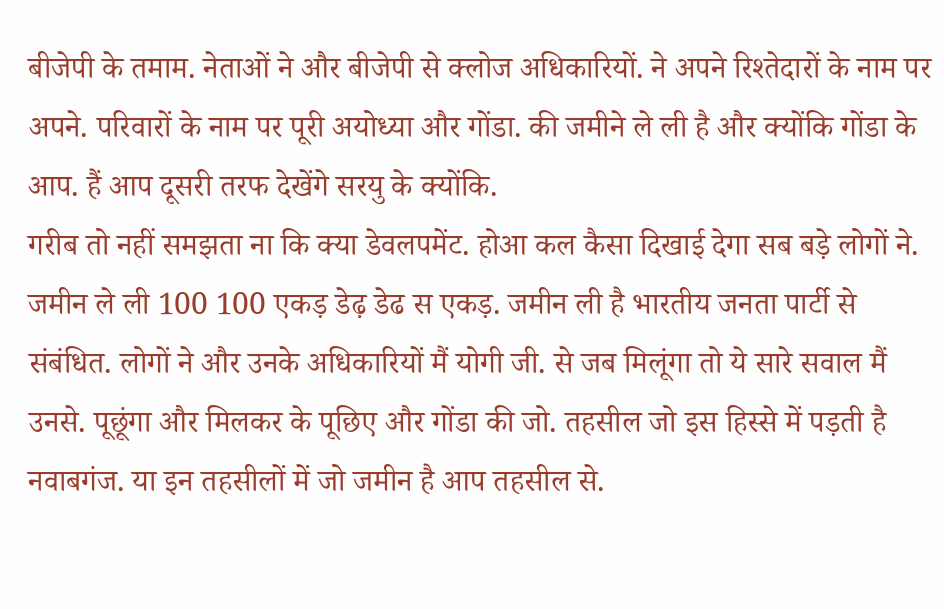बीजेपी के तमाम. नेताओं ने और बीजेपी से क्लोज अधिकारियों. ने अपने रिश्तेदारों के नाम पर अपने. परिवारों के नाम पर पूरी अयोध्या और गोंडा. की जमीने ले ली है और क्योंकि गोंडा के आप. हैं आप दूसरी तरफ देखेंगे सरयु के क्योंकि.
गरीब तो नहीं समझता ना कि क्या डेवलपमेंट. होआ कल कैसा दिखाई देगा सब बड़े लोगों ने. जमीन ले ली 100 100 एकड़ डेढ़ डेढ स एकड़. जमीन ली है भारतीय जनता पार्टी से संबंधित. लोगों ने और उनके अधिकारियों मैं योगी जी. से जब मिलूंगा तो ये सारे सवाल मैं उनसे. पूछूंगा और मिलकर के पूछिए और गोंडा की जो. तहसील जो इस हिस्से में पड़ती है नवाबगंज. या इन तहसीलों में जो जमीन है आप तहसील से.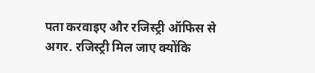पता करवाइए और रजिस्ट्री ऑफिस से अगर. रजिस्ट्री मिल जाए क्योंकि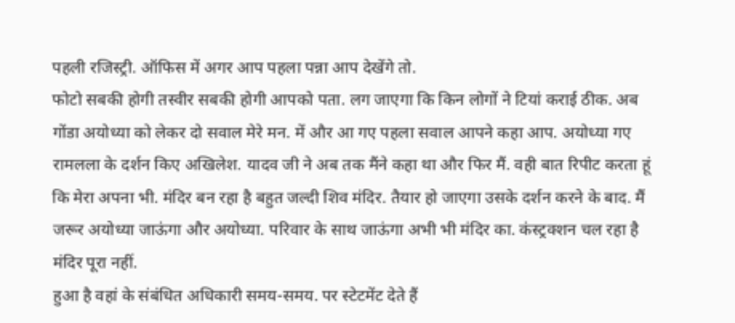पहली रजिस्ट्री. ऑफिस में अगर आप पहला पन्ना आप देखेंगे तो.
फोटो सबकी होगी तस्वीर सबकी होगी आपको पता. लग जाएगा कि किन लोगों ने टियां कराई ठीक. अब गोंडा अयोध्या को लेकर दो सवाल मेरे मन. में और आ गए पहला सवाल आपने कहा आप. अयोध्या गए रामलला के दर्शन किए अखिलेश. यादव जी ने अब तक मैंने कहा था और फिर मैं. वही बात रिपीट करता हूं कि मेरा अपना भी. मंदिर बन रहा है बहुत जल्दी शिव मंदिर. तैयार हो जाएगा उसके दर्शन करने के बाद. मैं जरूर अयोध्या जाऊंगा और अयोध्या. परिवार के साथ जाऊंगा अभी भी मंदिर का. कंस्ट्रक्शन चल रहा है मंदिर पूरा नहीं.
हुआ है वहां के संबंधित अधिकारी समय-समय. पर स्टेटमेंट देते हैं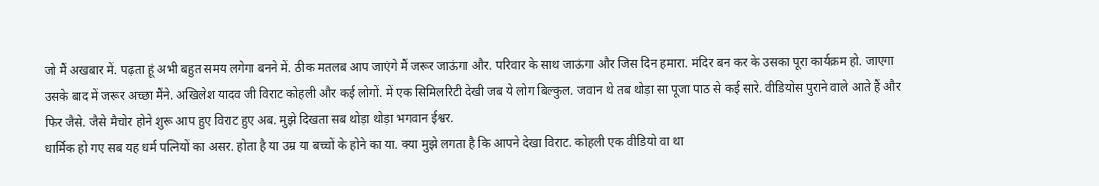जो मैं अखबार में. पढ़ता हूं अभी बहुत समय लगेगा बनने में. ठीक मतलब आप जाएंगे मैं जरूर जाऊंगा और. परिवार के साथ जाऊंगा और जिस दिन हमारा. मंदिर बन कर के उसका पूरा कार्यक्रम हो. जाएगा उसके बाद में जरूर अच्छा मैंने. अखिलेश यादव जी विराट कोहली और कई लोगों. में एक सिमिलरिटी देखी जब ये लोग बिल्कुल. जवान थे तब थोड़ा सा पूजा पाठ से कई सारे. वीडियोस पुराने वाले आते हैं और फिर जैसे. जैसे मैचोर होने शुरू आप हुए विराट हुए अब. मुझे दिखता सब थोड़ा थोड़ा भगवान ईश्वर.
धार्मिक हो गए सब यह धर्म पत्नियों का असर. होता है या उम्र या बच्चों के होने का या. क्या मुझे लगता है कि आपने देखा विराट. कोहली एक वीडियो वा था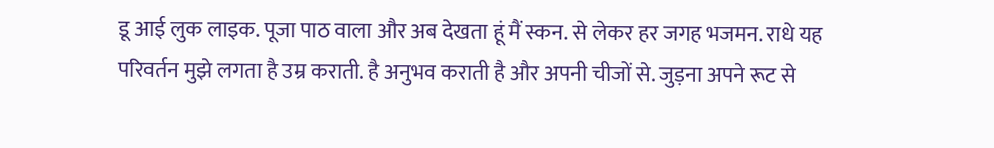डू आई लुक लाइक. पूजा पाठ वाला और अब देखता हूं मैं स्कन. से लेकर हर जगह भजमन. राधे यह परिवर्तन मुझे लगता है उम्र कराती. है अनुभव कराती है और अपनी चीजों से. जुड़ना अपने रूट से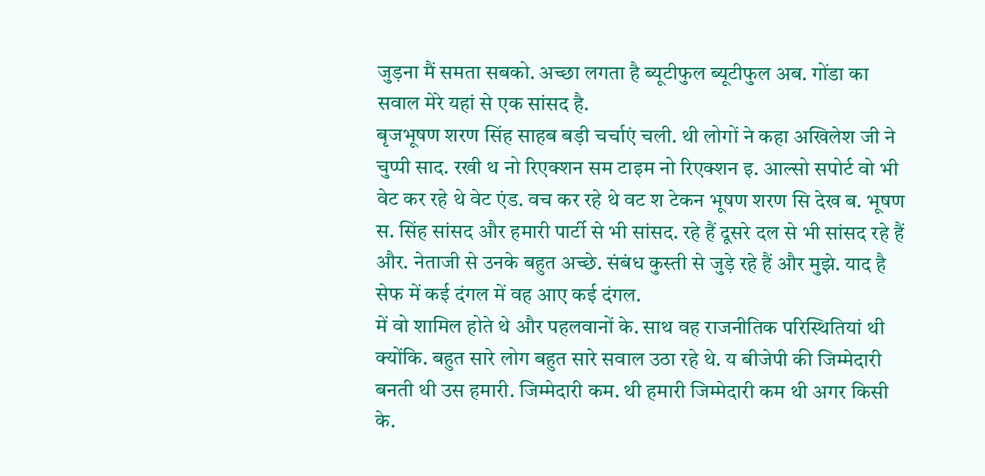जुड़ना मैं समता सबको. अच्छा लगता है ब्यूटीफुल ब्यूटीफुल अब. गोंडा का सवाल मेरे यहां से एक सांसद है.
बृजभूषण शरण सिंह साहब बड़ी चर्चाएं चली. थी लोगों ने कहा अखिलेश जी ने चुप्पी साद. रखी थ नो रिएक्शन सम टाइम नो रिएक्शन इ. आल्सो सपोर्ट वो भी वेट कर रहे थे वेट एंड. वच कर रहे थे वट श टेकन भूषण शरण सि देख ब. भूषण स. सिंह सांसद और हमारी पार्टी से भी सांसद. रहे हैं दूसरे दल से भी सांसद रहे हैं और. नेताजी से उनके बहुत अच्छे. संबंध कुस्ती से जुड़े रहे हैं और मुझे. याद है सेफ में कई दंगल में वह आए कई दंगल.
में वो शामिल होते थे और पहलवानों के. साथ वह राजनीतिक परिस्थितियां थी क्योंकि. बहुत सारे लोग बहुत सारे सवाल उठा रहे थे. य बीजेपी की जिम्मेदारी बनती थी उस हमारी. जिम्मेदारी कम. थी हमारी जिम्मेदारी कम थी अगर किसी के.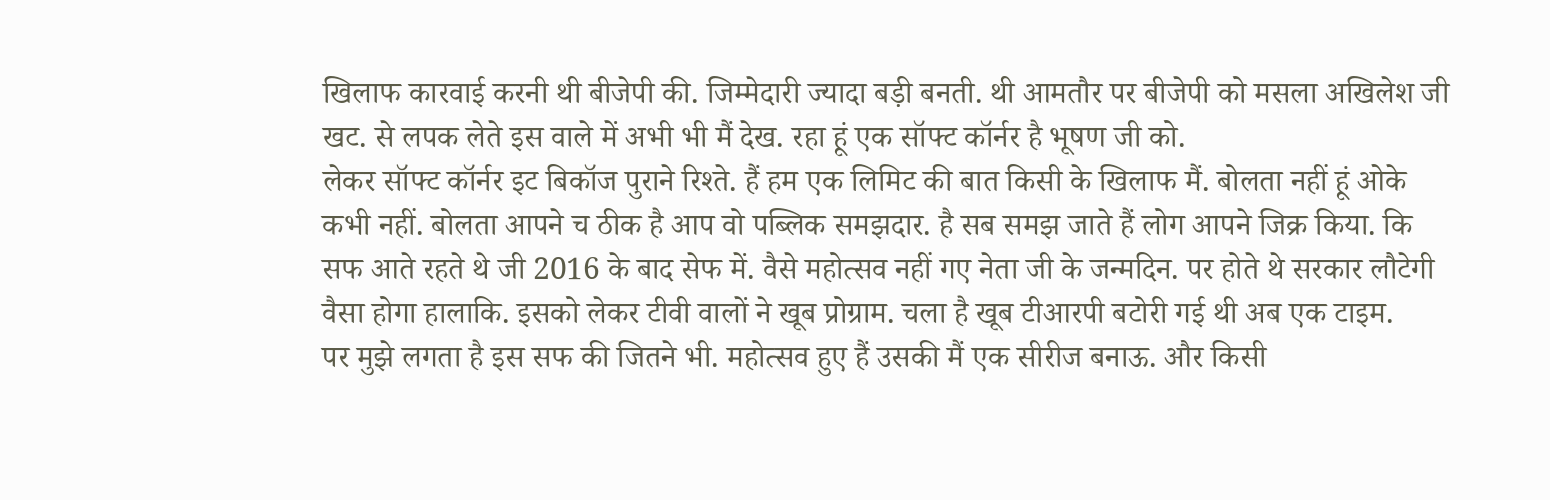खिलाफ कारवाई करनी थी बीजेपी की. जिम्मेदारी ज्यादा बड़ी बनती. थी आमतौर पर बीजेपी को मसला अखिलेश जी खट. से लपक लेते इस वाले में अभी भी मैं देख. रहा हूं एक सॉफ्ट कॉर्नर है भूषण जी को.
लेकर सॉफ्ट कॉर्नर इट बिकॉज पुराने रिश्ते. हैं हम एक लिमिट की बात किसी के खिलाफ मैं. बोलता नहीं हूं ओके कभी नहीं. बोलता आपने च ठीक है आप वो पब्लिक समझदार. है सब समझ जाते हैं लोग आपने जिक्र किया. कि सफ आते रहते थे जी 2016 के बाद सेफ में. वैसे महोत्सव नहीं गए नेता जी के जन्मदिन. पर होते थे सरकार लौटेगी वैसा होगा हालाकि. इसको लेकर टीवी वालों ने खूब प्रोग्राम. चला है खूब टीआरपी बटोरी गई थी अब एक टाइम.
पर मुझे लगता है इस सफ की जितने भी. महोत्सव हुए हैं उसकी मैं एक सीरीज बनाऊ. और किसी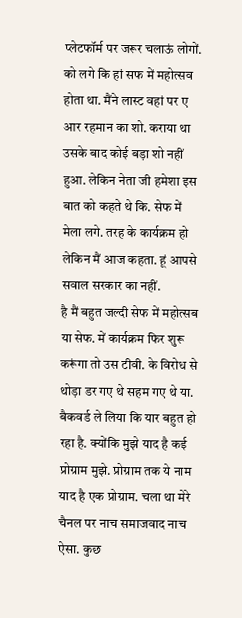प्लेटफॉर्म पर जरूर चलाऊं लोगों. को लगे कि हां सफ में महोत्सव होता था. मैंने लास्ट वहां पर ए आर रहमान का शो. कराया था उसके बाद कोई बड़ा शो नहीं हुआ. लेकिन नेता जी हमेशा इस बात को कहते थे कि. सेफ में मेला लगे. तरह के कार्यक्रम हो लेकिन मैं आज कहता. हूं आपसे सवाल सरकार का नहीं.
है मैं बहुत जल्दी सेफ में महोत्सब या सेफ. में कार्यक्रम फिर शुरू करूंगा तो उस टीवी. के विरोध से थोड़ा डर गए थे सहम गए थे या. बैकवर्ड ले लिया कि यार बहुत हो रहा है. क्योंकि मुझे याद है कई प्रोग्राम मुझे. प्रोग्राम तक ये नाम याद है एक प्रोग्राम. चला था मेरे चैनल पर नाच समाजवाद नाच ऐसा. कुछ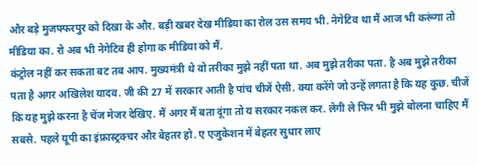और बड़े मुजफ्फरपुर को दिखा के और. बड़ी खबर देख मीडिया का रोल उस समय भी. नेगेटिव था मैं आज भी करूंगा तो मीडिया का. रो अब भी नेगेटिव ही होगा क मीडिया को मैं.
कंट्रोल नहीं कर सकता बट तब आप. मुख्यमंत्री थे वो तरीका मुझे नहीं पता था. अब मुझे तरीका पता. है अब मुझे तरीका पता है अगर अखिलेश यादव. जी की 27 में सरकार आती है पांच चीजें ऐसी. क्या करेंगे जो उन्हें लगता है कि यह कुछ. चीजें कि यह मुझे करना है चेंज मेजर देखिए. मैं अगर मैं बता दूंगा तो य सरकार नकल कर. लेगी ले फिर भी मुझे बोलना चाहिए मैं सबसे. पहले यूपी का इंफ्रास्ट्रक्चर और बेहतर हो. ए एजुकेशन में बेहतर सुधार लाए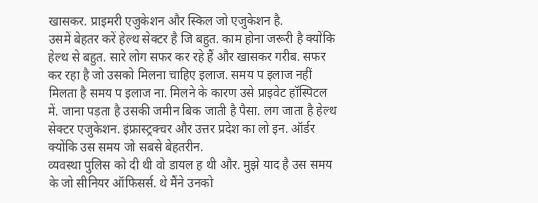खासकर. प्राइमरी एजुकेशन और स्किल जो एजुकेशन है.
उसमें बेहतर करें हेल्थ सेक्टर है जि बहुत. काम होना जरूरी है क्योंकि हेल्थ से बहुत. सारे लोग सफर कर रहे हैं और खासकर गरीब. सफर कर रहा है जो उसको मिलना चाहिए इलाज. समय प इलाज नहीं मिलता है समय प इलाज ना. मिलने के कारण उसे प्राइवेट हॉस्पिटल में. जाना पड़ता है उसकी जमीन बिक जाती है पैसा. लग जाता है हेल्थ सेक्टर एजुकेशन. इंफ्रास्ट्रक्चर और उत्तर प्रदेश का लो इन. ऑर्डर क्योंकि उस समय जो सबसे बेहतरीन.
व्यवस्था पुलिस को दी थी वो डायल ह थी और. मुझे याद है उस समय के जो सीनियर ऑफिसर्स. थे मैंने उनको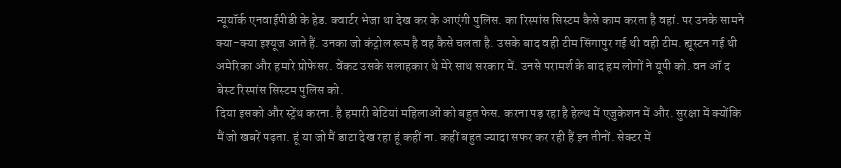न्यूयॉर्क एनवाईपीडी के हेड. क्वार्टर भेजा था देख कर के आएंगी पुलिस. का रिस्पांस सिस्टम कैसे काम करता है वहां. पर उनके सामने क्या-क्या इश्यूज आते हैं. उनका जो कंट्रोल रूम है वह कैसे चलता है. उसके बाद वही टीम सिंगापुर गई थी वही टीम. ह्यूस्टन गई थी अमेरिका और हमारे प्रोफेसर. वेंकट उसके सलाहकार थे मेरे साथ सरकार में. उनसे परामर्श के बाद हम लोगों ने यूपी को. वन ऑ द बेस्ट रिस्पांस सिस्टम पुलिस को.
दिया इसको और स्ट्रेंथ करना. है हमारी बेटियां महिलाओं को बहुत फेस. करना पड़ रहा है हेल्थ में एजुकेशन में और. सुरक्षा में क्योंकि मैं जो खबरें पढ़ता. हूं या जो मैं डाटा देख रहा हूं कहीं ना. कहीं बहुत ज्यादा सफर कर रही हैं इन तीनों. सेक्टर में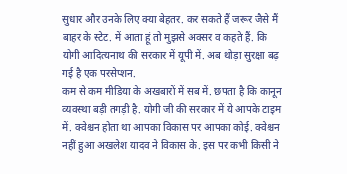सुधार और उनके लिए क्या बेहतर. कर सकते हैं जरूर जैसे मैं बाहर के स्टेट. में आता हूं तो मुझसे अक्सर व कहते हैं. कि योगी आदित्यनाथ की सरकार में यूपी में. अब थोड़ा सुरक्षा बढ़ गई है एक परसेप्शन.
कम से कम मीडिया के अखबारों में सब में. छपता है कि कानून व्यवस्था बड़ी तगड़ी है. योगी जी की सरकार में ये आपके टाइम में. क्वेश्चन होता था आपका विकास पर आपका कोई. क्वेश्चन नहीं हुआ अखलेश यादव ने विकास के. इस पर कभी किसी ने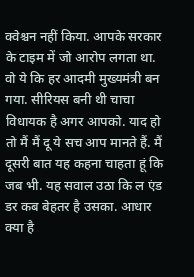क्वेश्चन नहीं किया. आपके सरकार के टाइम में जो आरोप लगता था. वो ये कि हर आदमी मुख्यमंत्री बन गया. सीरियस बनी थी चाचा विधायक है अगर आपको. याद हो तो मैं मैं दू ये सच आप मानते हैं. मैं दूसरी बात यह कहना चाहता हूं कि जब भी. यह सवाल उठा कि ल एंड डर कब बेहतर है उसका. आधार क्या है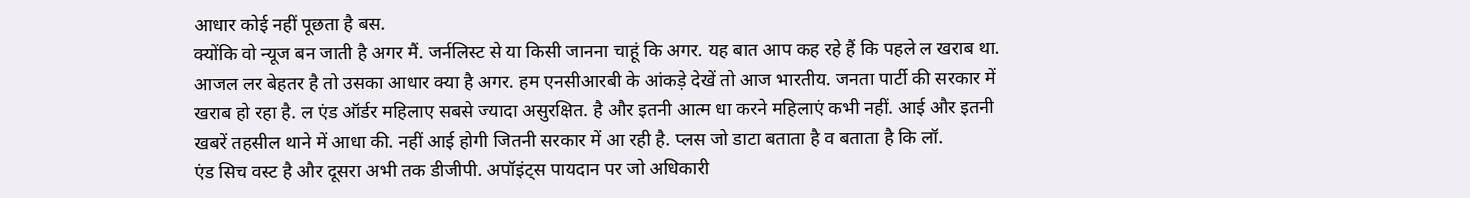आधार कोई नहीं पूछता है बस.
क्योंकि वो न्यूज बन जाती है अगर मैं. जर्नलिस्ट से या किसी जानना चाहूं कि अगर. यह बात आप कह रहे हैं कि पहले ल खराब था. आजल लर बेहतर है तो उसका आधार क्या है अगर. हम एनसीआरबी के आंकड़े देखें तो आज भारतीय. जनता पार्टी की सरकार में खराब हो रहा है. ल एंड ऑर्डर महिलाए सबसे ज्यादा असुरक्षित. है और इतनी आत्म धा करने महिलाएं कभी नहीं. आई और इतनी खबरें तहसील थाने में आधा की. नहीं आई होगी जितनी सरकार में आ रही है. प्लस जो डाटा बताता है व बताता है कि लॉ.
एंड सिच वस्ट है और दूसरा अभी तक डीजीपी. अपॉइंट्स पायदान पर जो अधिकारी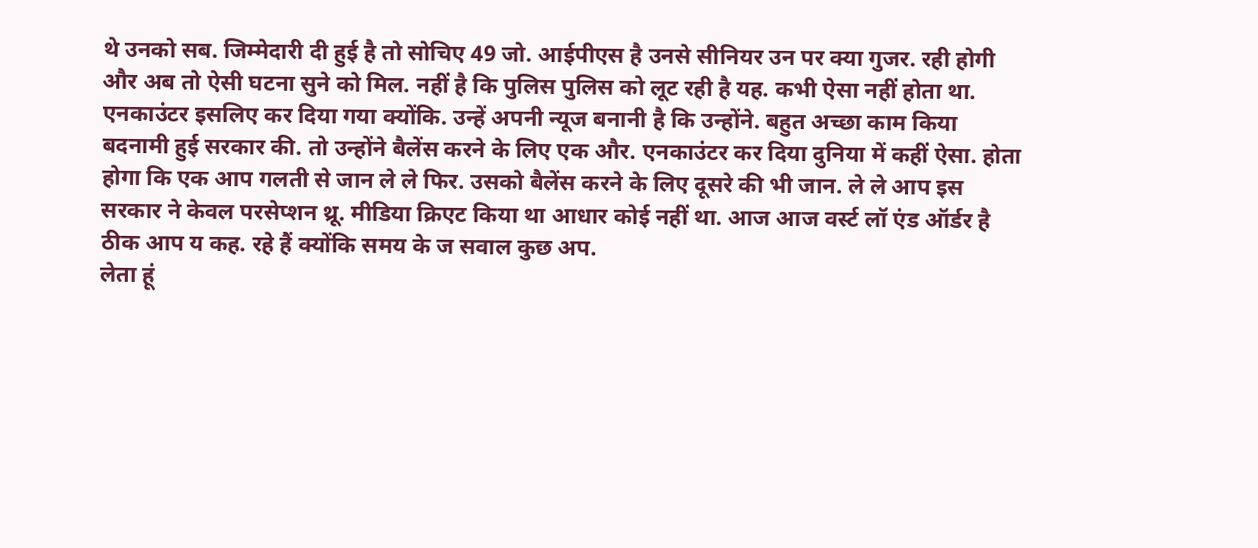थे उनको सब. जिम्मेदारी दी हुई है तो सोचिए 49 जो. आईपीएस है उनसे सीनियर उन पर क्या गुजर. रही होगी और अब तो ऐसी घटना सुने को मिल. नहीं है कि पुलिस पुलिस को लूट रही है यह. कभी ऐसा नहीं होता था.
एनकाउंटर इसलिए कर दिया गया क्योंकि. उन्हें अपनी न्यूज बनानी है कि उन्होंने. बहुत अच्छा काम किया बदनामी हुई सरकार की. तो उन्होंने बैलेंस करने के लिए एक और. एनकाउंटर कर दिया दुनिया में कहीं ऐसा. होता होगा कि एक आप गलती से जान ले ले फिर. उसको बैलेंस करने के लिए दूसरे की भी जान. ले ले आप इस सरकार ने केवल परसेप्शन थ्रू. मीडिया क्रिएट किया था आधार कोई नहीं था. आज आज वर्स्ट लॉ एंड ऑर्डर है ठीक आप य कह. रहे हैं क्योंकि समय के ज सवाल कुछ अप.
लेता हूं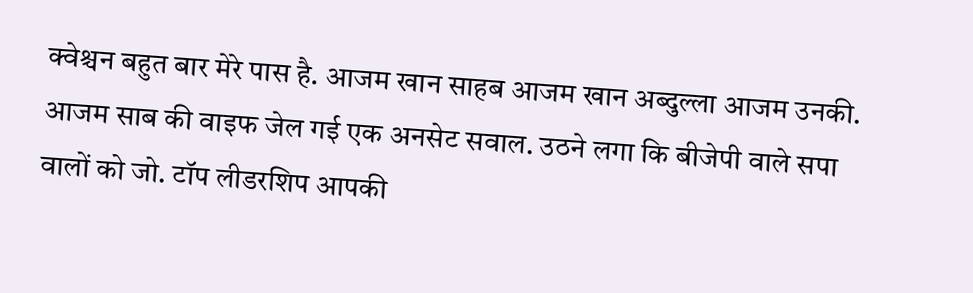क्वेश्चन बहुत बार मेरे पास है. आजम खान साहब आजम खान अब्दुल्ला आजम उनकी. आजम साब की वाइफ जेल गई एक अनसेट सवाल. उठने लगा कि बीजेपी वाले सपा वालों को जो. टॉप लीडरशिप आपकी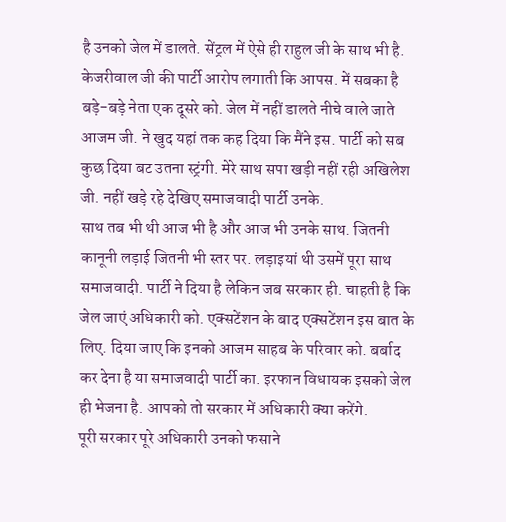है उनको जेल में डालते. सेंट्रल में ऐसे ही राहुल जी के साथ भी है. केजरीवाल जी की पार्टी आरोप लगाती कि आपस. में सबका है बड़े-बड़े नेता एक दूसरे को. जेल में नहीं डालते नीचे वाले जाते आजम जी. ने खुद यहां तक कह दिया कि मैंने इस. पार्टी को सब कुछ दिया बट उतना स्ट्रंगी. मेरे साथ सपा खड़ी नहीं रही अखिलेश जी. नहीं खड़े रहे देखिए समाजवादी पार्टी उनके.
साथ तब भी थी आज भी है और आज भी उनके साथ. जितनी कानूनी लड़ाई जितनी भी स्तर पर. लड़ाइयां थी उसमें पूरा साथ समाजवादी. पार्टी ने दिया है लेकिन जब सरकार ही. चाहती है कि जेल जाएं अधिकारी को. एक्सटेंशन के बाद एक्सटेंशन इस बात के लिए. दिया जाए कि इनको आजम साहब के परिवार को. बर्बाद कर देना है या समाजवादी पार्टी का. इरफान विधायक इसको जेल ही भेजना है. आपको तो सरकार में अधिकारी क्या करेंगे.
पूरी सरकार पूरे अधिकारी उनको फसाने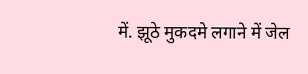में. झूठे मुकदमे लगाने में जेल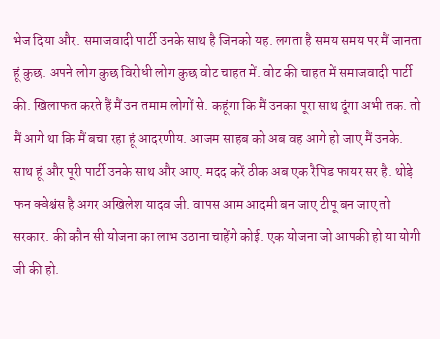भेज दिया और. समाजवादी पार्टी उनके साथ है जिनको यह. लगता है समय समय पर मैं जानता हूं कुछ. अपने लोग कुछ विरोधी लोग कुछ वोट चाहत में. वोट की चाहत में समाजवादी पार्टी की. खिलाफत करते हैं मैं उन तमाम लोगों से. कहूंगा कि मैं उनका पूरा साथ दूंगा अभी तक. तो मैं आगे था कि मैं बचा रहा हूं आदरणीय. आजम साहब को अब वह आगे हो जाए मैं उनके.
साथ हूं और पूरी पार्टी उनके साथ और आए. मदद करें ठीक अब एक रैपिड फायर सर है. थोड़े फन क्वेश्चंस है अगर अखिलेश यादव जी. वापस आम आदमी बन जाए टीपू बन जाए तो सरकार. की कौन सी योजना का लाभ उठाना चाहेंगे कोई. एक योजना जो आपकी हो या योगी जी की हो.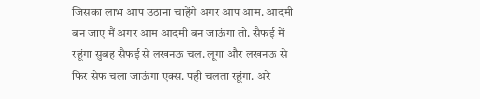जिसका लाभ आप उठाना चाहेंगे अगर आप आम. आदमी बन जाए मैं अगर आम आदमी बन जाऊंगा तो. सैफई में रहूंगा सुबह सैफई से लखनऊ चल. लूगा और लखनऊ से फिर सेफ चला जाऊंगा एक्स. पही चलता रहूंगा. अरे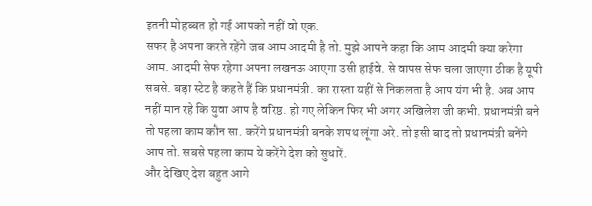इतनी मोहब्बत हो गई आपको नहीं वो एक.
सफर है अपना करते रहेंगे जब आम आदमी है तो. मुझे आपने कहा कि आम आदमी क्या करेगा आम. आदमी सेफ रहेगा अपना लखनऊ आएगा उसी हाईवे. से वापस सेफ चला जाएगा ठीक है यूपी सबसे. बड़ा स्टेट है कहते हैं कि प्रधानमंत्री. का रास्ता यहीं से निकलता है आप यंग भी है. अब आप नहीं मान रहे कि युवा आप है वरिष्ठ. हो गए लेकिन फिर भी अगर अखिलेश जी कभी. प्रधानमंत्री बने तो पहला काम कौन सा. करेंगे प्रधानमंत्री बनके शपथ लूंगा अरे. तो इसी बाद तो प्रधानमंत्री बनेंगे आप तो. सबसे पहला काम ये करेंगे देश को सुधारें.
और देखिए देश बहुत आगे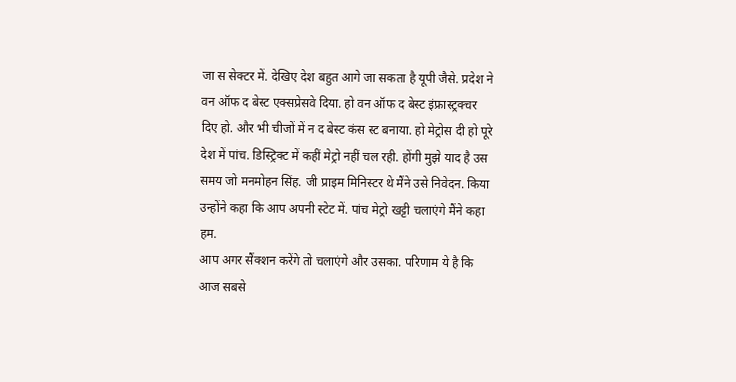जा स सेक्टर में. देखिए देश बहुत आगे जा सकता है यूपी जैसे. प्रदेश ने वन ऑफ द बेस्ट एक्सप्रेसवे दिया. हो वन ऑफ द बेस्ट इंफ्रास्ट्रक्चर दिए हो. और भी चीजों में न द बेस्ट कंस स्ट बनाया. हो मेट्रोस दी हो पूरे देश में पांच. डिस्ट्रिक्ट में कहीं मेट्रो नहीं चल रही. होंगी मुझे याद है उस समय जो मनमोहन सिंह. जी प्राइम मिनिस्टर थे मैंने उसे निवेदन. किया उन्होंने कहा कि आप अपनी स्टेट में. पांच मेट्रो खट्टी चलाएंगे मैंने कहा हम.
आप अगर सैंक्शन करेंगे तो चलाएंगे और उसका. परिणाम ये है कि आज सबसे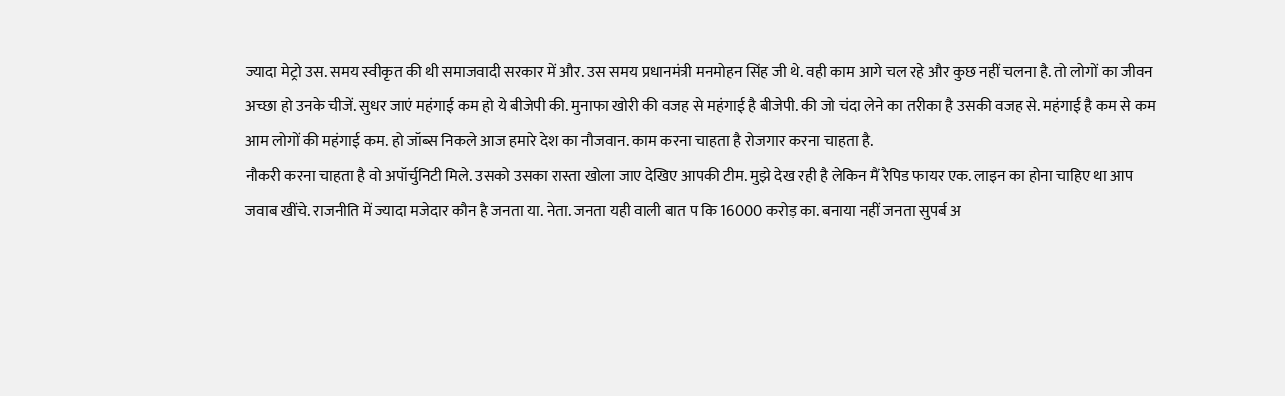ज्यादा मेट्रो उस. समय स्वीकृत की थी समाजवादी सरकार में और. उस समय प्रधानमंत्री मनमोहन सिंह जी थे. वही काम आगे चल रहे और कुछ नहीं चलना है. तो लोगों का जीवन अच्छा हो उनके चीजें. सुधर जाएं महंगाई कम हो ये बीजेपी की. मुनाफा खोरी की वजह से महंगाई है बीजेपी. की जो चंदा लेने का तरीका है उसकी वजह से. महंगाई है कम से कम आम लोगों की महंगाई कम. हो जॉब्स निकले आज हमारे देश का नौजवान. काम करना चाहता है रोजगार करना चाहता है.
नौकरी करना चाहता है वो अपॉर्चुनिटी मिले. उसको उसका रास्ता खोला जाए देखिए आपकी टीम. मुझे देख रही है लेकिन मैं रैपिड फायर एक. लाइन का होना चाहिए था आप जवाब खींचे. राजनीति में ज्यादा मजेदार कौन है जनता या. नेता. जनता यही वाली बात प कि 16000 करोड़ का. बनाया नहीं जनता सुपर्ब अ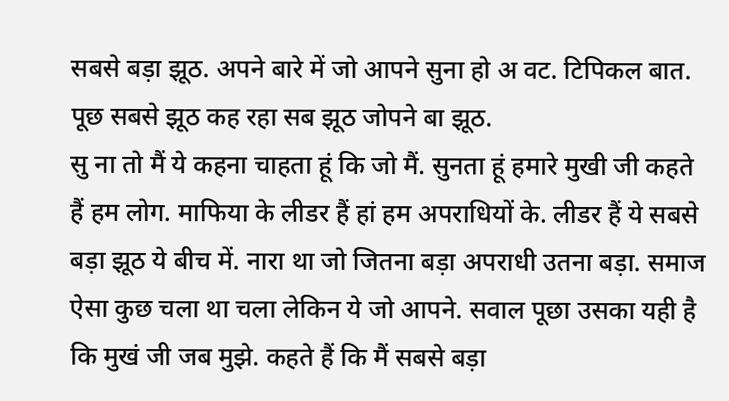सबसे बड़ा झूठ. अपने बारे में जो आपने सुना हो अ वट. टिपिकल बात. पूछ सबसे झूठ कह रहा सब झूठ जोपने बा झूठ.
सु ना तो मैं ये कहना चाहता हूं कि जो मैं. सुनता हूं हमारे मुखी जी कहते हैं हम लोग. माफिया के लीडर हैं हां हम अपराधियों के. लीडर हैं ये सबसे बड़ा झूठ ये बीच में. नारा था जो जितना बड़ा अपराधी उतना बड़ा. समाज ऐसा कुछ चला था चला लेकिन ये जो आपने. सवाल पूछा उसका यही है कि मुखं जी जब मुझे. कहते हैं कि मैं सबसे बड़ा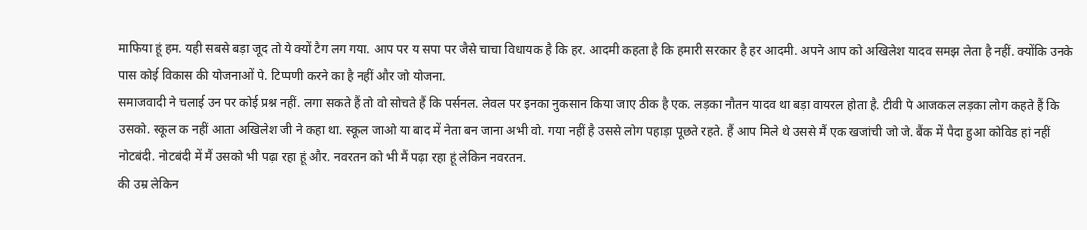माफिया हूं हम. यही सबसे बड़ा जूद तो ये क्यों टैग लग गया. आप पर य सपा पर जैसे चाचा विधायक है कि हर. आदमी कहता है कि हमारी सरकार है हर आदमी. अपने आप को अखिलेश यादव समझ लेता है नहीं. क्योंकि उनके पास कोई विकास की योजनाओं पे. टिप्पणी करने का है नहीं और जो योजना.
समाजवादी ने चलाई उन पर कोई प्रश्न नहीं. लगा सकते हैं तो वो सोचते हैं कि पर्सनल. लेवल पर इनका नुकसान किया जाए ठीक है एक. लड़का नौतन यादव था बड़ा वायरल होता है. टीवी पे आजकल लड़का लोग कहते हैं कि उसको. स्कूल क नहीं आता अखिलेश जी ने कहा था. स्कूल जाओ या बाद में नेता बन जाना अभी वो. गया नहीं है उससे लोग पहाड़ा पूछते रहते. हैं आप मिले थे उससे मैं एक खजांची जो जे. बैंक में पैदा हुआ कोविड हां नहीं नोटबंदी. नोटबंदी में मैं उसको भी पढ़ा रहा हूं और. नवरतन को भी मैं पढ़ा रहा हूं लेकिन नवरतन.
की उम्र लेकिन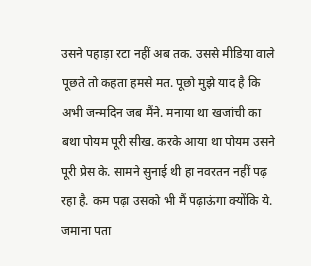उसने पहाड़ा रटा नहीं अब तक. उससे मीडिया वाले पूछते तो कहता हमसे मत. पूछो मुझे याद है कि अभी जन्मदिन जब मैंने. मनाया था खजांची का बथा पोयम पूरी सीख. करके आया था पोयम उसने पूरी प्रेस के. सामने सुनाई थी हा नवरतन नहीं पढ़ रहा है. कम पढ़ा उसको भी मैं पढ़ाऊंगा क्योंकि ये. जमाना पता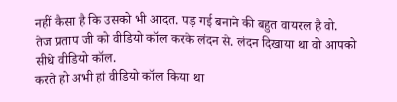नहीं कैसा है कि उसको भी आदत. पड़ गई बनाने की बहुत वायरल है वो.
तेज प्रताप जी को वीडियो कॉल करके लंदन से. लंदन दिखाया था वो आपको सीधे वीडियो कॉल.
करते हो अभी हां वीडियो कॉल किया था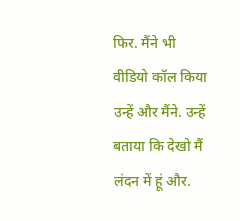फिर. मैंने भी वीडियो कॉल किया उन्हें और मैंने. उन्हें बताया कि देखो मैं लंदन में हूं और.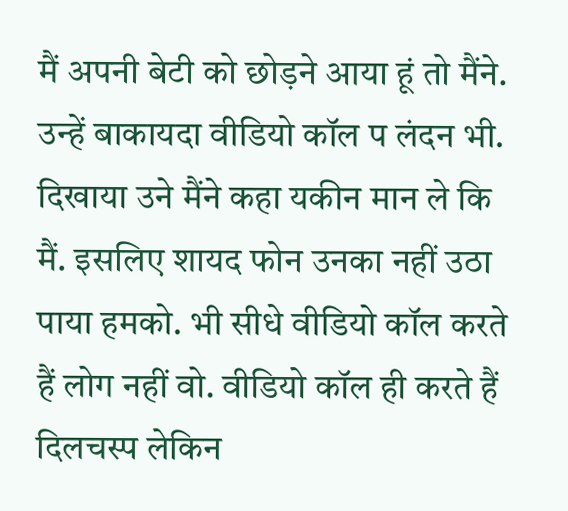मैं अपनी बेटी को छोड़ने आया हूं तो मैंने. उन्हें बाकायदा वीडियो कॉल प लंदन भी. दिखाया उने मैंने कहा यकीन मान ले कि मैं. इसलिए शायद फोन उनका नहीं उठा पाया हमको. भी सीधे वीडियो कॉल करते हैं लोग नहीं वो. वीडियो कॉल ही करते हैं दिलचस्प लेकिन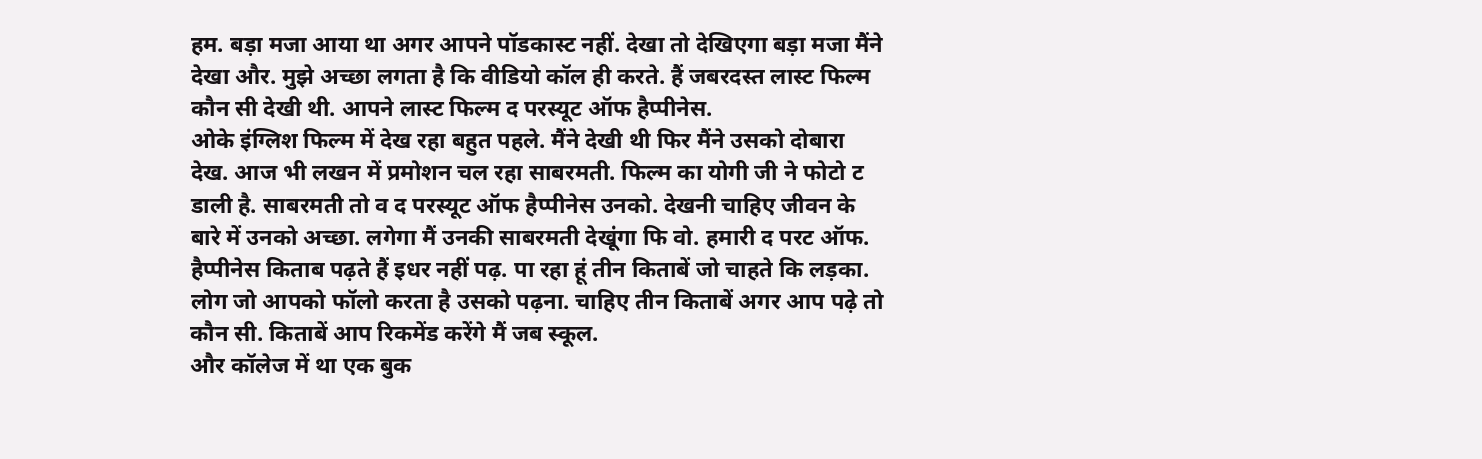हम. बड़ा मजा आया था अगर आपने पॉडकास्ट नहीं. देखा तो देखिएगा बड़ा मजा मैंने देखा और. मुझे अच्छा लगता है कि वीडियो कॉल ही करते. हैं जबरदस्त लास्ट फिल्म कौन सी देखी थी. आपने लास्ट फिल्म द परस्यूट ऑफ हैप्पीनेस.
ओके इंग्लिश फिल्म में देख रहा बहुत पहले. मैंने देखी थी फिर मैंने उसको दोबारा देख. आज भी लखन में प्रमोशन चल रहा साबरमती. फिल्म का योगी जी ने फोटो ट डाली है. साबरमती तो व द परस्यूट ऑफ हैप्पीनेस उनको. देखनी चाहिए जीवन के बारे में उनको अच्छा. लगेगा मैं उनकी साबरमती देखूंगा फि वो. हमारी द परट ऑफ. हैप्पीनेस किताब पढ़ते हैं इधर नहीं पढ़. पा रहा हूं तीन किताबें जो चाहते कि लड़का. लोग जो आपको फॉलो करता है उसको पढ़ना. चाहिए तीन किताबें अगर आप पढ़े तो कौन सी. किताबें आप रिकमेंड करेंगे मैं जब स्कूल.
और कॉलेज में था एक बुक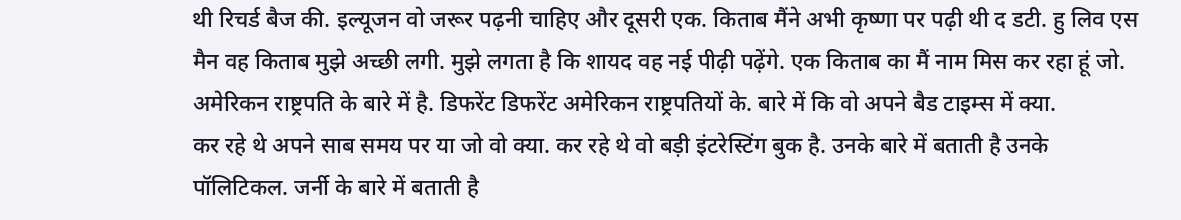थी रिचर्ड बैज की. इल्यूजन वो जरूर पढ़नी चाहिए और दूसरी एक. किताब मैंने अभी कृष्णा पर पढ़ी थी द डटी. हु लिव एस मैन वह किताब मुझे अच्छी लगी. मुझे लगता है कि शायद वह नई पीढ़ी पढ़ेंगे. एक किताब का मैं नाम मिस कर रहा हूं जो. अमेरिकन राष्ट्रपति के बारे में है. डिफरेंट डिफरेंट अमेरिकन राष्ट्रपतियों के. बारे में कि वो अपने बैड टाइम्स में क्या.
कर रहे थे अपने साब समय पर या जो वो क्या. कर रहे थे वो बड़ी इंटरेस्टिंग बुक है. उनके बारे में बताती है उनके पॉलिटिकल. जर्नी के बारे में बताती है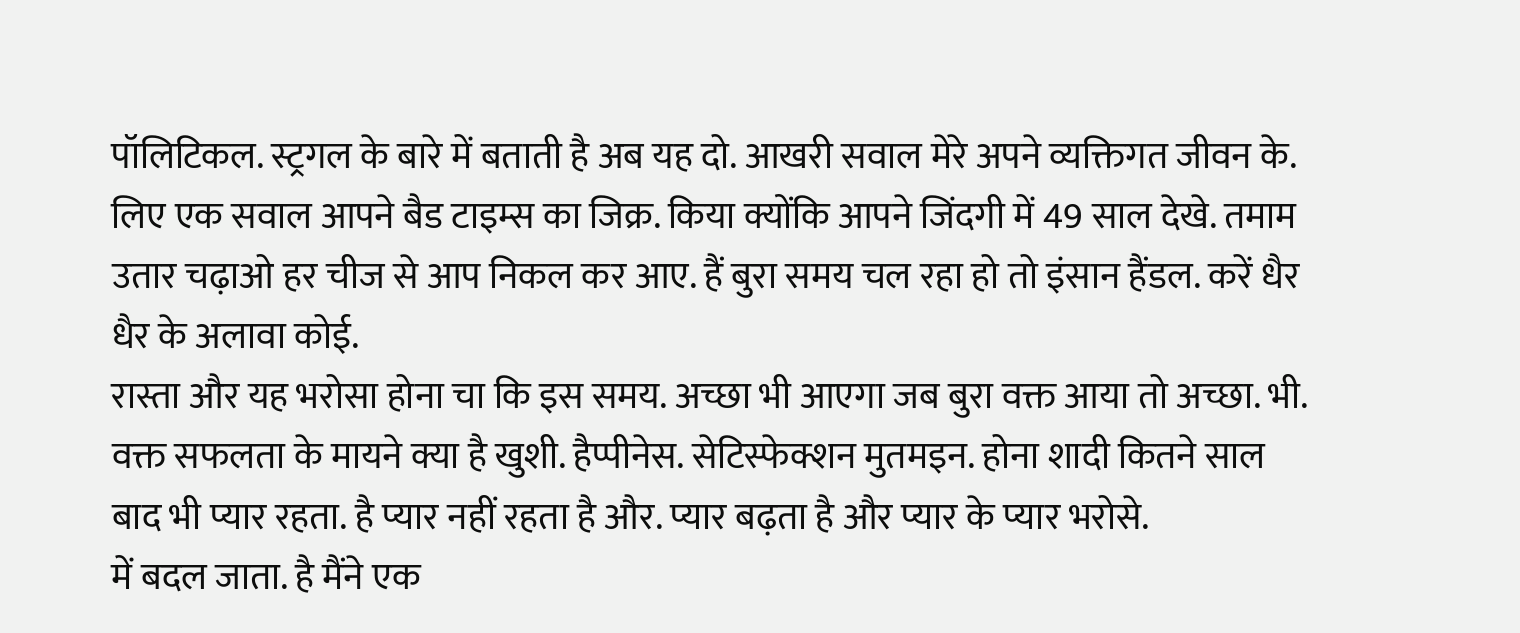पॉलिटिकल. स्ट्रगल के बारे में बताती है अब यह दो. आखरी सवाल मेरे अपने व्यक्तिगत जीवन के. लिए एक सवाल आपने बैड टाइम्स का जिक्र. किया क्योंकि आपने जिंदगी में 49 साल देखे. तमाम उतार चढ़ाओ हर चीज से आप निकल कर आए. हैं बुरा समय चल रहा हो तो इंसान हैंडल. करें धैर धैर के अलावा कोई.
रास्ता और यह भरोसा होना चा कि इस समय. अच्छा भी आएगा जब बुरा वक्त आया तो अच्छा. भी. वक्त सफलता के मायने क्या है खुशी. हैप्पीनेस. सेटिस्फेक्शन मुतमइन. होना शादी कितने साल बाद भी प्यार रहता. है प्यार नहीं रहता है और. प्यार बढ़ता है और प्यार के प्यार भरोसे.
में बदल जाता. है मैंने एक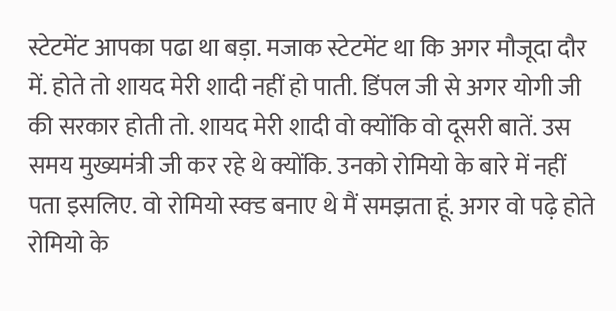स्टेटमेंट आपका पढा था बड़ा. मजाक स्टेटमेंट था कि अगर मौजूदा दौर में. होते तो शायद मेरी शादी नहीं हो पाती. डिंपल जी से अगर योगी जी की सरकार होती तो. शायद मेरी शादी वो क्योंकि वो दूसरी बातें. उस समय मुख्यमंत्री जी कर रहे थे क्योंकि. उनको रोमियो के बारे में नहीं पता इसलिए. वो रोमियो स्क्ड बनाए थे मैं समझता हूं. अगर वो पढ़े होते रोमियो के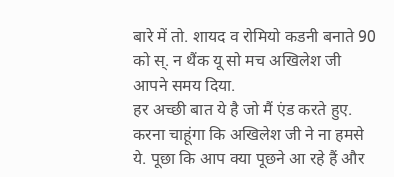बारे में तो. शायद व रोमियो कडनी बनाते 90 को स्. न थैंक यू सो मच अखिलेश जी आपने समय दिया.
हर अच्छी बात ये है जो मैं एंड करते हुए. करना चाहूंगा कि अखिलेश जी ने ना हमसे ये. पूछा कि आप क्या पूछने आ रहे हैं और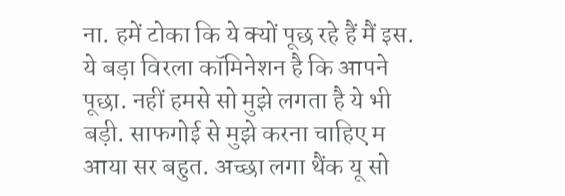ना. हमें टोका कि ये क्यों पूछ रहे हैं मैं इस. ये बड़ा विरला कॉमिनेशन है कि आपने पूछा. नहीं हमसे सो मुझे लगता है ये भी बड़ी. साफगोई से मुझे करना चाहिए म आया सर बहुत. अच्छा लगा थैंक यू सो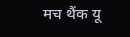मच थैंक यू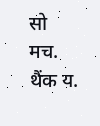सो मच. थैंक य.